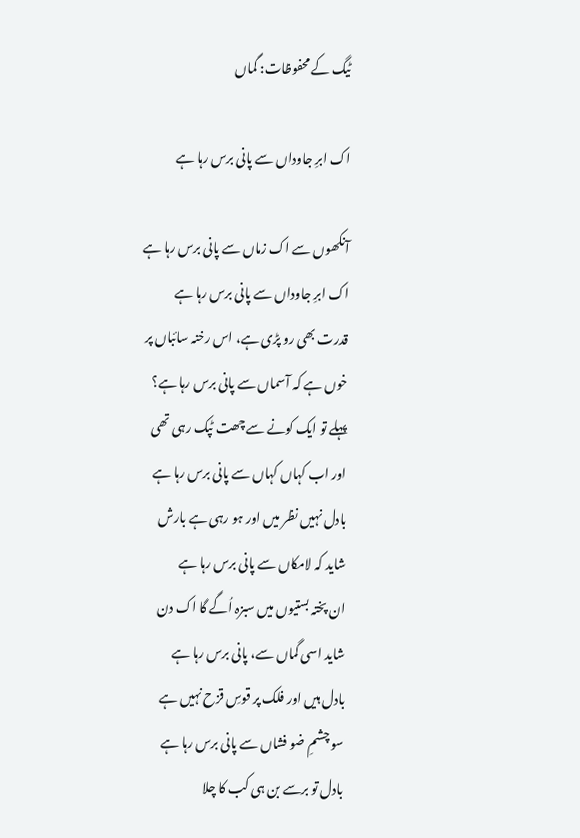ٹیگ کے محفوظات: گماں

اک ابرِ جاوداں سے پانی برس رہا ہے

آنکھوں سے اک زماں سے پانی برس رہا ہے
اک ابرِ جاوداں سے پانی برس رہا ہے
قدرت بھی رو پڑی ہے، اس رخنہ سائباں پر
خوں ہے کہ آسماں سے پانی برس رہا ہے؟
پہلے تو ایک کونے سے چھت ٹپک رہی تھی
اور اب کہاں کہاں سے پانی برس رہا ہے
بادل نہیں نظر میں اور ہو رہی ہے بارش
شاید کہ لامکاں سے پانی برس رہا ہے
ان پختہ بستیوں میں سبزہ اُگے گا اک دن
شاید اسی گماں سے، پانی برس رہا ہے
بادل ہیں اور فلک پر قوسِ قزح نہیں ہے
سو چشمِ ضو فشاں سے پانی برس رہا ہے
بادل تو برسے بن ہی کب کا چلا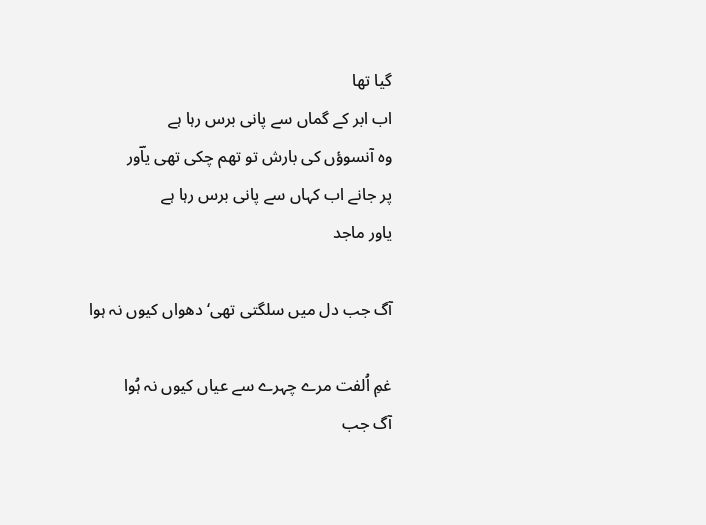گیا تھا
اب ابر کے گماں سے پانی برس رہا ہے
وہ آنسوؤں کی بارش تو تھم چکی تھی یاؔور
پر جانے اب کہاں سے پانی برس رہا ہے
یاور ماجد

آگ جب دل میں سلگتی تھی‘ دھواں کیوں نہ ہوا

غمِ اُلفت مرے چہرے سے عیاں کیوں نہ ہُوا
آگ جب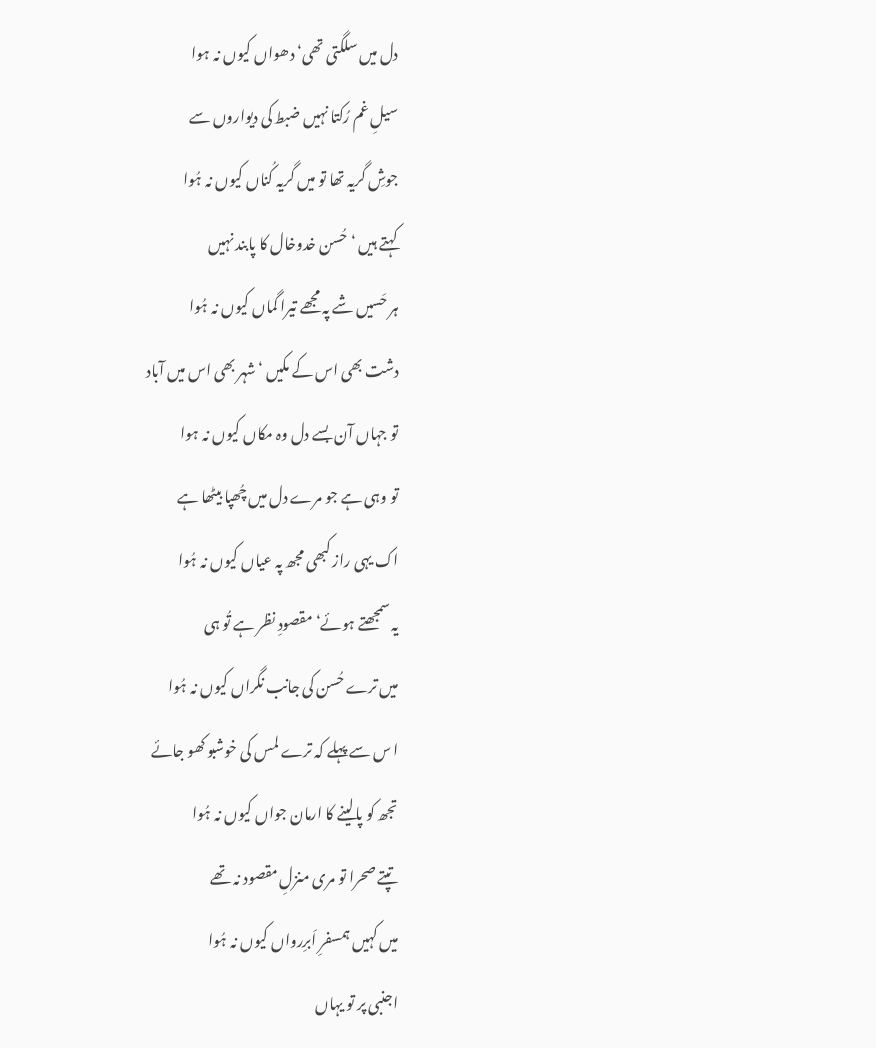دل میں سلگتی تھی‘ دھواں کیوں نہ ہوا
سیلِ غم رُکتا نہیں ضبط کی دیواروں سے
جوشِ گریہ تھا تو میں گریہ کُناں کیوں نہ ہُوا
کہتے ہیں ‘ حُسن خدوخال کا پابند نہیں
ہر حَسیں شے پہ مجھے تیرا گماں کیوں نہ ہُوا
دشت بھی اس کے مکیں ‘ شہر بھی اس میں آباد
تو جہاں آن بسے دل وہ مکاں کیوں نہ ہوا
تو وہی ہے جو مرے دل میں چُھپا بیٹھا ہے
اک یہی راز کبھی مجھ پہ عیاں کیوں نہ ہُوا
یہ سمجھتے ہوئے‘ مقصودِ نظر ہے تُو ہی
میں ترے حُسن کی جانب نگراں کیوں نہ ہُوا
ا س سے پہلے کہ ترے لمس کی خوشبو کھو جائے
تجھ کو پالینے کا ارمان جواں کیوں نہ ہُوا
تپتے صحرا تو مری منزلِ مقصود نہ تھے
میں کہیں ہمسفرِ اَبرِرواں کیوں نہ ہُوا
اجنبی پر تو یہاں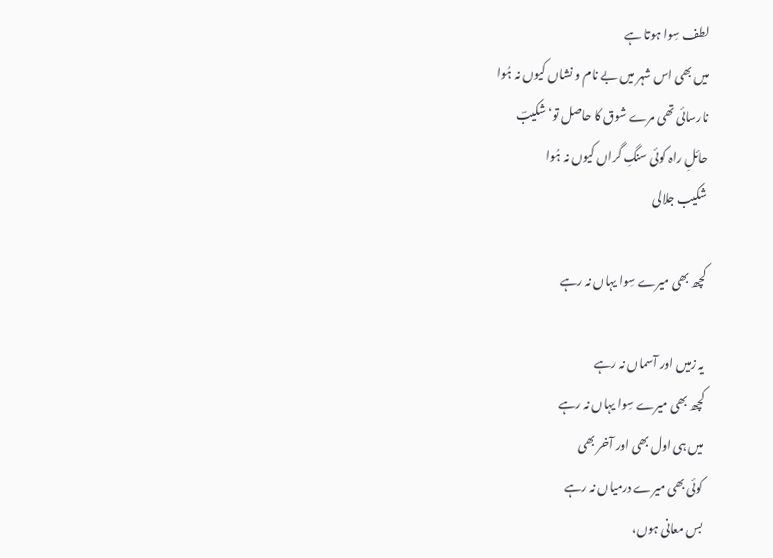لطف سِوا ہوتا ہے
میں بھی اس شہر میں بے نام و نشاں کیوں نہ ہُوا
نارسائی تھی مرے شوق کا حاصل تو‘ شکیبؔ
حائلِ راہ کوئی سنگِ گراں کیوں نہ ہُوا
شکیب جلالی

کچھ بھی میرے سِوا یہاں نہ رہے

یہ زمیں اور آسماں نہ رہے
کچھ بھی میرے سِوا یہاں نہ رہے
میں ہی اول بھی اور آخر بھی
کوئی بھی میرے درمیاں نہ رہے
بس معانی ہوں،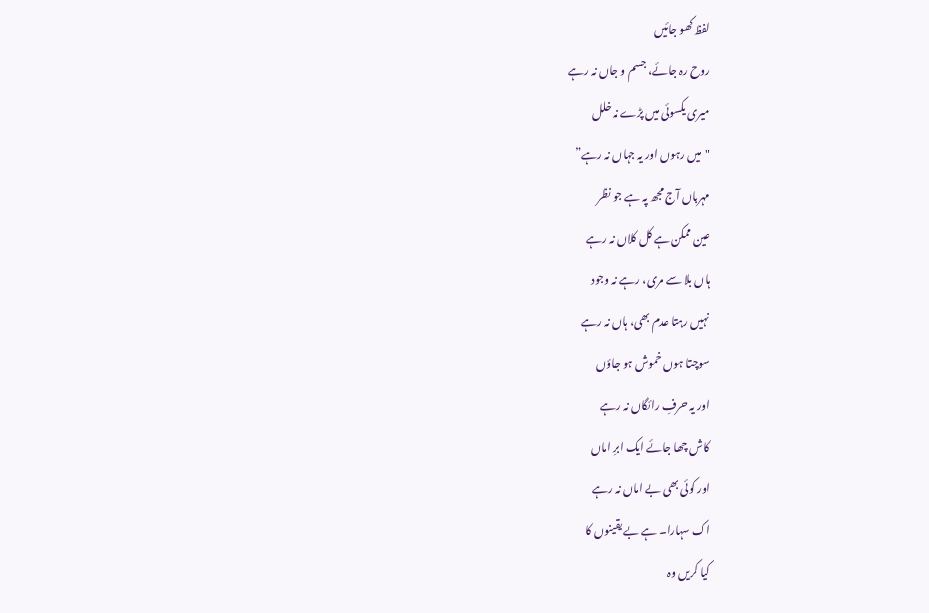لفظ کھو جائیں
روح رہ جائے، جسم و جاں نہ رہے
میری یکسوئی میں پڑے نہ خلل
"میں رہوں اور یہ جہاں نہ رہے”
مہرباں آج مجھ پہ ہے جو نظر
عین ممکن ہے کل کلاں نہ رہے
ہاں بلا سے مری، رہے نہ وجود
نہیں رہتا عدم بھی، ہاں نہ رہے
سوچتا ہوں خموش ہو جاؤں
اور یہ حرفِ رائگاں نہ رہے
کاش چھا جائے ایک ابرِ اماں
اور کوئی بھی بے اماں نہ رہے
اک سہارا۔ ہے بے یقینوں کا
کیا کریں وہ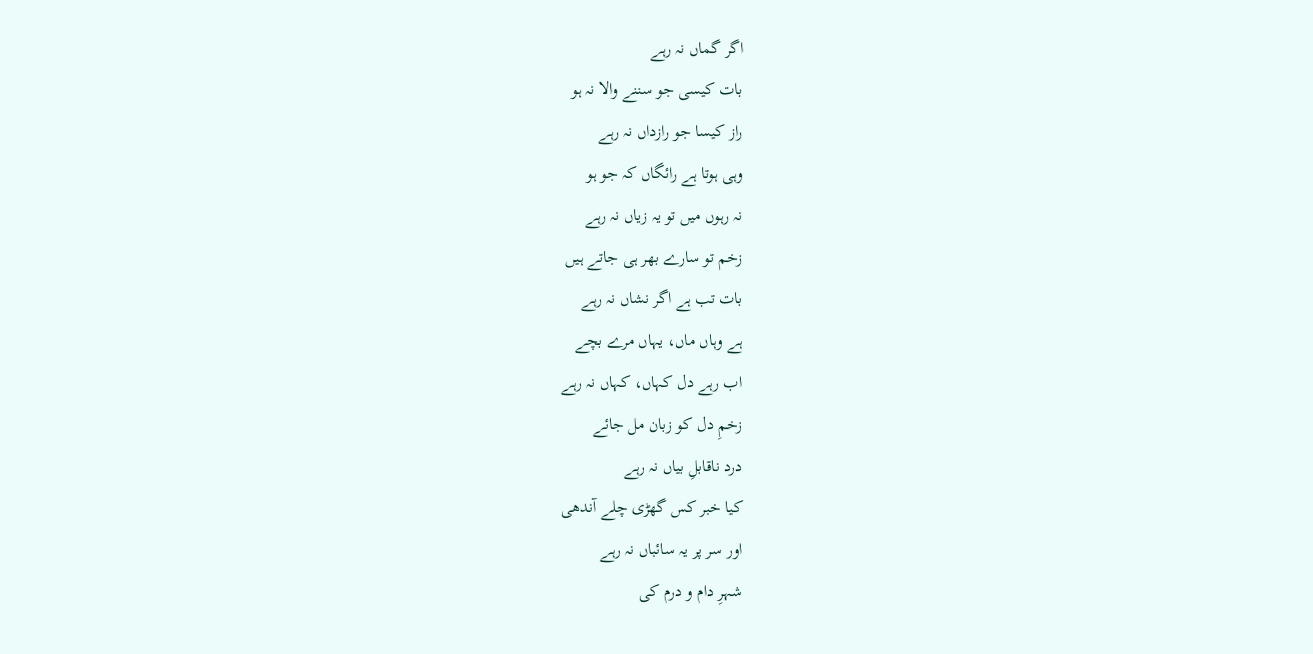اگر گماں نہ رہے
بات کیسی جو سننے والا نہ ہو
راز کیسا جو رازداں نہ رہے
وہی ہوتا ہے رائگاں کہ جو ہو
نہ رہوں میں تو یہ زیاں نہ رہے
زخم تو سارے بھر ہی جاتے ہیں
بات تب ہے اگر نشاں نہ رہے
ہے وہاں ماں، یہاں مرے بچے
اب رہے دل کہاں، کہاں نہ رہے
زخمِ دل کو زبان مل جائے
درد ناقابلِ بیاں نہ رہے
کیا خبر کس گھڑی چلے آندھی
اور سر پر یہ سائباں نہ رہے
شہرِ دام و درم کی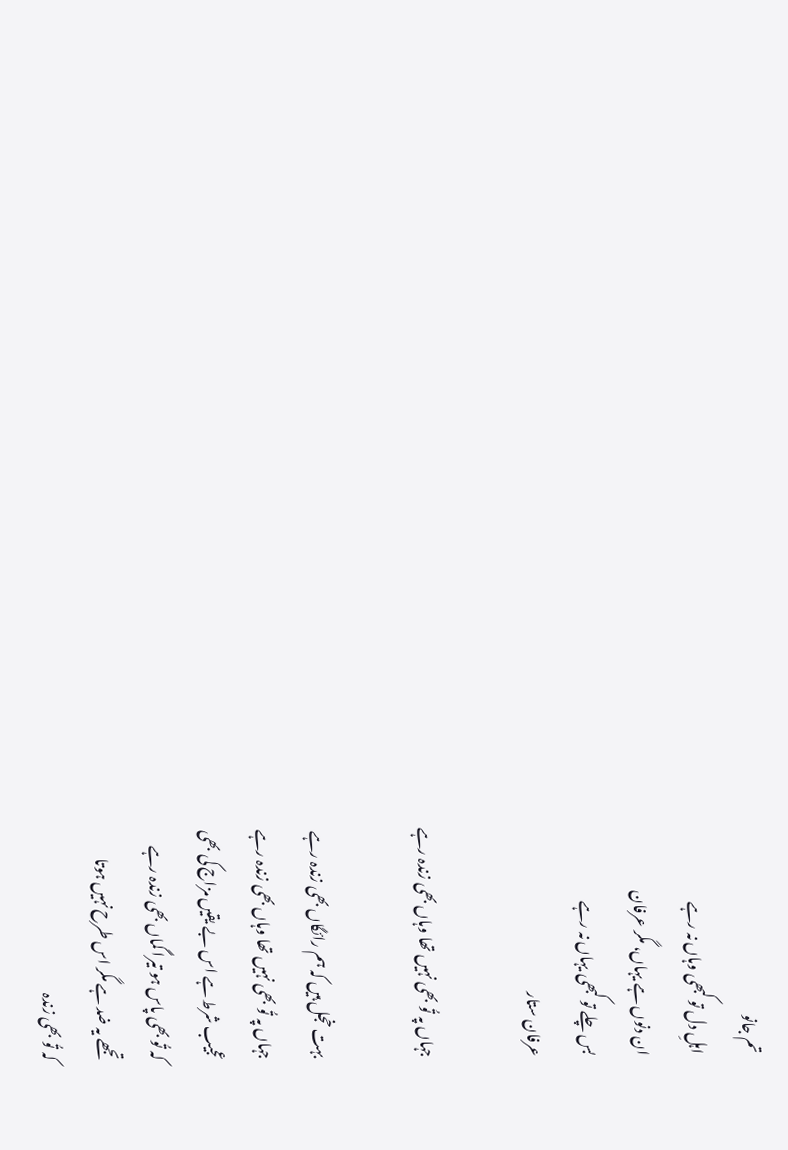تم جانو
اہلِ دل تو کبھی وہاں نہ رہے
ان دنوں ہے یہاں، مگر عرفان
بس چلے تو کبھی یہاں نہ رہے
عرفان ستار

جہاں پہ تُو بھی نہیں تھا وہاں بھی زندہ رہے

بہت خجل ہیں کہ ہم رائگاں بھی زندہ رہے
جہاں پہ تُو بھی نہیں تھا وہاں بھی زندہ رہے
عجیب شرط ہے اس بے یقیں مزاج کی بھی
کہ تُو بھی پاس ہو تیرا گماں بھی زندہ رہے
تجھے یہ ضد ہے مگر اس طرح نہیں ہوتا
کہ تُو بھی زندہ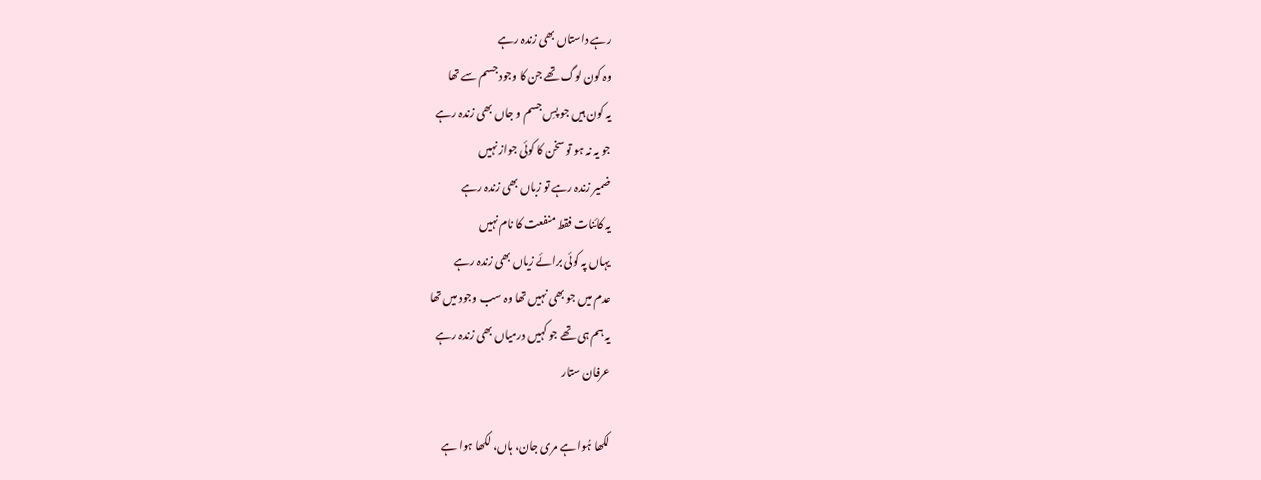رہے داستاں بھی زندہ رہے
وہ کون لوگ تھے جن کا وجود جسم سے تھا
یہ کون ہیں جو پسِ جسم و جاں بھی زندہ رہے
جو یہ نہ ہو تو سخن کا کوئی جواز نہیں
ضمیر زندہ رہے تو زباں بھی زندہ رہے
یہ کائنات فقط منفعت کا نام نہیں
یہاں پہ کوئی برائے زیاں بھی زندہ رہے
عدم میں جو بھی نہیں تھا وہ سب وجود میں تھا
یہ ہم ہی تھے جو کہیں درمیاں بھی زندہ رہے
عرفان ستار

لکھا ہُوا ہے مری جان، ہاں، لکھا ہوا ہے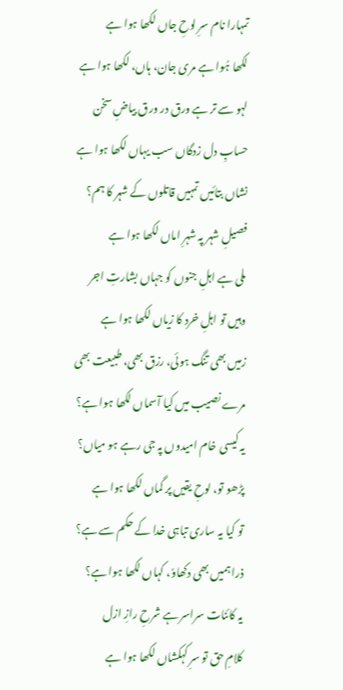تمہارا نام سرِ لوحِ جاں لکھا ہوا ہے
لکھا ہُوا ہے مری جان، ہاں، لکھا ہوا ہے
لہو سے تر ہے ورق در ورق بیاضِ سخن
حسابِ دل زدگاں سب یہاں لکھا ہوا ہے
نشاں بتائیں تمہیں قاتلوں کے شہر کا ہم؟
فصیلِ شہر پہ شہرِ اماں لکھا ہوا ہے
ملی ہے اہلِ جنوں کو جہاں بشارتِ اجر
وہیں تو اہلِ خرد کا زیاں لکھا ہوا ہے
زمیں بھی تنگ ہوئی، رزق بھی، طبیعت بھی
مرے نصیب میں کیا آسماں لکھا ہوا ہے؟
یہ کیسی خام امیدوں پہ جی رہے ہو میاں؟
پڑھو تو، لوحِ یقیں پر گماں لکھا ہوا ہے
تو کیا یہ ساری تباہی خدا کے حکم سے ہے؟
ذرا ہمیں بھی دکھاوٗ، کہاں لکھا ہوا ہے؟
یہ کائنات سراسر ہے شرحِ رازِ ازل
کلامِ حق تو سرِ کہکشاں لکھا ہوا ہے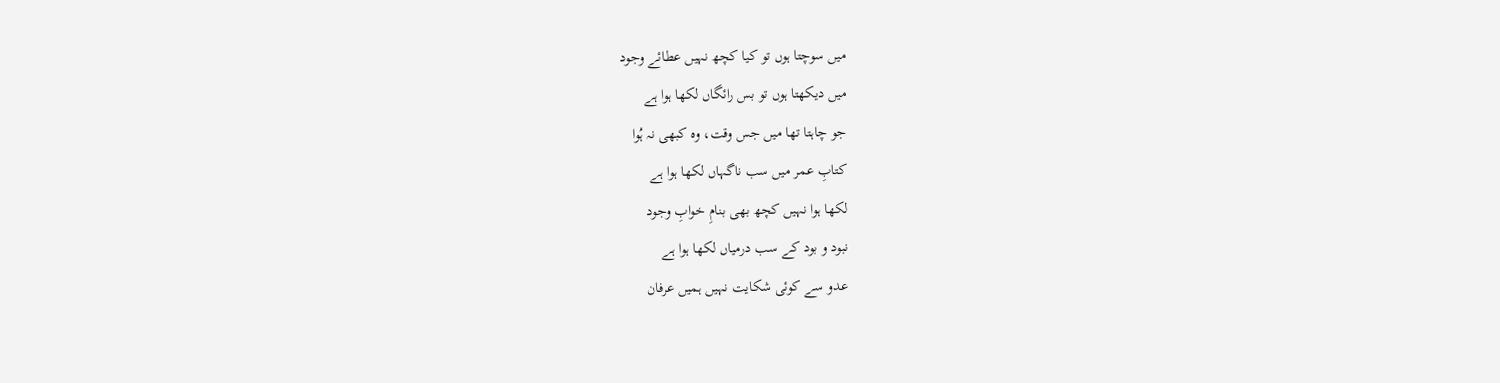میں سوچتا ہوں تو کیا کچھ نہیں عطائے وجود
میں دیکھتا ہوں تو بس رائگاں لکھا ہوا ہے
جو چاہتا تھا میں جس وقت، وہ کبھی نہ ہُوا
کتابِ عمر میں سب ناگہاں لکھا ہوا ہے
لکھا ہوا نہیں کچھ بھی بنامِ خوابِ وجود
نبود و بود کے سب درمیاں لکھا ہوا ہے
عدو سے کوئی شکایت نہیں ہمیں عرفان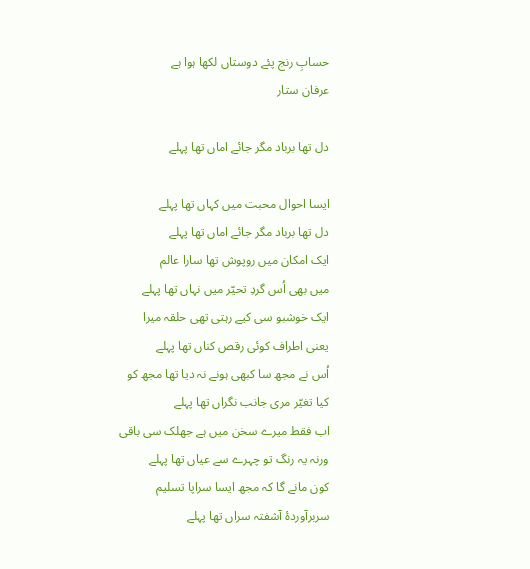حسابِ رنج پئے دوستاں لکھا ہوا ہے
عرفان ستار

دل تھا برباد مگر جائے اماں تھا پہلے

ایسا احوال محبت میں کہاں تھا پہلے
دل تھا برباد مگر جائے اماں تھا پہلے
ایک امکان میں روپوش تھا سارا عالم
میں بھی اُس گردِ تحیّر میں نہاں تھا پہلے
ایک خوشبو سی کیے رہتی تھی حلقہ میرا
یعنی اطراف کوئی رقص کناں تھا پہلے
اُس نے مجھ سا کبھی ہونے نہ دیا تھا مجھ کو
کیا تغیّر مری جانب نگراں تھا پہلے
اب فقط میرے سخن میں ہے جھلک سی باقی
ورنہ یہ رنگ تو چہرے سے عیاں تھا پہلے
کون مانے گا کہ مجھ ایسا سراپا تسلیم
سربرآوردۂ آشفتہ سراں تھا پہلے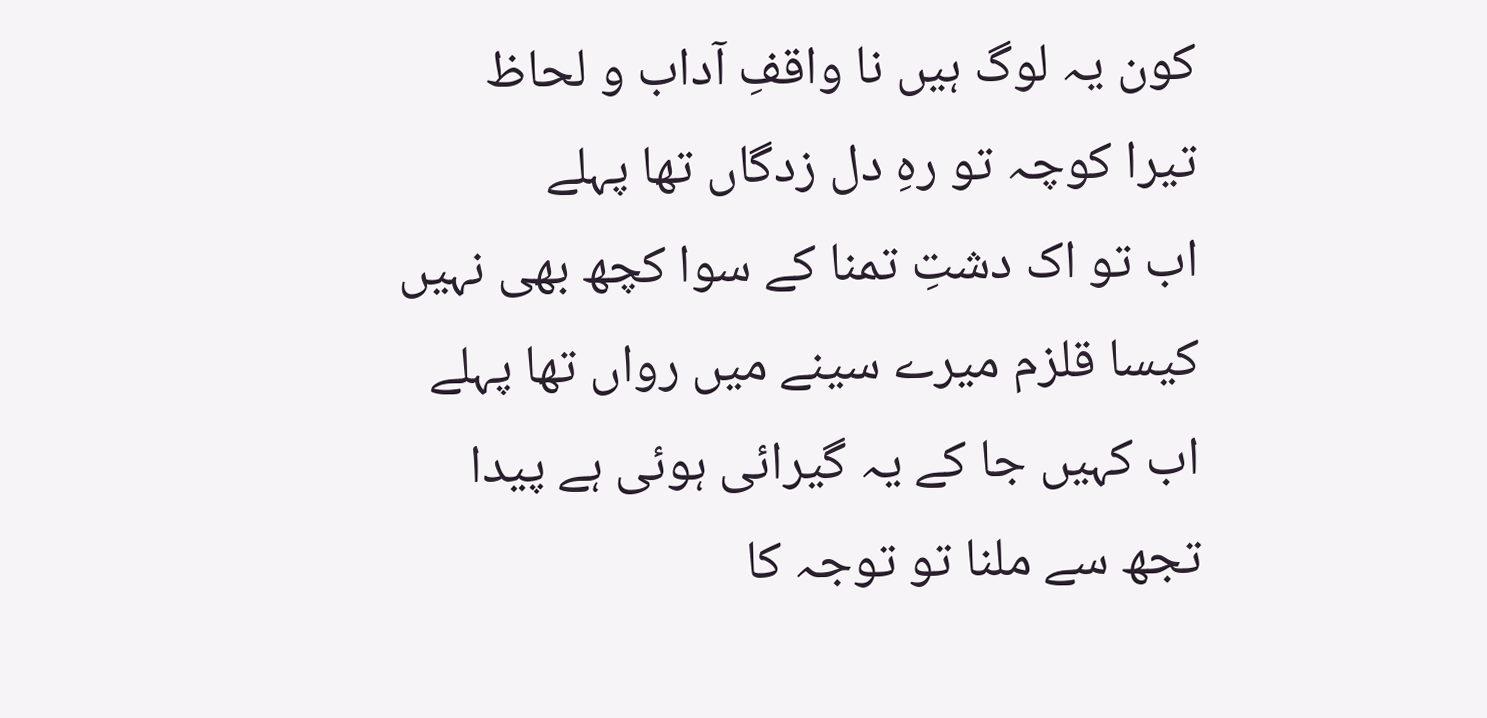کون یہ لوگ ہیں نا واقفِ آداب و لحاظ
تیرا کوچہ تو رہِ دل زدگاں تھا پہلے
اب تو اک دشتِ تمنا کے سوا کچھ بھی نہیں
کیسا قلزم میرے سینے میں رواں تھا پہلے
اب کہیں جا کے یہ گیرائی ہوئی ہے پیدا
تجھ سے ملنا تو توجہ کا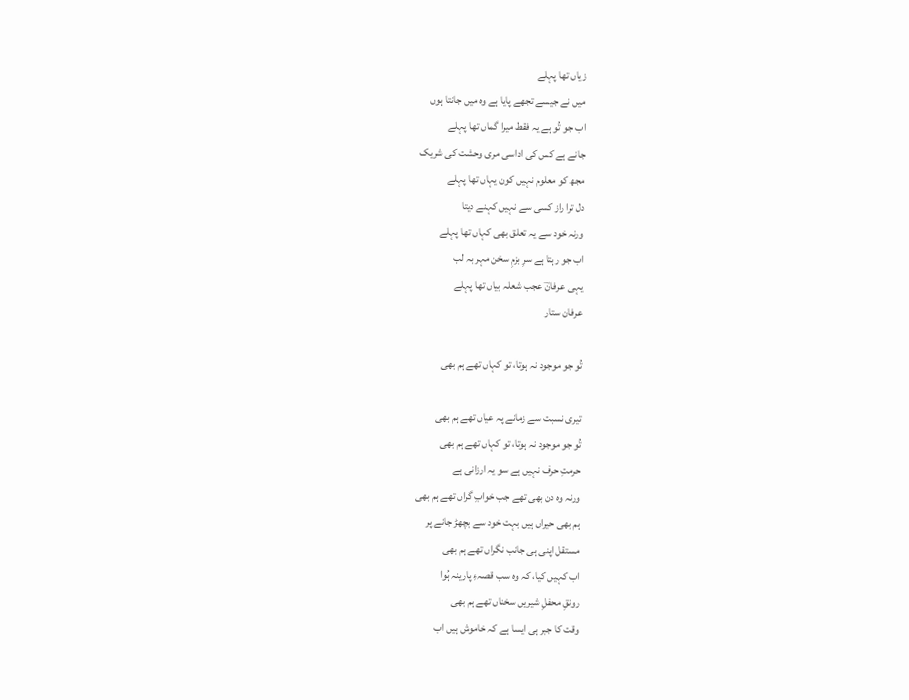زیاں تھا پہلے
میں نے جیسے تجھے پایا ہے وہ میں جانتا ہوں
اب جو تُو ہے یہ فقط میرا گماں تھا پہلے
جانے ہے کس کی اداسی مری وحشت کی شریک
مجھ کو معلوم نہیں کون یہاں تھا پہلے
دل ترا راز کسی سے نہیں کہنے دیتا
ورنہ خود سے یہ تعلق بھی کہاں تھا پہلے
اب جو رہتا ہے سرِ بزمِ سخن مہر بہ لب
یہی عرفانؔ عجب شعلہ بیاں تھا پہلے
عرفان ستار

تُو جو موجود نہ ہوتا، تو کہاں تھے ہم بھی

تیری نسبت سے زمانے پہ عیاں تھے ہم بھی
تُو جو موجود نہ ہوتا، تو کہاں تھے ہم بھی
حرمتِ حرف نہیں ہے سو یہ ارزانی ہے
ورنہ وہ دن بھی تھے جب خوابِ گراں تھے ہم بھی
ہم بھی حیراں ہیں بہت خود سے بچھڑ جانے پر
مستقل اپنی ہی جانب نگراں تھے ہم بھی
اب کہیں کیا، کہ وہ سب قصہءِ پارینہ ہُوا
رونقِ محفلِ شیریں سخناں تھے ہم بھی
وقت کا جبر ہی ایسا ہے کہ خاموش ہیں اب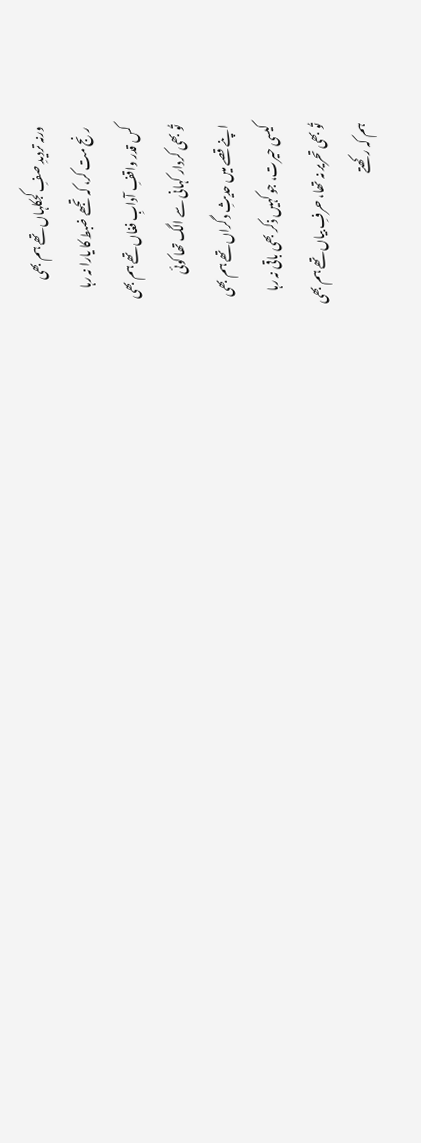ورنہ تردیدِ صفِ کجکلہاں تھے ہم بھی
رنج مت کر، کہ تجھے ضبط کا یارا نہ رہا
کس قدر واقفِ آدابِ فغاں تھے ہم بھی
تُو بھی کردار کہانی سے الگ تھا کوئی
اپنے قصے میں حدیثِ دگراں تھے ہم بھی
کیسی حیرت، جو کہیں ذکر بھی باقی نہ رہا
تُو بھی تحریر نہ تھا، حرفِ بیاں تھے ہم بھی
ہم کہ رکھتے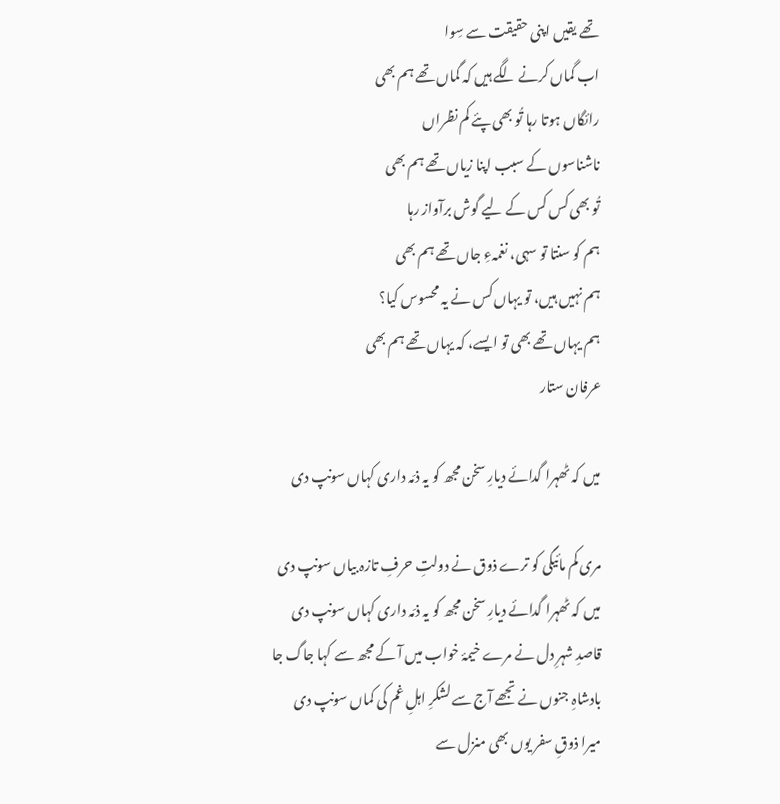تھے یقیں اپنی حقیقت سے سِوا
اب گماں کرنے لگے ہیں کہ گماں تھے ہم بھی
رائگاں ہوتا رہا تُو بھی پئے کم نظراں
ناشناسوں کے سبب اپنا زیاں تھے ہم بھی
تُو بھی کس کس کے لیے گوش برآواز رہا
ہم کو سنتا تو سہی، نغمہءِ جاں تھے ہم بھی
ہم نہیں ہیں، تو یہاں کس نے یہ محسوس کیا؟
ہم یہاں تھے بھی تو ایسے، کہ یہاں تھے ہم بھی
عرفان ستار

میں کہ ٹھہرا گدائے دیارِ سخن مجھ کو یہ ذمّہ داری کہاں سونپ دی

مری کم مائیگی کو ترے ذوق نے دولتِ حرفِ تازہ بیاں سونپ دی
میں کہ ٹھہرا گدائے دیارِ سخن مجھ کو یہ ذمّہ داری کہاں سونپ دی
قاصدِ شہرِ دل نے مرے خیمۂ خواب میں آ کے مجھ سے کہا جاگ جا
بادشاہِ جنوں نے تجھے آج سے لشکرِ اہلِ غم کی کماں سونپ دی
میرا ذوقِ سفر یوں بھی منزل سے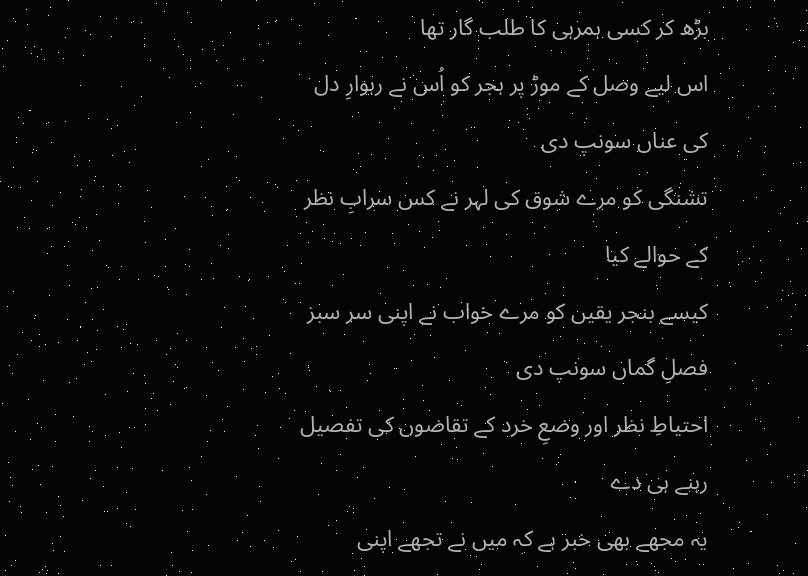بڑھ کر کسی ہمرہی کا طلب گار تھا
اس لیے وصل کے موڑ پر ہجر کو اُس نے رہوارِ دل کی عناں سونپ دی
تشنگی کو مرے شوق کی لہر نے کس سرابِ نظر کے حوالے کیا
کیسے بنجر یقیں کو مرے خواب نے اپنی سر سبز فصلِ گماں سونپ دی
احتیاطِ نظر اور وضعِ خرد کے تقاضوں کی تفصیل رہنے ہی دے
یہ مجھے بھی خبر ہے کہ میں نے تجھے اپنی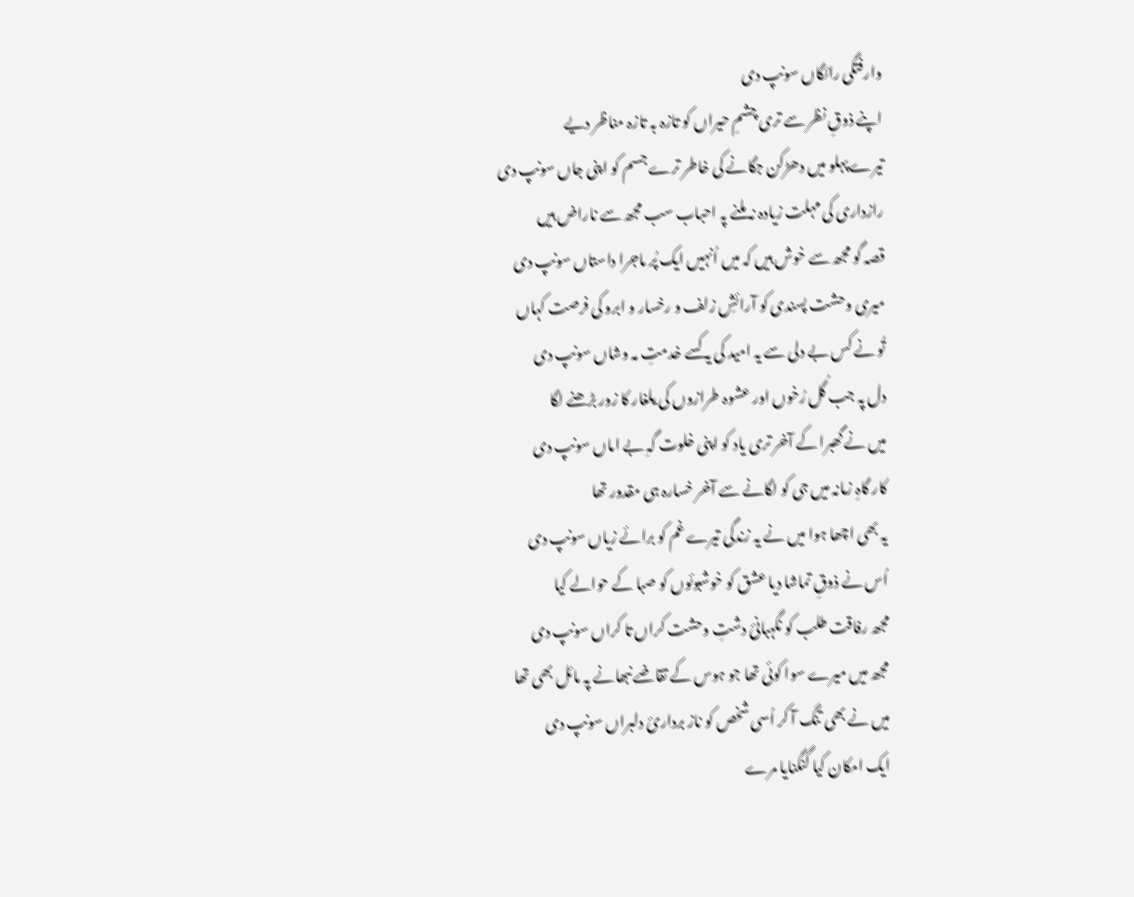وارفتگی رائگاں سونپ دی
اپنے ذوقِ نظر سے تری چشمِ حیراں کو تازہ بہ تازہ مناظر دیے
تیرے پہلو میں دھڑکن جگانے کی خاطر ترے جسم کو اپنی جاں سونپ دی
رازداری کی مہلت زیادہ نہ ملنے پہ احباب سب مجھ سے ناراض ہیں
قصہ گو مجھ سے خوش ہیں کہ میں اُنہیں ایک پُر ماجرا داستاں سونپ دی
میری وحشت پسندی کو آرائشِ زلف و رخسار و ابرو کی فرصت کہاں
تُو نے کس بے دلی سے یہ امید کی یہ کسے خدمتِ مہ وشاں سونپ دی
دل پہ جب گُل رُخوں اور عشوہ طرازوں کی یلغار کا زور بڑھنے لگا
میں نے گھبرا کے آخر تری یاد کو اپنی خلوت گہِ بے اماں سونپ دی
کار گاہِ زمانہ میں جی کو لگانے سے آخر خسارہ ہی مقدور تھا
یہ بھی اچھا ہوا میں نے یہ زندگی تیرے غم کو برائے زیاں سونپ دی
اُس نے ذوقِ تماشا دیا عشق کو خوشبوئوں کو صبا کے حوالے کیا
مجھ رفاقت طلب کو نگہبانیٔ دشتِ وحشت کراں تا کراں سونپ دی
مجھ میں میرے سوا کوئی تھا جو ہوس کے تقاضے نبھانے پہ مائل بھی تھا
میں نے بھی تنگ آ کر اُسی شخص کو ناز برداریٔ دلبراں سونپ دی
ایک امکان کیا گنگنایا مرے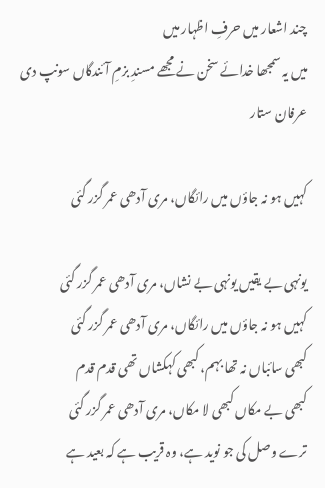چند اشعار میں حرفِ اظہار میں
میں یہ سمجھا خدائے سخن نے مجھے مسندِ بزمِ آئندگاں سونپ دی
عرفان ستار

کہیں ہو نہ جاؤں میں رائگاں، مری آدھی عمر گزر گئی

یونہی بے یقیں یونہی بے نشاں، مری آدھی عمر گزر گئی
کہیں ہو نہ جاؤں میں رائگاں، مری آدھی عمر گزر گئی
کبھی سائباں نہ تھا بہم، کبھی کہکشاں تھی قدم قدم
کبھی بے مکاں کبھی لا مکاں، مری آدھی عمر گزر گئی
ترے وصل کی جو نوید ہے، وہ قریب ہے کہ بعید ہے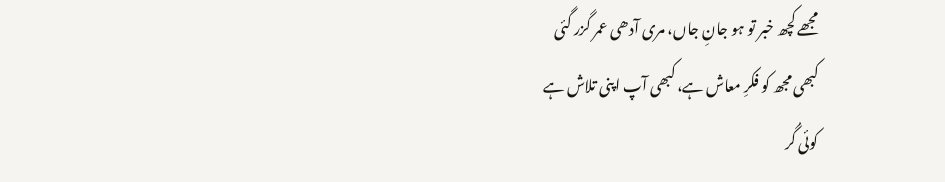مجھے کچھ خبر تو ہو جانِ جاں، مری آدھی عمر گزر گئی
کبھی مجھ کو فکرِ معاش ہے، کبھی آپ اپنی تلاش ہے
کوئی گُر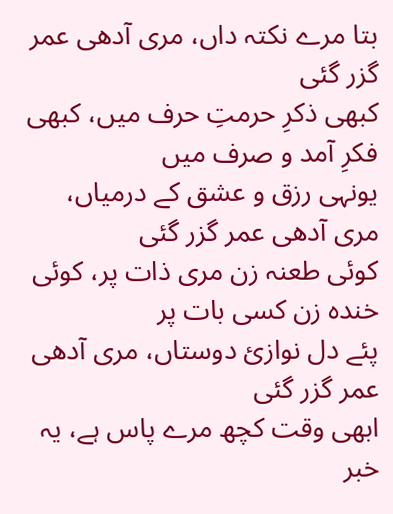بتا مرے نکتہ داں، مری آدھی عمر گزر گئی
کبھی ذکرِ حرمتِ حرف میں، کبھی فکرِ آمد و صرف میں
یونہی رزق و عشق کے درمیاں، مری آدھی عمر گزر گئی
کوئی طعنہ زن مری ذات پر، کوئی خندہ زن کسی بات پر
پئے دل نوازیٔ دوستاں، مری آدھی عمر گزر گئی
ابھی وقت کچھ مرے پاس ہے، یہ خبر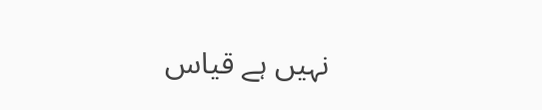نہیں ہے قیاس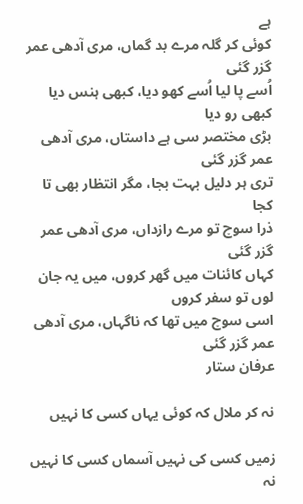ہے
کوئی کر گلہ مرے بد گماں، مری آدھی عمر گزر گئی
اُسے پا لیا اُسے کھو دیا، کبھی ہنس دیا کبھی رو دیا
بڑی مختصر سی ہے داستاں، مری آدھی عمر گزر گئی
تری ہر دلیل بہت بجا، مگر انتظار بھی تا کجا
ذرا سوچ تو مرے رازداں، مری آدھی عمر گزر گئی
کہاں کائنات میں گھر کروں، میں یہ جان لوں تو سفر کروں
اسی سوچ میں تھا کہ ناگہاں، مری آدھی عمر گزر گئی
عرفان ستار

نہ کر ملال کہ کوئی یہاں کسی کا نہیں

زمیں کسی کی نہیں آسماں کسی کا نہیں
نہ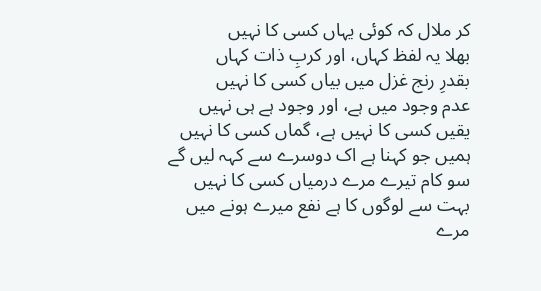کر ملال کہ کوئی یہاں کسی کا نہیں
بھلا یہ لفظ کہاں، اور کربِ ذات کہاں
بقدرِ رنج غزل میں بیاں کسی کا نہیں
عدم وجود میں ہے، اور وجود ہے ہی نہیں
یقیں کسی کا نہیں ہے، گماں کسی کا نہیں
ہمیں جو کہنا ہے اک دوسرے سے کہہ لیں گے
سو کام تیرے مرے درمیاں کسی کا نہیں
بہت سے لوگوں کا ہے نفع میرے ہونے میں
مرے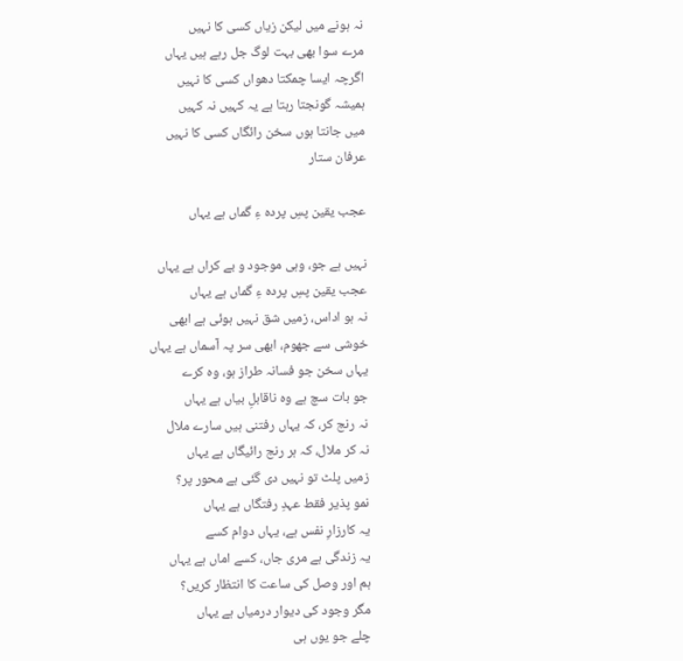نہ ہونے میں لیکن زیاں کسی کا نہیں
مرے سوا بھی بہت لوگ جل رہے ہیں یہاں
اگرچہ ایسا چمکتا دھواں کسی کا نہیں
ہمیشہ گونجتا رہتا ہے یہ کہیں نہ کہیں
میں جانتا ہوں سخن رائگاں کسی کا نہیں
عرفان ستار

عجب یقین پسِ پردہ ءِ گماں ہے یہاں

نہیں ہے جو، وہی موجود و بے کراں ہے یہاں
عجب یقین پسِ پردہ ءِ گماں ہے یہاں
نہ ہو اداس، زمیں شق نہیں ہوئی ہے ابھی
خوشی سے جھوم، ابھی سر پہ آسماں ہے یہاں
یہاں سخن جو فسانہ طراز ہو، وہ کرے
جو بات سچ ہے وہ ناقابلِ بیاں ہے یہاں
نہ رنج کر، کہ یہاں رفتنی ہیں سارے ملال
نہ کر ملال، کہ ہر رنج رائیگاں ہے یہاں
زمیں پلٹ تو نہیں دی گئی ہے محور پر؟
نمو پذیر فقط عہدِ رفتگاں ہے یہاں
یہ کارزارِ نفس ہے، یہاں دوام کسے
یہ زندگی ہے مری جاں، کسے اماں ہے یہاں
ہم اور وصل کی ساعت کا انتظار کریں؟
مگر وجود کی دیوار درمیاں ہے یہاں
چلے جو یوں ہی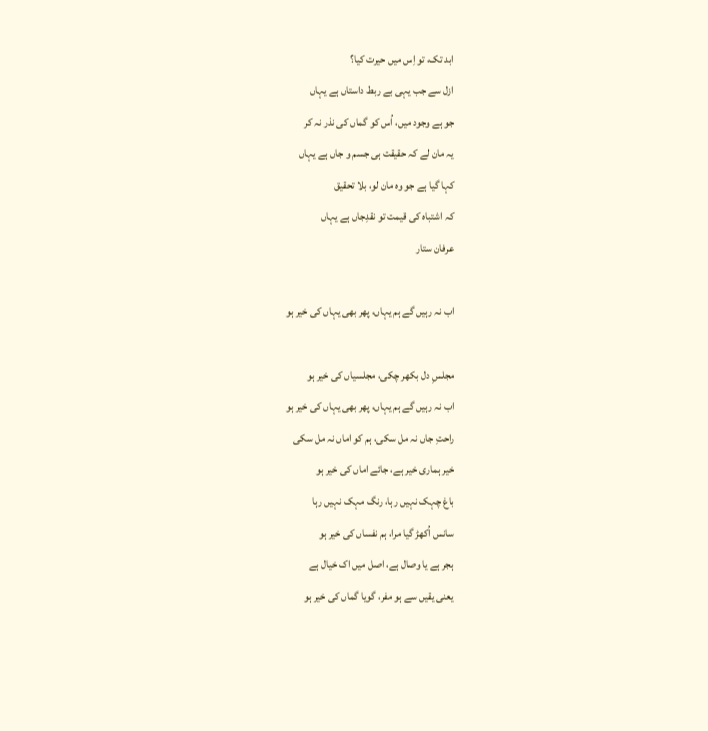ابد تک، تو اِس میں حیرت کیا؟
ازل سے جب یہی بے ربط داستاں ہے یہاں
جو ہے وجود میں، اُس کو گماں کی نذر نہ کر
یہ مان لے کہ حقیقت ہی جسم و جاں ہے یہاں
کہا گیا ہے جو وہ مان لو، بلا تحقیق
کہ اشتباہ کی قیمت تو نقدِجاں ہے یہاں
عرفان ستار

اب نہ رہیں گے ہم یہاں، پھر بھی یہاں کی خیر ہو

مجلسِ دل بکھر چکی، مجلسیاں کی خیر ہو
اب نہ رہیں گے ہم یہاں، پھر بھی یہاں کی خیر ہو
راحتِ جاں نہ مل سکی، ہم کو اماں نہ مل سکی
خیر ہماری خیر ہے، جائے اماں کی خیر ہو
باغ چہک نہیں رہا، رنگ مہک نہیں رہا
سانس اُکھڑ گیا مرا، ہم نفساں کی خیر ہو
ہجر ہے یا وصال ہے، اصل میں اک خیال ہے
یعنی یقیں سے ہو مفر، گویا گماں کی خیر ہو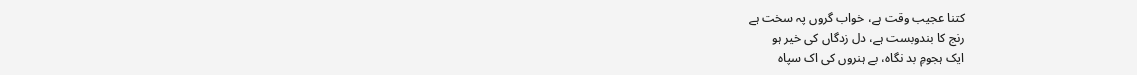کتنا عجیب وقت ہے، خواب گروں پہ سخت ہے
رنج کا بندوبست ہے، دل زدگاں کی خیر ہو
ایک ہجومِ بد نگاہ، بے ہنروں کی اک سپاہ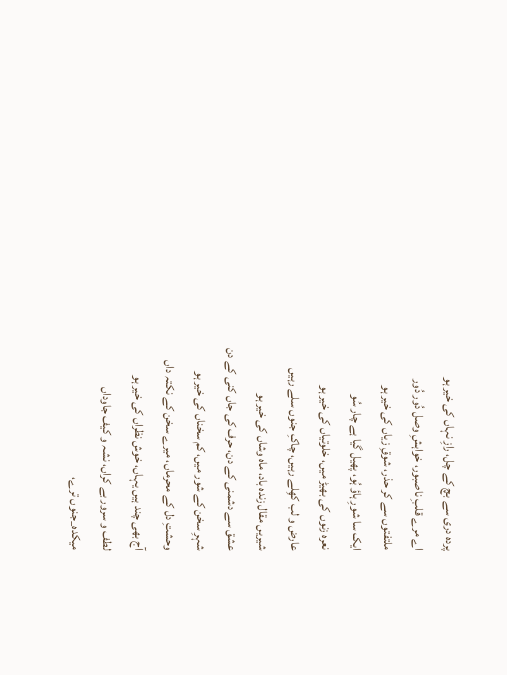پردہ دری سے بچ کے چل، رازِ نہاں کی خیر ہو
اے مرے قلبِ ناصبور، خواہشِ وصل دُور دُور
ملتفتوں سے کر حذر، شوقِ زیاں کی خیر ہو
ایک سا شورِ ہاؤ ہُو، پھیل گیا ہے چار سُو
نعرہ زنوں کی بھیڑ میں، خلوتیاں کی خیر ہو
عارض و لب کھِلے رہیں، چاکِ جنوں سلے رہیں
شیریں مقال زندہ باد، ماہ وشاں کی خیر ہو
عشق سے دشمنی کے دن، حرف کی جاں کنی کے دن
شہرِ سخن کے شور میں، کم سخناں کی خیر ہو
وحشتِ دل کے محرماں، میرے سخن کے نکتہ داں
آج بھی چند ہیں یہاں، خوش نظراں کی خیر ہو
لطف و سرور بے کراں، نشہ و کیف جاوداں
میکدہ_جنوں ترے،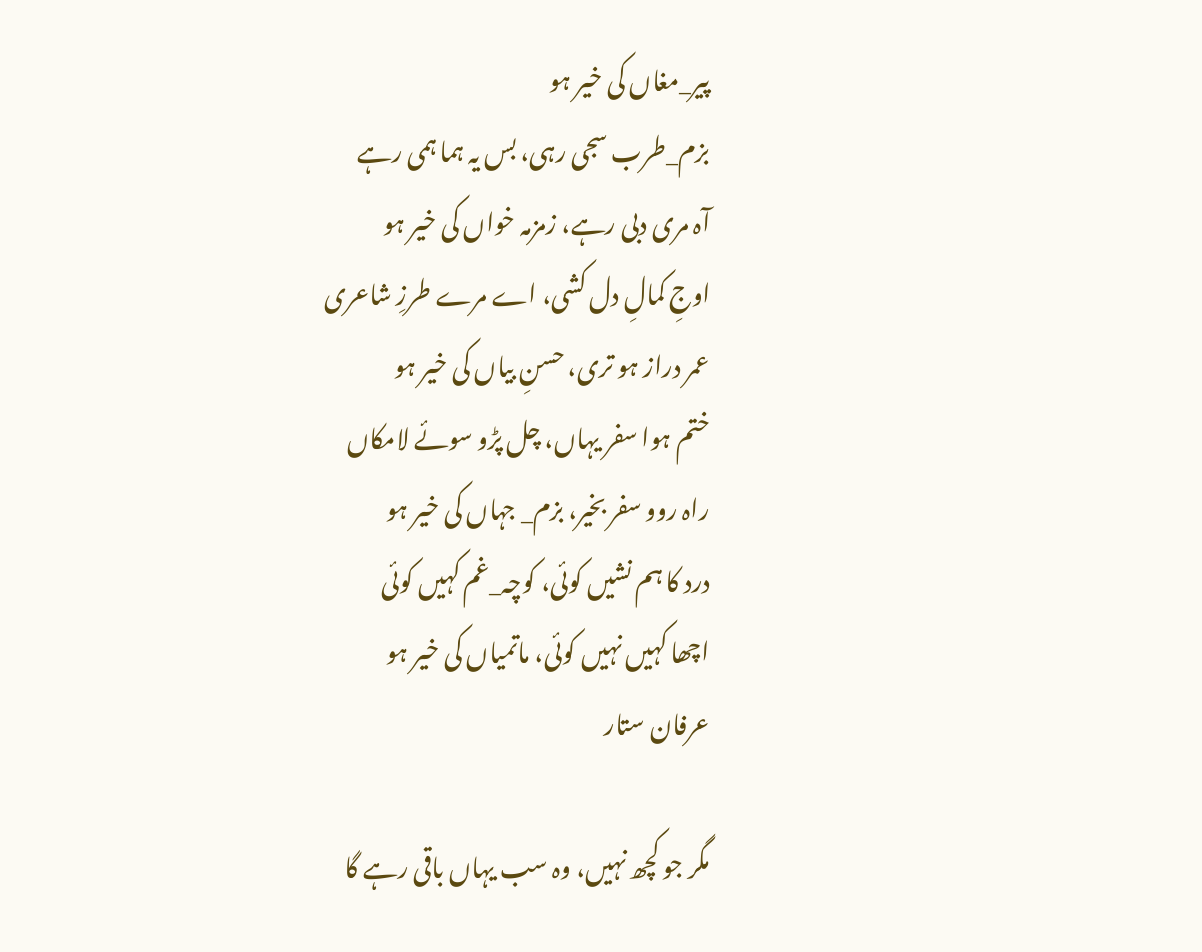پیر_مغاں کی خیر ہو
بزم_طرب سجی رہی، بس یہ ہما ہمی رہے
آہ مری دبی رہے، زمزمہ خواں کی خیر ہو
اوجِ کمالِ دل کشی، اے مرے طرزِ شاعری
عمر دراز ہو تری، حسنِ بیاں کی خیر ہو
ختم ہوا سفر یہاں، چل پڑو سوئے لامکاں
راہ روو سفر بخیر، بزم_ جہاں کی خیر ہو
درد کا ہم نشیں کوئی، کوچہ_غم کہیں کوئی
اچھا کہیں نہیں کوئی، ماتمیاں کی خیر ہو
عرفان ستار

مگر جو کچھ نہیں، وہ سب یہاں باقی رہے گا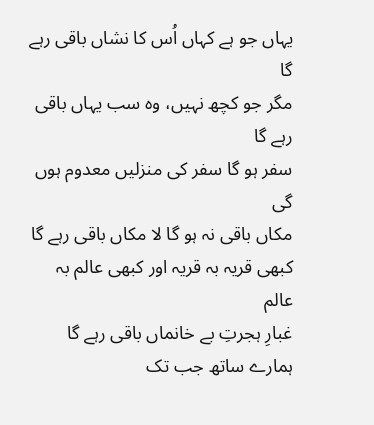یہاں جو ہے کہاں اُس کا نشاں باقی رہے گا
مگر جو کچھ نہیں، وہ سب یہاں باقی رہے گا
سفر ہو گا سفر کی منزلیں معدوم ہوں گی
مکاں باقی نہ ہو گا لا مکاں باقی رہے گا
کبھی قریہ بہ قریہ اور کبھی عالم بہ عالم
غبارِ ہجرتِ بے خانماں باقی رہے گا
ہمارے ساتھ جب تک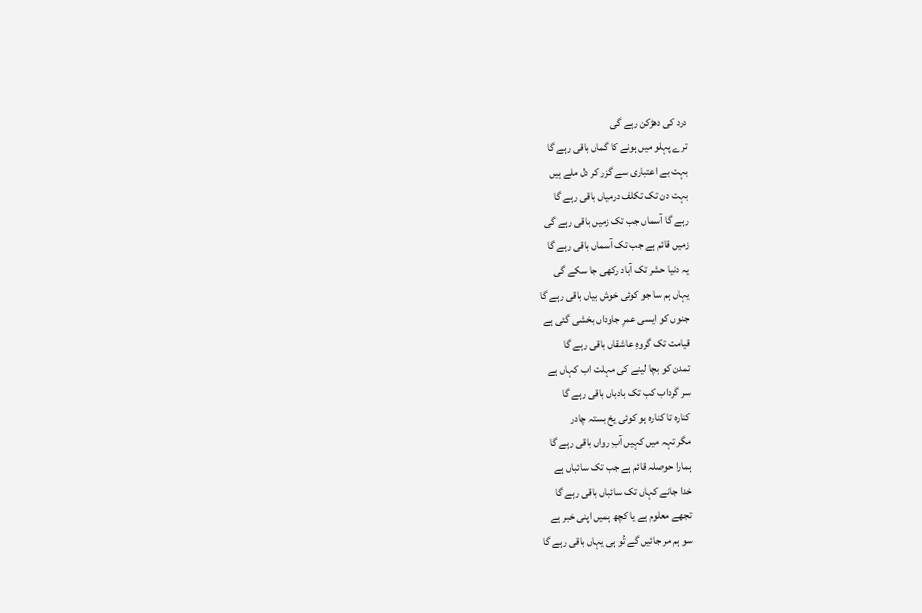درد کی دھڑکن رہے گی
ترے پہلو میں ہونے کا گماں باقی رہے گا
بہت بے اعتباری سے گزر کر دل ملے ہیں
بہت دن تک تکلف درمیاں باقی رہے گا
رہے گا آسماں جب تک زمیں باقی رہے گی
زمیں قائم ہے جب تک آسماں باقی رہے گا
یہ دنیا حشر تک آباد رکھی جا سکے گی
یہاں ہم سا جو کوئی خوش بیاں باقی رہے گا
جنوں کو ایسی عمرِ جاوداں بخشی گئی ہے
قیامت تک گروہِ عاشقاں باقی رہے گا
تمدن کو بچا لینے کی مہلت اب کہاں ہے
سر گرداب کب تک بادباں باقی رہے گا
کنارہ تا کنارہ ہو کوئی یخ بستہ چادر
مگر تہہ میں کہیں آبِ رواں باقی رہے گا
ہمارا حوصلہ قائم ہے جب تک سائباں ہے
خدا جانے کہاں تک سائباں باقی رہے گا
تجھے معلوم ہے یا کچھ ہمیں اپنی خبر ہے
سو ہم مر جائیں گے تُو ہی یہاں باقی رہے گا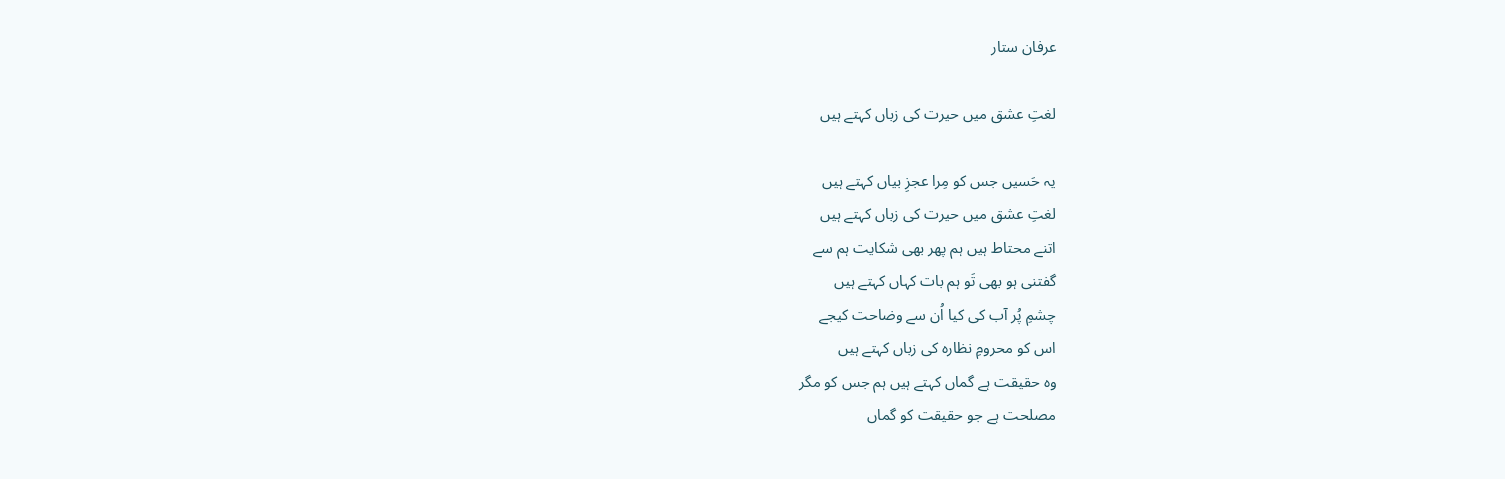عرفان ستار

لغتِ عشق میں حیرت کی زباں کہتے ہیں

یہ حَسیں جس کو مِرا عجزِ بیاں کہتے ہیں
لغتِ عشق میں حیرت کی زباں کہتے ہیں
اتنے محتاط ہیں ہم پھر بھی شکایت ہم سے
گفتنی ہو بھی تَو ہم بات کہاں کہتے ہیں
چشمِ پُر آب کی کیا اُن سے وضاحت کیجے
اس کو محرومِ نظارہ کی زباں کہتے ہیں
وہ حقیقت ہے گماں کہتے ہیں ہم جس کو مگر
مصلحت ہے جو حقیقت کو گماں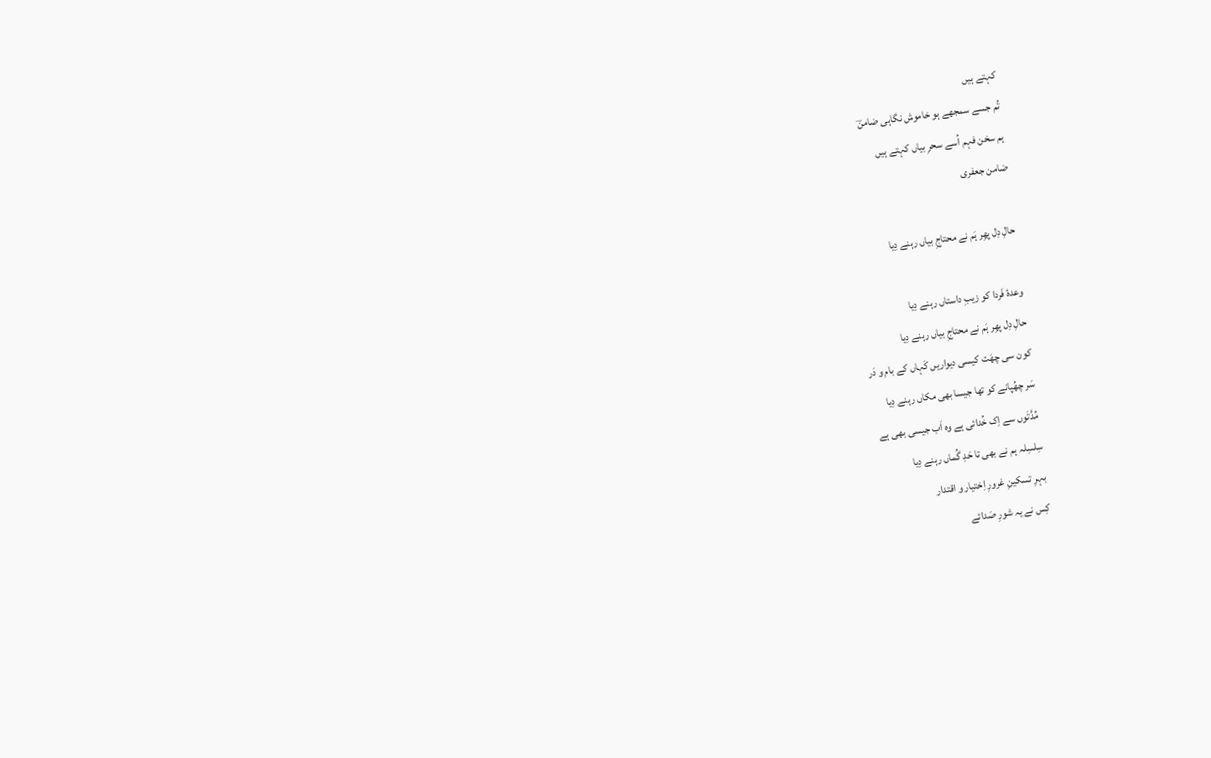کہتے ہیں
تُم جسے سمجھے ہو خاموش نگاہی ضامنؔ
ہم سخن فہم اُسے سحرِ بیاں کہتے ہیں
ضامن جعفری

حالِ دِل پھِر ہَم نے محتاجِ بیاں رہنے دِیا

وعدۂ فَردا کو زیبِ داستاں رہنے دِیا
حالِ دِل پھِر ہَم نے محتاجِ بیاں رہنے دِیا
کون سی چھَت کیسی دیواریں کَہاں کے بام و دَر
سَر چھُپانے کو تھا جیسا بھی مکاں رہنے دِیا
مُدَّتَوں سے اِک خُدائی ہے وہ اَب جیسی بھی ہے
سِلسِلہ ہم نے بھی تا حَدِ گُماں رہنے دِیا
بہرِ تسکینِ غرورِ اِختیار و اقتدار
کِس نے یہ شورِ صَدائے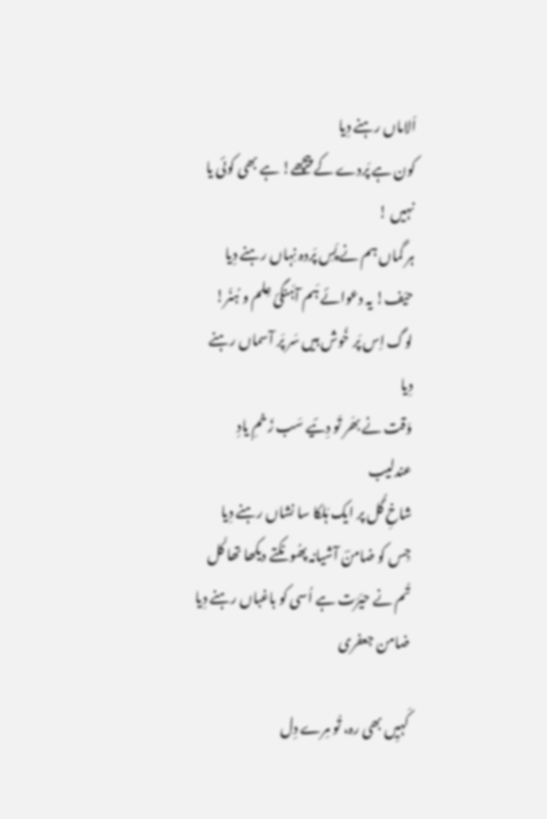اَلاماں رہنے دِیا
کون ہے پَردے کے پیچھے! ہے بھی کوئی یا نہیں !
ہر گماں ہم نے پَسِ پَردہ نِہاں رہنے دِیا
حیَف! یہ دعوائے ہَم آہَنگیٔ عِلم و ہُنَر!
لوگ اِس پَر خُوش ہیں سَر پَر آسماں رہنے دِیا
وَقت نے بھَر تَو دِئیے سَب زَخمِ یادِ عندلیب
شاخِ گُل پر ایک ہَلکا سا نشاں رہنے دِیا
جِس کو ضامنؔ آشیانہ پھُونکتے دیکھا تھا کَل
تُم نے حیَرَت ہے اُسی کو باغباں رہنے دِیا
ضامن جعفری

کَہیِں بھی رہ، تُو مِرے دِل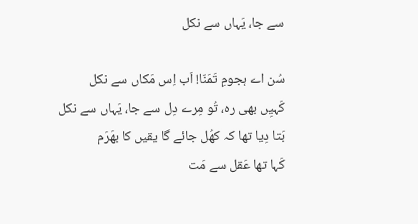سے جا، یَہاں سے نکل

سُن اے ہجومِ تَمَنّا! اَب اِس مَکاں سے نکل
کَہیِں بھی رہ، تُو مِرے دِل سے جا، یَہاں سے نکل
بَتا دِیا تھا کہ کھُل جائے گا یقیں کا بھَرَم
کَہا تھا عَقل سے مَت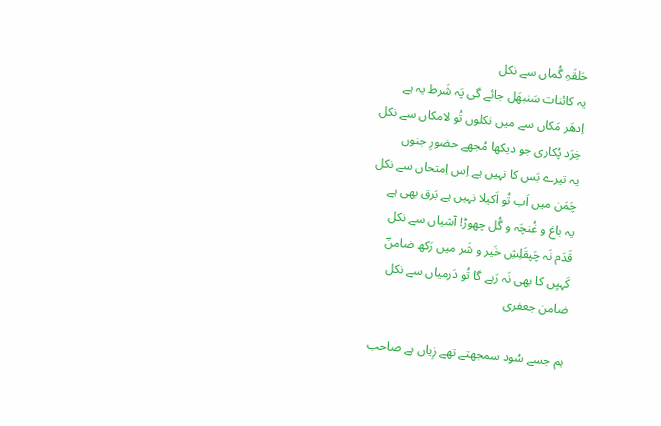حَلقَہِ گُماں سے نکل
یہ کائنات سَنبھَل جائے گی پَہ شَرط یہ ہے
اِدھَر مَکاں سے میں نکلوں تُو لامکاں سے نکل
خِرَد پُکاری جو دیکھا مُجھے حضورِ جنوں
یہ تیرے بَس کا نہیں ہے اِس اِمتحاں سے نکل
چَمَن میں اَب تُو اَکیلا نہیں ہے بَرق بھی ہے
یہ باغ و غُنچَہ و گُل چھوڑ! آشیاں سے نکل
قَدَم نَہ چَپقَلِشِ خَیر و شَر میں رَکھ ضامنؔ
کَہیِں کا بھی نَہ رَہے گا تُو دَرمیاں سے نکل
ضامن جعفری

ہم جسے سُود سمجھتے تھے زِیاں ہے صاحب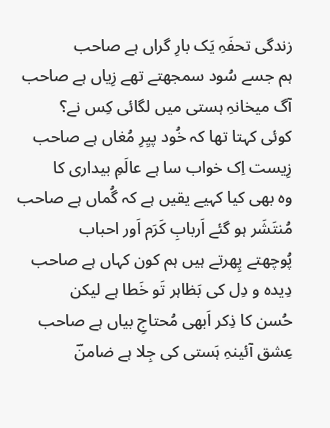زندگی تحفَہِ یَک بارِ گراں ہے صاحب
ہم جسے سُود سمجھتے تھے زِیاں ہے صاحب
آگ میخانہِ ہستی میں لگائی کِس نے؟
کوئی کہتا تھا کہ خُود پیِرِ مُغاں ہے صاحب
زِیست اِک خواب سا ہے عالَمِ بیداری کا
وہ بھی کیا کہیے یقیں ہے کہ گُماں ہے صاحب
مُنتَشَر ہو گئے اَربابِ کَرَم اَور احباب
پُوچھتے پِھرتے ہیں ہم کون کہاں ہے صاحب
دِیدہ و دِل کی بَظاہر تَو خَطا ہے لیکن
حُسن کا ذِکر اَبھی مُحتاجِ بیاں ہے صاحب
عِشق آئینہِ ہَستی کی جِلا ہے ضامنؔ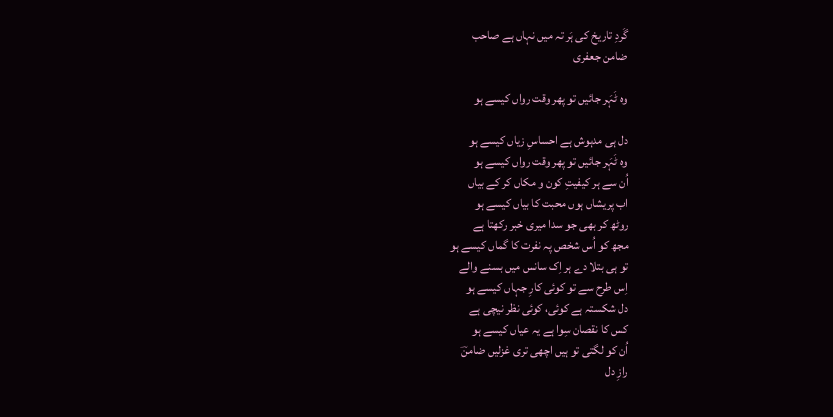گَردِ تاریخ کی ہَر تہ میں نہاں ہے صاحب
ضامن جعفری

وہ ٹَہَر جائیں تو پھر وقت رواں کیسے ہو

دل ہی مدہوش ہے احساسِ زیاں کیسے ہو
وہ ٹَہَر جائیں تو پھر وقت رواں کیسے ہو
اُن سے ہر کیفیتِ کون و مکاں کر کے بیاں
اب پریشاں ہوں محبت کا بیاں کیسے ہو
روٹھ کر بھی جو سدا میری خبر رکھتا ہے
مجھ کو اُس شخص پہ نفرت کا گماں کیسے ہو
تو ہی بتلا دے ہر اِک سانس میں بسنے والے
اِس طرح سے تو کوئی کارِ جہاں کیسے ہو
دل شکستہ ہے کوئی، کوئی نظر نیچی ہے
کس کا نقصان سِوا ہے یہ عیاں کیسے ہو
اُن کو لگتی تو ہیں اچھی تری غزلیں ضامنؔ
رازِ دل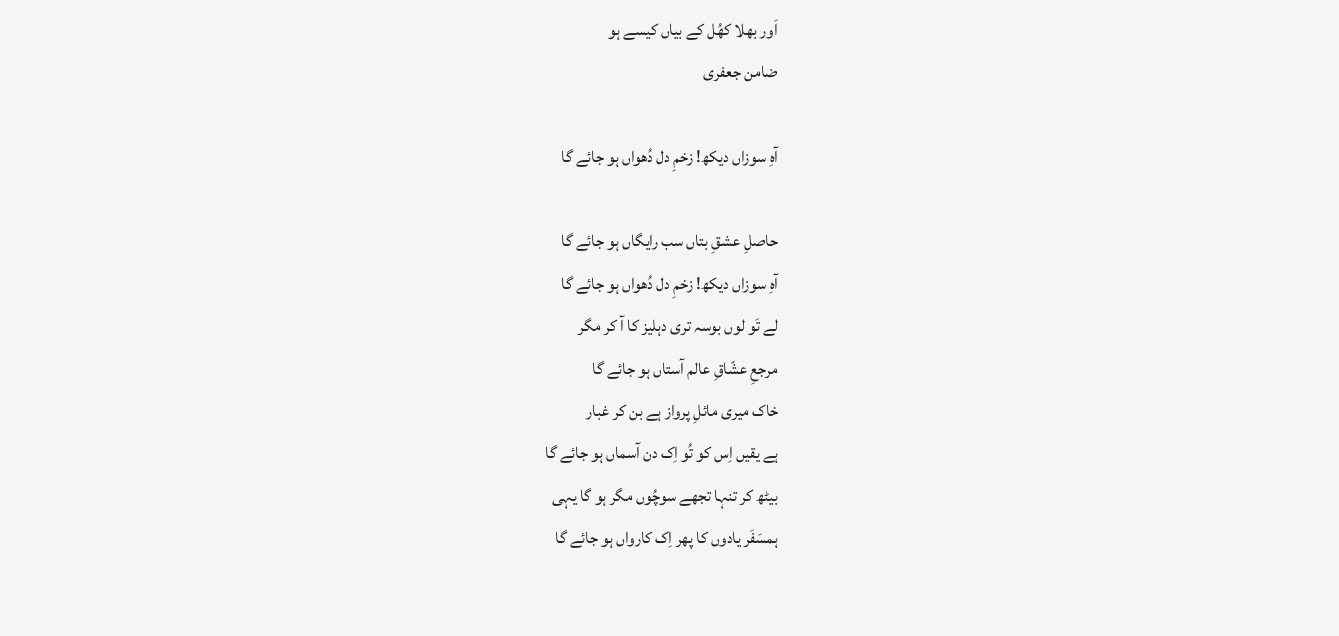اَور بھلا کھُل کے بیاں کیسے ہو
ضامن جعفری

آہِ سوزاں دیکھ! زخمِ دل دُھواں ہو جائے گا

حاصلِ عشقِ بتاں سب رایگاں ہو جائے گا
آہِ سوزاں دیکھ! زخمِ دل دُھواں ہو جائے گا
لے تَو لوں بوسہ تری دہلیز کا آ کر مگر
مرجعِ عشّاقِ عالم آستاں ہو جائے گا
خاک میری مائلِ پرواز ہے بن کر غبار
ہے یقیں اِس کو تُو اِک دن آسماں ہو جائے گا
بیٹھ کر تنہا تجھے سوچُوں مگر ہو گا یہی
ہمسَفَر یادوں کا پھر اِک کارواں ہو جائے گا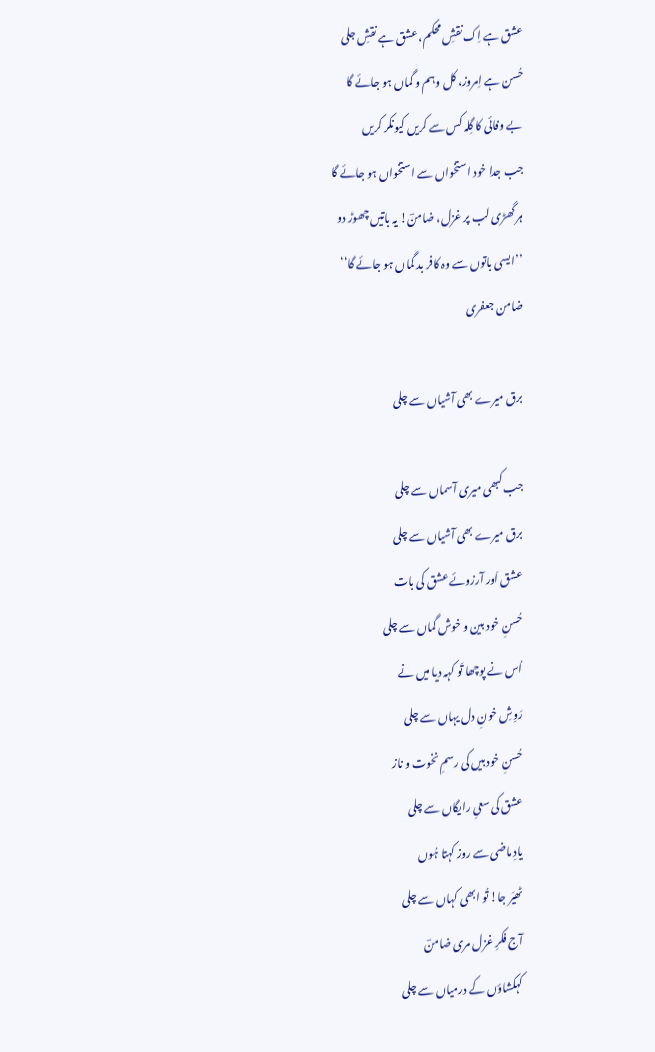عشق ہے اِک نقشِ محکم، عشق ہے نقشِ جلی
حُسن ہے اِمروز، کل وہم و گماں ہو جائے گا
بے وفائی کا گِلہ کس سے کریں کیونکر کریں
جب جدا خود استخواں سے استخواں ہو جائے گا
ہر گھڑی لب پر غزل، ضامنؔ! یہ باتیں چھوڑ دو
’’ایسی باتوں سے وہ کافر بد گماں ہو جائے گا‘‘
ضامن جعفری

برق میرے بھی آشیاں سے چلی

جب کبھی میری آسماں سے چلی
برق میرے بھی آشیاں سے چلی
عشق اَور آرزوئے عشق کی بات
حُسنِ خود بین و خوش گماں سے چلی
اُس نے پوچھا تَو کہہ دیا میں نے
رَوِشِ خونِ دل یہاں سے چلی
حُسنِ خودبیں کی رسمِ نخوت و ناز
عشق کی سعیِ رایگاں سے چلی
یادِ ماضی سے روز کہتا ہُوں
ٹھیَر جا! تُو ابھی کہاں سے چلی
آج فکرِ غزل مری ضامنؔ
کہکشاؤں کے درمیاں سے چلی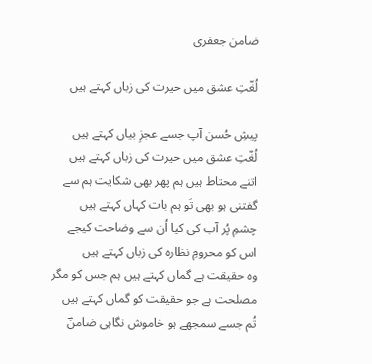ضامن جعفری

لُغّتِ عشق میں حیرت کی زباں کہتے ہیں

پیشِ حُسن آپ جسے عجزِ بیاں کہتے ہیں
لُغّتِ عشق میں حیرت کی زباں کہتے ہیں
اتنے محتاط ہیں ہم پھر بھی شکایت ہم سے
گفتنی ہو بھی تَو ہم بات کہاں کہتے ہیں
چشمِ پُر آب کی کیا اُن سے وضاحت کیجے
اس کو محرومِ نظارہ کی زباں کہتے ہیں
وہ حقیقت ہے گماں کہتے ہیں ہم جس کو مگر
مصلحت ہے جو حقیقت کو گماں کہتے ہیں
تُم جسے سمجھے ہو خاموش نگاہی ضامنؔ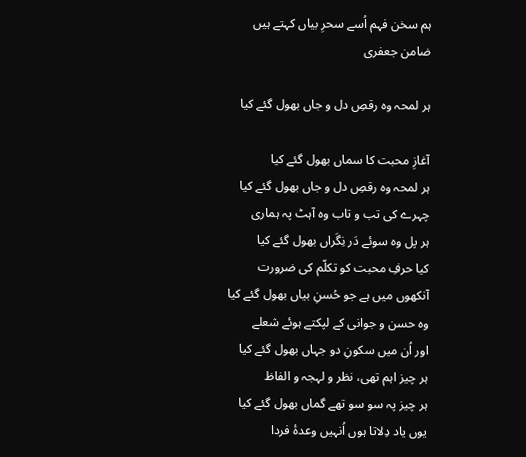ہم سخن فہم اُسے سحرِ بیاں کہتے ہیں
ضامن جعفری

ہر لمحہ وہ رقصِ دل و جاں بھول گئے کیا

آغازِ محبت کا سماں بھول گئے کیا
ہر لمحہ وہ رقصِ دل و جاں بھول گئے کیا
چہرے کی تب و تاب وہ آہٹ پہ ہماری
ہر پل وہ سوئے دَر نِگَراں بھول گئے کیا
کیا حرفِ محبت کو تکلّم کی ضرورت
آنکھوں میں ہے جو حُسنِ بیاں بھول گئے کیا
وہ حسن و جوانی کے لپکتے ہوئے شعلے
اور اُن میں سکونِ دو جہاں بھول گئے کیا
ہر چیز اہم تھی، نظر و لہجہ و الفاظ
ہر چیز پہ سو سو تھے گماں بھول گئے کیا
یوں یاد دِلاتا ہوں اُنہیں وعدۂ فردا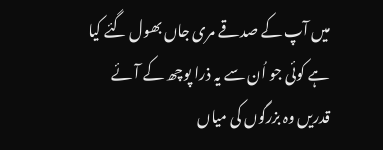میں آپ کے صدقے مری جاں بھول گئے کیا
ہے کوئی جو اُن سے یہ ذرا پوچھ کے آئے
قدریں وہ بزرگوں کی میاں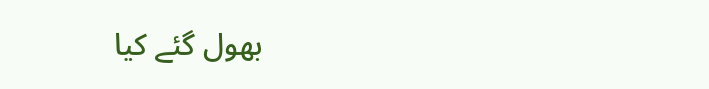بھول گئے کیا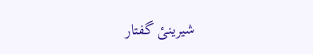شیرینیٔ گفتار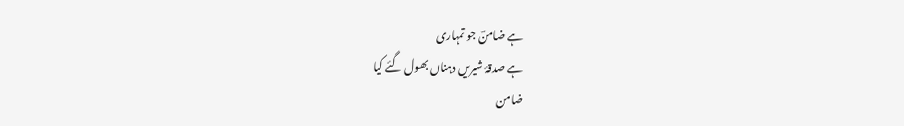ہے ضامنؔ جو تمہاری
ہے صدقۂ شیریں دہناں بھول گئے کیا
ضامن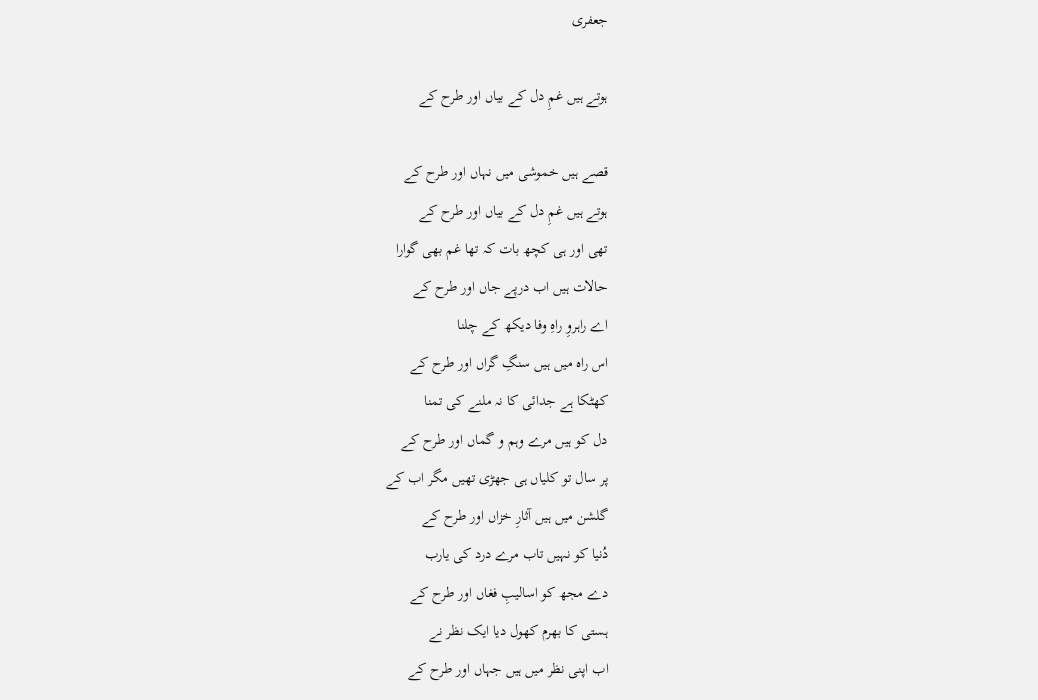جعفری

ہوتے ہیں غمِ دل کے بیاں اور طرح کے

قصے ہیں خموشی میں نہاں اور طرح کے
ہوتے ہیں غمِ دل کے بیاں اور طرح کے
تھی اور ہی کچھ بات کہ تھا غم بھی گوارا
حالات ہیں اب درپے جاں اور طرح کے
اے راہروِ راہِ وفا دیکھ کے چلنا
اس راہ میں ہیں سنگِ گراں اور طرح کے
کھٹکا ہے جدائی کا نہ ملنے کی تمنا
دل کو ہیں مرے وہم و گماں اور طرح کے
پر سال تو کلیاں ہی جھڑی تھیں مگر اب کے
گلشن میں ہیں آثارِ خزاں اور طرح کے
دُنیا کو نہیں تاب مرے درد کی یارب
دے مجھ کو اسالیبِ فغاں اور طرح کے
ہستی کا بھرم کھول دیا ایک نظر نے
اب اپنی نظر میں ہیں جہاں اور طرح کے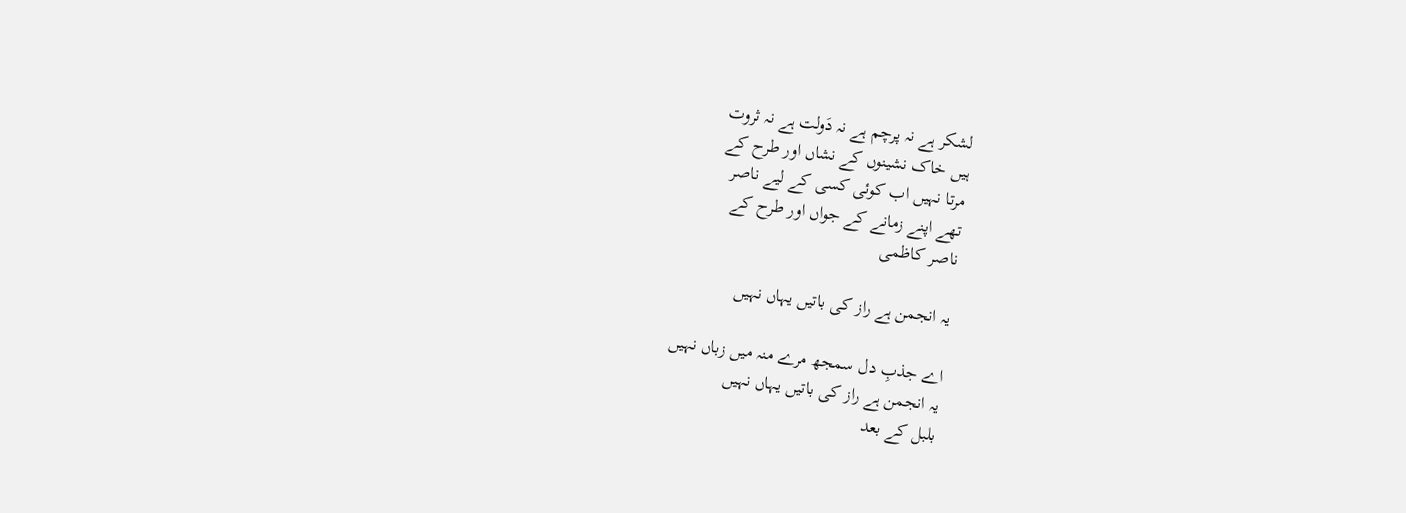لشکر ہے نہ پرچم ہے نہ دَولت ہے نہ ثروت
ہیں خاک نشینوں کے نشاں اور طرح کے
مرتا نہیں اب کوئی کسی کے لیے ناصر
تھے اپنے زمانے کے جواں اور طرح کے
ناصر کاظمی

یہ انجمن ہے راز کی باتیں یہاں نہیں

اے جذبِ دل سمجھ مرے منہ میں زباں نہیں
یہ انجمن ہے راز کی باتیں یہاں نہیں
بلبل کے بعد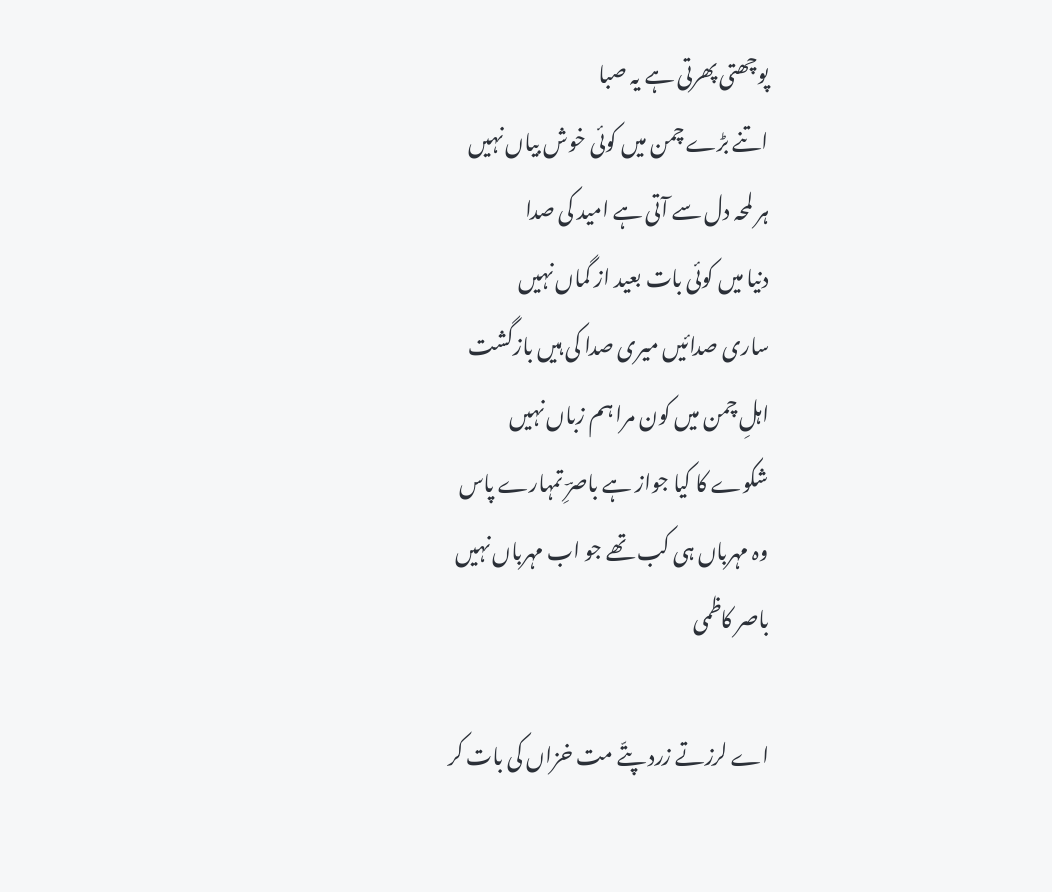پوچھتی پھرتی ہے یہ صبا
اتنے بڑے چمن میں کوئی خوش بیاں نہیں
ہر لمحہ دل سے آتی ہے امید کی صدا
دنیا میں کوئی بات بعید از گماں نہیں
ساری صدائیں میری صدا کی ہیں بازگشت
اہلِ چمن میں کون مرا ہم زباں نہیں
شکوے کا کیا جواز ہے باصرِؔ تمہارے پاس
وہ مہرباں ہی کب تھے جو اب مہرباں نہیں
باصر کاظمی

اے لرزتے زرد پتّے مت خزاں کی بات کر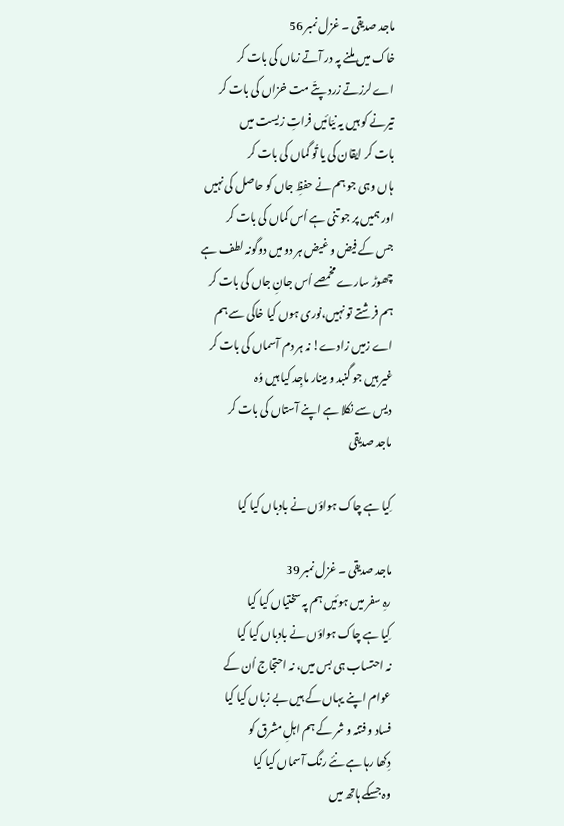ماجد صدیقی ۔ غزل نمبر 56
خاک میں ملنے پہ در آتے زماں کی بات کر
اے لرزتے زرد پتّے مت خزاں کی بات کر
تیرنے کو ہیں یہ نیّائیں فراتِ زیست میں
بات کر ایقان کی یا تُو گماں کی بات کر
ہاں وہی جو ہم نے حفظِ جاں کو حاصل کی نہیں
اور ہمیں پر جو تنی ہے اُس کماں کی بات کر
جس کے فیض و غیض ہر دو میں دوگونہ لطف ہے
چھوڑ سارے مخمصے اُس جانِ جاں کی بات کر
ہم فرشتے تو نہیں،نوری ہوں کیا خاکی سے ہم
اے زمیں زادے! نہ ہر دم آسماں کی بات کر
غیر ہیں جو گنبد و مِینار ماجِد کیا ہیں وُہ
دیس سے نکلا ہے اپنے آستاں کی بات کر
ماجد صدیقی

کِیا ہے چاک ہواؤں نے بادباں کیا کیا

ماجد صدیقی ۔ غزل نمبر 39
رہِ سفر میں ہوئیں ہم پہ سختیاں کیا کیا
کِیا ہے چاک ہواؤں نے بادباں کیا کیا
نہ احتساب ہی بس میں، نہ احتجاج اُن کے
عوام اپنے یہاں کے ہیں بے زباں کیا کیا
فساد و فتنہ و شر کے ہم اہلِ مشرق کو
دِکھا رہا ہے نئے رنگ آسماں کیا کیا
وہ جسکے ہاتھ میں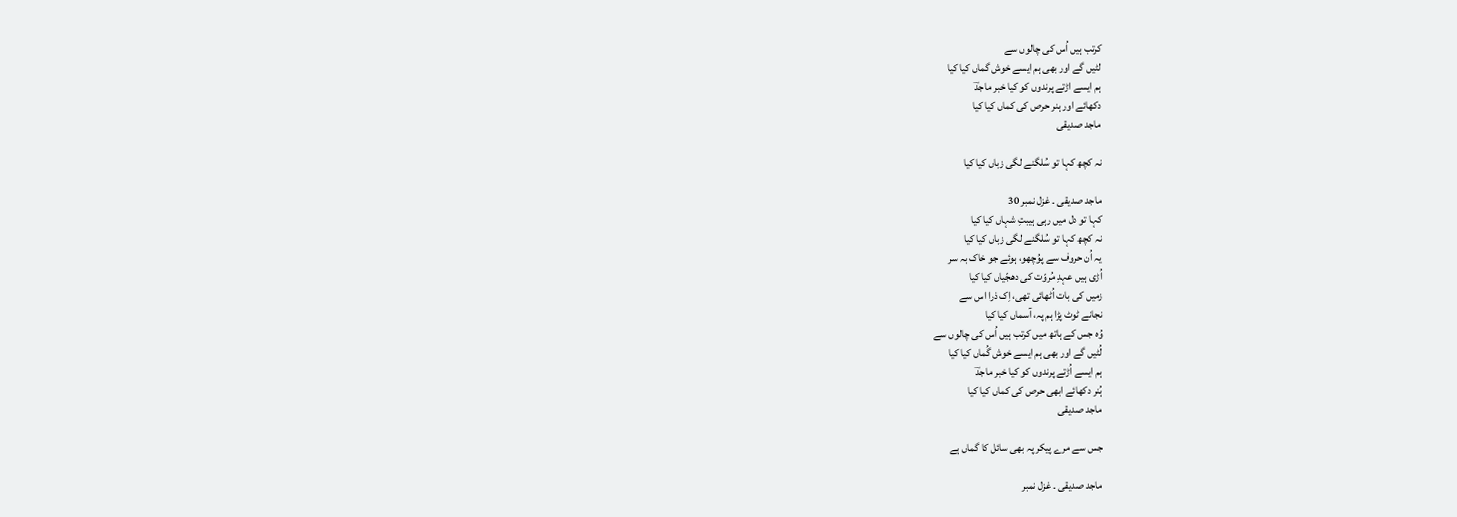کرتب ہیں اُس کی چالوں سے
لٹیں گے اور بھی ہم ایسے خوش گماں کیا کیا
ہم ایسے اڑتے پرندوں کو کیا خبر ماجدؔ
دکھائے اور ہنر حرص کی کماں کیا کیا
ماجد صدیقی

نہ کچھ کہا تو سُلگنے لگی زباں کیا کیا

ماجد صدیقی ۔ غزل نمبر 30
کہا تو دل میں رہی ہیبتِ شہاں کیا کیا
نہ کچھ کہا تو سُلگنے لگی زباں کیا کیا
یہ اُن حروف سے پوُچھو، ہوئے جو خاک بہ سر
اُڑی ہیں عہدِ مُروّت کی دھجّیاں کیا کیا
زمیں کی بات اُٹھائی تھی، اِک ذرا اس سے
نجانے ٹوٹ پڑا ہم پہ، آسماں کیا کیا
وُہ جس کے ہاتھ میں کرتب ہیں اُس کی چالوں سے
لُٹیں گے اور بھی ہم ایسے خوش گُماں کیا کیا
ہم ایسے اُڑتے پرندوں کو کیا خبر ماجدؔ
ہُنر دکھائے ابھی حرص کی کماں کیا کیا
ماجد صدیقی

جس سے مرے پیکر پہ بھی سائل کا گماں ہے

ماجد صدیقی ۔ غزل نمبر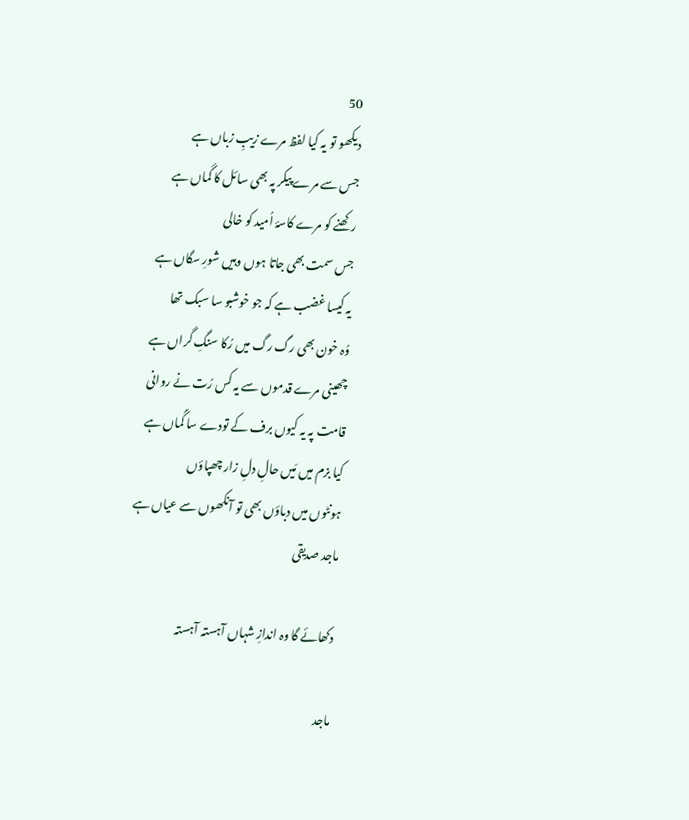50
دیکھو تو یہ کیا لفظ مرے زیبِ زباں ہے
جس سے مرے پیکر پہ بھی سائل کا گماں ہے
رکھنے کو مرے کاسۂ اُمید کو خالی
جس سمت بھی جاتا ہوں وہیں شورِ سگاں ہے
یہ کیسا غضب ہے کہ جو خوشبو سا سبک تھا
وُہ خون بھی رگ رگ میں رُکا سنگِ گراں ہے
چھینی مرے قدموں سے یہ کس رُت نے روانی
قامت پہ یہ کیوں برف کے تودے سا گُماں ہے
کیا بزم میں مَیں حالِ دلِ زار چھپاؤں
ہونٹوں میں دباؤں بھی تو آنکھوں سے عیاں ہے
ماجد صدیقی

دکھائے گا وہ اندازِ شہاں آہستہ آہستہ

ماجد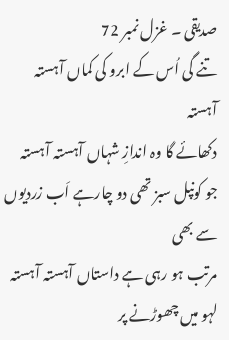صدیقی ۔ غزل نمبر 72
تنے گی اُس کے ابرو کی کماں آہستہ آہستہ
دکھائے گا وہ اندازِ شہاں آہستہ آہستہ
جو کونپل سبز تھی دو چارہے اَب زردیوں سے بھی
مرتب ہو رہی ہے داستاں آہستہ آہستہ
لہو میں چھوڑنے پر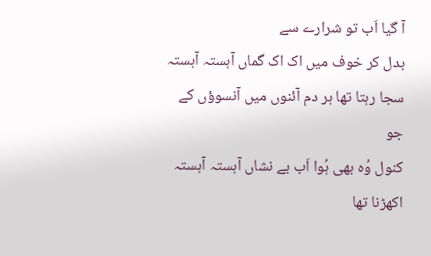آ گیا اَب تو شرارے سے
بدل کر خوف میں اک اک گماں آہستہ آہستہ
سجا رہتا تھا ہر دم آئنوں میں آنسوؤں کے جو
کنول وُہ بھی ہُوا اَب بے نشاں آہستہ آہستہ
اکھڑنا تھا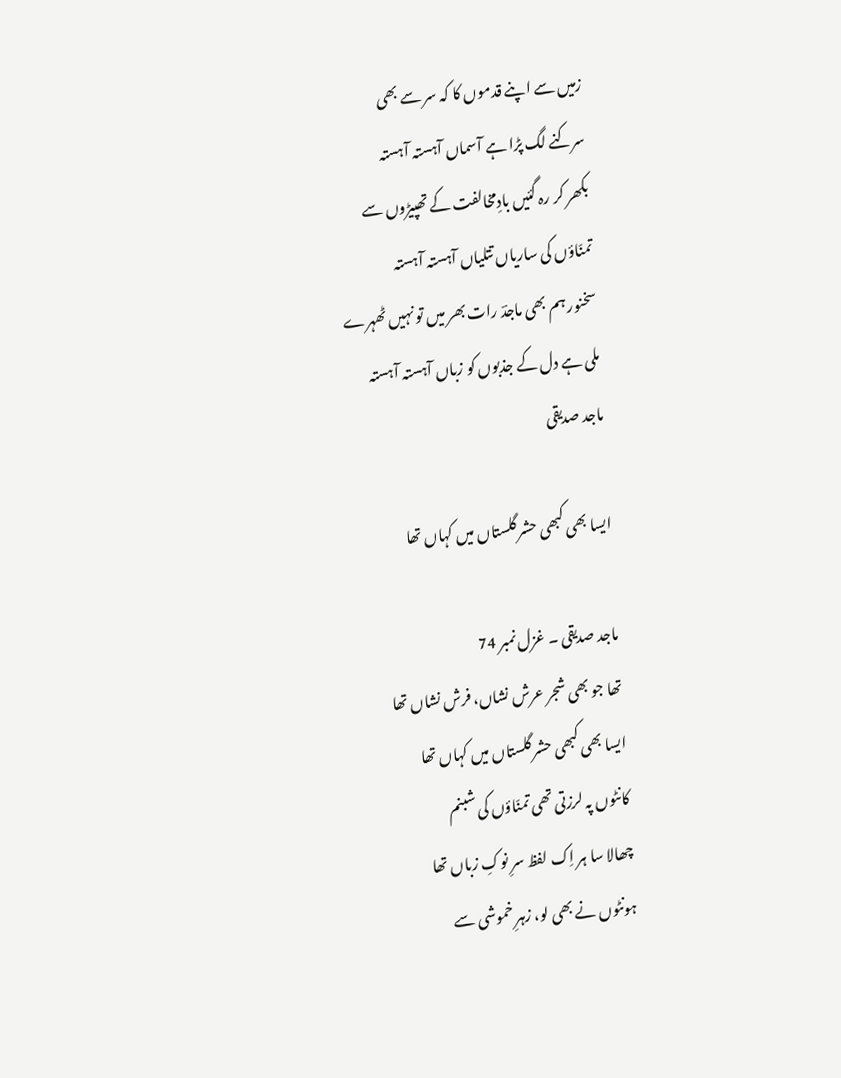زمیں سے اپنے قدموں کا کہ سر سے بھی
سرکنے لگ پڑا ہے آسماں آہستہ آہستہ
بکھر کر رہ گئیں بادِمخالفت کے تھپیڑوں سے
تمنّاؤں کی ساریاں تتلیاں آہستہ آہستہ
سخنور ہم بھی ماجدؔ رات بھر میں تو نہیں ٹھہرے
ملی ہے دل کے جذبوں کو زباں آہستہ آہستہ
ماجد صدیقی

ایسا بھی کبھی حشر گلستاں میں کہاں تھا

ماجد صدیقی ۔ غزل نمبر 74
تھا جو بھی شجر عرش نشاں، فرش نشاں تھا
ایسا بھی کبھی حشر گلستاں میں کہاں تھا
کانٹوں پہ لرزتی تھی تمنّاؤں کی شبنم
چھالا سا ہر اِک لفظ سرِ نوکِ زباں تھا
ہونٹوں نے بھی لو، زہرِ خموشی سے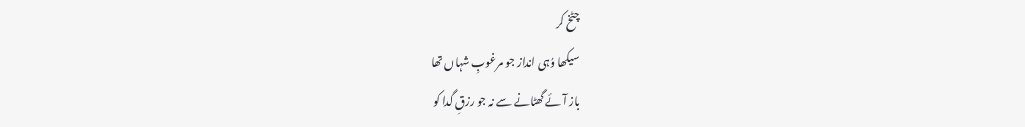چٹخ کر
سیکھا وُہی انداز جو مرغوبِ شہاں تھا
باز آئے گھٹانے سے نہ جو رزقِ گدا کو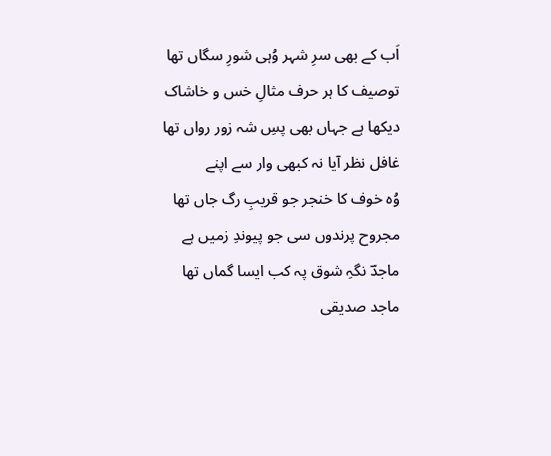اَب کے بھی سرِ شہر وُہی شورِ سگاں تھا
توصیف کا ہر حرف مثالِ خس و خاشاک
دیکھا ہے جہاں بھی پسِ شہ زور رواں تھا
غافل نظر آیا نہ کبھی وار سے اپنے
وُہ خوف کا خنجر جو قریبِ رگ جاں تھا
مجروح پرندوں سی جو پیوندِ زمیں ہے
ماجدؔ نگہِ شوق پہ کب ایسا گماں تھا
ماجد صدیقی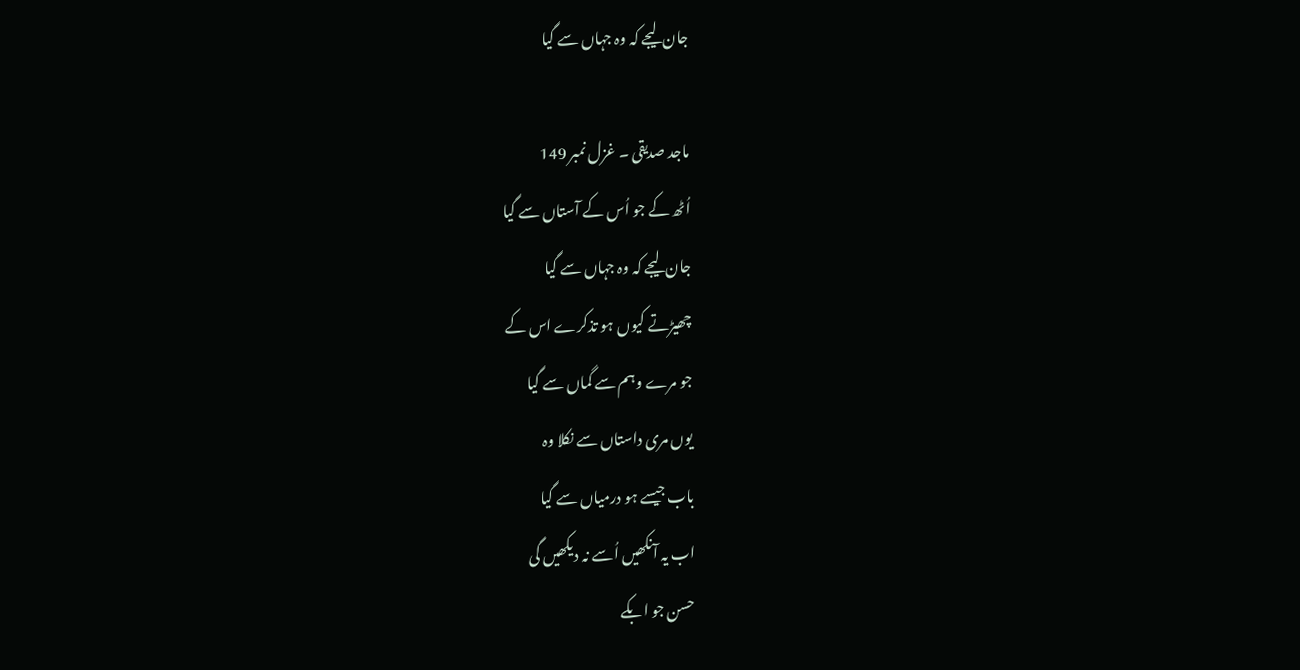جان لیجے کہ وہ جہاں سے گیا

ماجد صدیقی ۔ غزل نمبر 149
اُٹھ کے جو اُس کے آستاں سے گیا
جان لیجے کہ وہ جہاں سے گیا
چھیڑتے کیوں ہو تذکرے اس کے
جو مرے وہم سے گماں سے گیا
یوں مری داستاں سے نکلا وہ
باب جیسے ہو درمیاں سے گیا
اب یہ آنکھیں اُسے نہ دیکھیں گی
حسن جو ابکے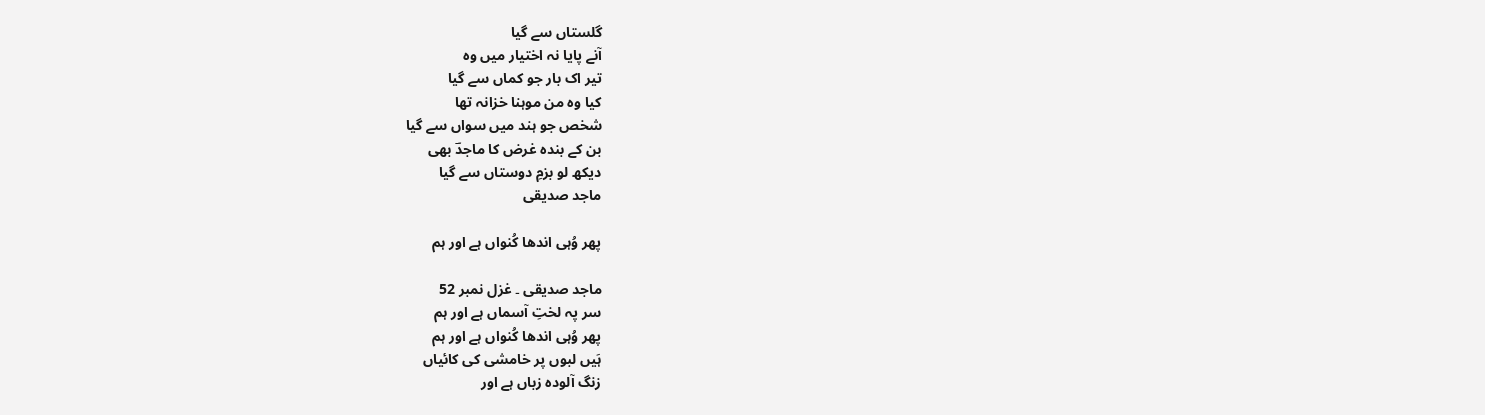گلستاں سے گیا
آنے پایا نہ اختیار میں وہ
تیر اک بار جو کماں سے گیا
کیا وہ من موہنا خزانہ تھا
شخص جو ہند میں سواں سے گیا
بن کے بندہ غرض کا ماجدؔ بھی
دیکھ لو بزمِ دوستاں سے گیا
ماجد صدیقی

پھر وُہی اندھا کُنواں ہے اور ہم

ماجد صدیقی ۔ غزل نمبر 52
سر پہ لختِ آسماں ہے اور ہم
پھر وُہی اندھا کُنواں ہے اور ہم
ہَیں لبوں پر خامشی کی کائیاں
زنگ آلودہ زباں ہے اور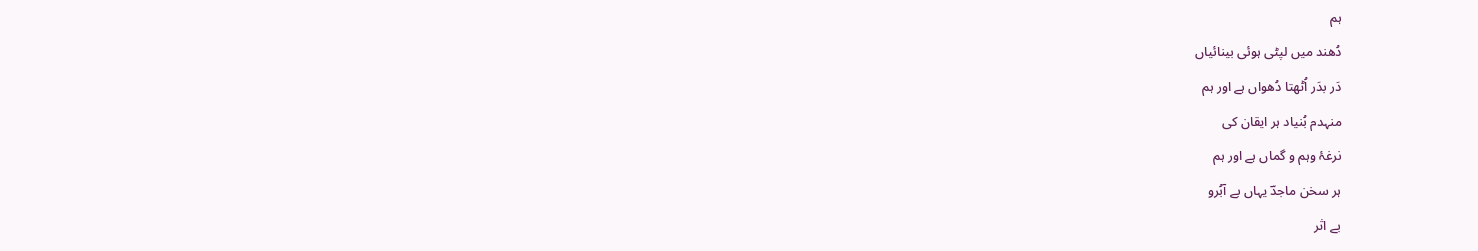ہم
دُھند میں لپٹی ہوئی بینائیاں
دَر بدَر اُٹھتا دُھواں ہے اور ہم
منہدم بُنیاد ہر ایقان کی
نرغۂ وہم و گماں ہے اور ہم
ہر سخن ماجدؔ یہاں بے آبُرو
بے اثر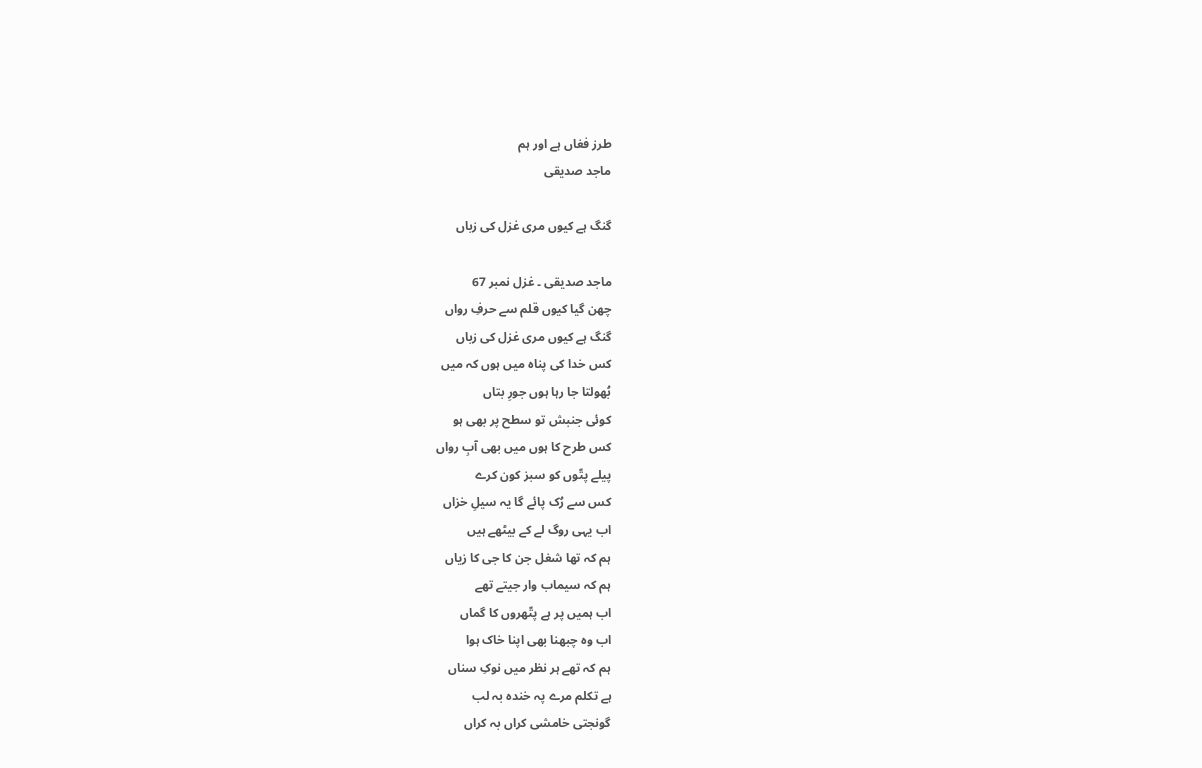طرز فغاں ہے اور ہم
ماجد صدیقی

گنگ ہے کیوں مری غزل کی زباں

ماجد صدیقی ۔ غزل نمبر 67
چھن گیا کیوں قلم سے حرفِ رواں
گنگ ہے کیوں مری غزل کی زباں
کس خدا کی پناہ میں ہوں کہ میں
بُھولتا جا رہا ہوں جورِ بتاں
کوئی جنبش تو سطح پر بھی ہو
کس طرح کا ہوں میں بھی آبِ رواں
پیلے پتّوں کو سبز کون کرے
کس سے رُک پائے گا یہ سیلِ خزاں
اب یہی روگ لے کے بیٹھے ہیں
ہم کہ تھا شغل جن کا جی کا زیاں
ہم کہ سیماب وار جیتے تھے
اب ہمیں پر ہے پتّھروں کا گماں
اب وہ چبھنا بھی اپنا خاک ہوا
ہم کہ تھے ہر نظر میں نوکِ سناں
ہے تکلم مرے پہ خندہ بہ لب
گونجتی خامشی کراں بہ کراں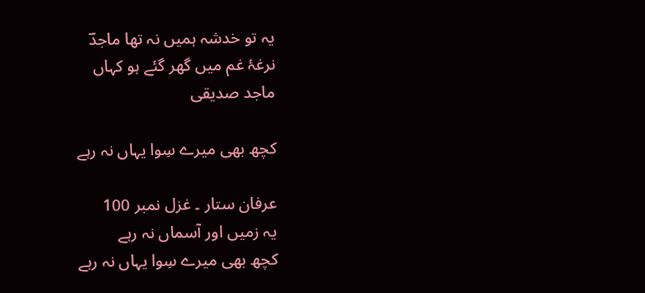یہ تو خدشہ ہمیں نہ تھا ماجدؔ
نرغۂ غم میں گھر گئے ہو کہاں
ماجد صدیقی

کچھ بھی میرے سِوا یہاں نہ رہے

عرفان ستار ۔ غزل نمبر 100
یہ زمیں اور آسماں نہ رہے
کچھ بھی میرے سِوا یہاں نہ رہے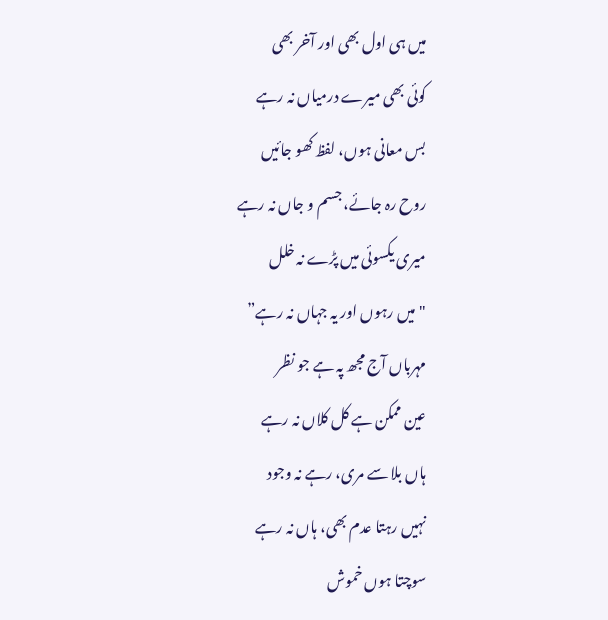میں ہی اول بھی اور آخر بھی
کوئی بھی میرے درمیاں نہ رہے
بس معانی ہوں، لفظ کھو جائیں
روح رہ جائے، جسم و جاں نہ رہے
میری یکسوئی میں پڑے نہ خلل
"میں رہوں اور یہ جہاں نہ رہے”
مہرباں آج مجھ پہ ہے جو نظر
عین ممکن ہے کل کلاں نہ رہے
ہاں بلا سے مری، رہے نہ وجود
نہیں رہتا عدم بھی، ہاں نہ رہے
سوچتا ہوں خموش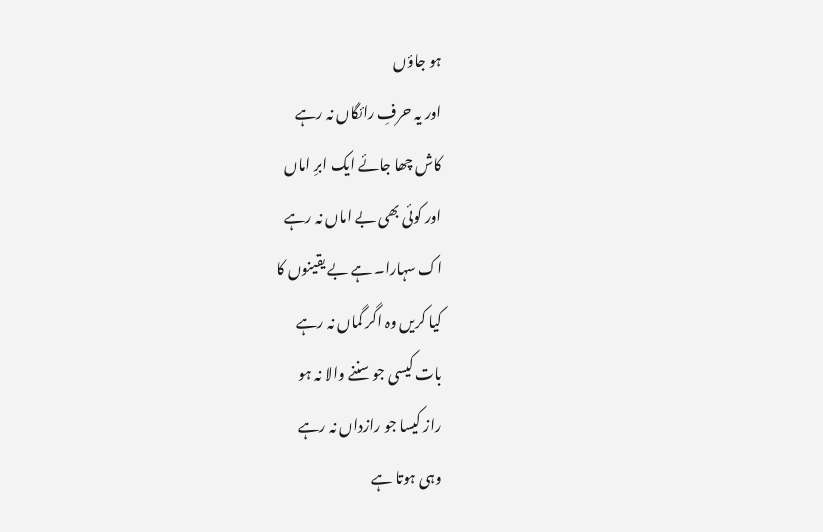ہو جاؤں
اور یہ حرفِ رائگاں نہ رہے
کاش چھا جائے ایک ابرِ اماں
اور کوئی بھی بے اماں نہ رہے
اک سہارا۔ ہے بے یقینوں کا
کیا کریں وہ اگر گماں نہ رہے
بات کیسی جو سننے والا نہ ہو
راز کیسا جو رازداں نہ رہے
وہی ہوتا ہے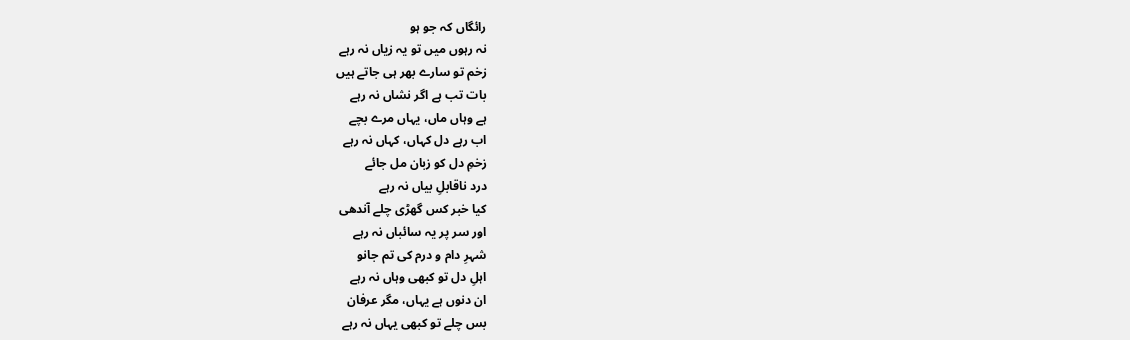رائگاں کہ جو ہو
نہ رہوں میں تو یہ زیاں نہ رہے
زخم تو سارے بھر ہی جاتے ہیں
بات تب ہے اگر نشاں نہ رہے
ہے وہاں ماں، یہاں مرے بچے
اب رہے دل کہاں، کہاں نہ رہے
زخمِ دل کو زبان مل جائے
درد ناقابلِ بیاں نہ رہے
کیا خبر کس گھڑی چلے آندھی
اور سر پر یہ سائباں نہ رہے
شہرِ دام و درم کی تم جانو
اہلِ دل تو کبھی وہاں نہ رہے
ان دنوں ہے یہاں، مگر عرفان
بس چلے تو کبھی یہاں نہ رہے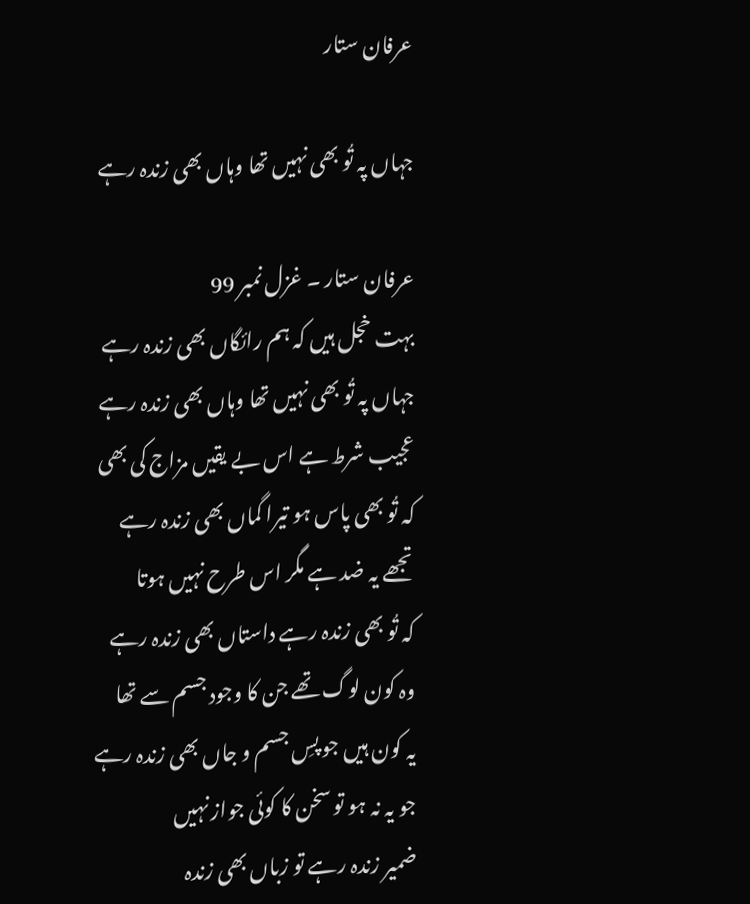عرفان ستار

جہاں پہ تُو بھی نہیں تھا وہاں بھی زندہ رہے

عرفان ستار ۔ غزل نمبر 99
بہت خجل ہیں کہ ہم رائگاں بھی زندہ رہے
جہاں پہ تُو بھی نہیں تھا وہاں بھی زندہ رہے
عجیب شرط ہے اس بے یقیں مزاج کی بھی
کہ تُو بھی پاس ہو تیرا گماں بھی زندہ رہے
تجھے یہ ضد ہے مگر اس طرح نہیں ہوتا
کہ تُو بھی زندہ رہے داستاں بھی زندہ رہے
وہ کون لوگ تھے جن کا وجود جسم سے تھا
یہ کون ہیں جو پسِ جسم و جاں بھی زندہ رہے
جو یہ نہ ہو تو سخن کا کوئی جواز نہیں
ضمیر زندہ رہے تو زباں بھی زندہ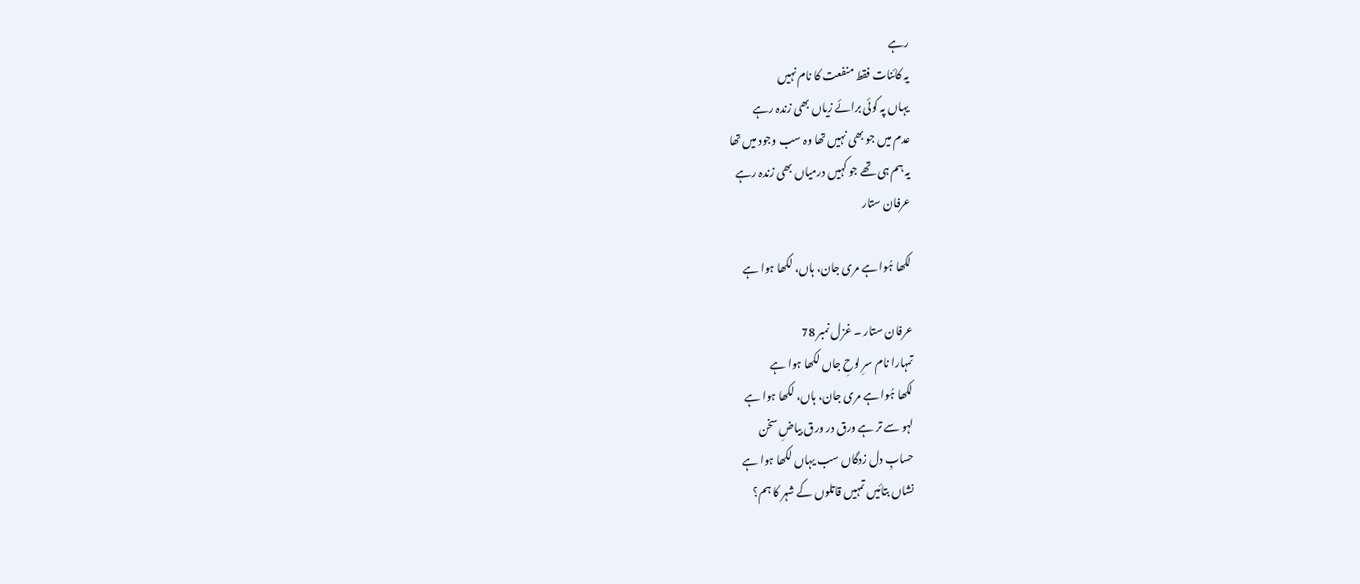رہے
یہ کائنات فقط منفعت کا نام نہیں
یہاں پہ کوئی برائے زیاں بھی زندہ رہے
عدم میں جو بھی نہیں تھا وہ سب وجود میں تھا
یہ ہم ہی تھے جو کہیں درمیاں بھی زندہ رہے
عرفان ستار

لکھا ہُوا ہے مری جان، ہاں، لکھا ہوا ہے

عرفان ستار ۔ غزل نمبر 78
تمہارا نام سرِ لوحِ جاں لکھا ہوا ہے
لکھا ہُوا ہے مری جان، ہاں، لکھا ہوا ہے
لہو سے تر ہے ورق در ورق بیاضِ سخن
حسابِ دل زدگاں سب یہاں لکھا ہوا ہے
نشاں بتائیں تمہیں قاتلوں کے شہر کا ہم؟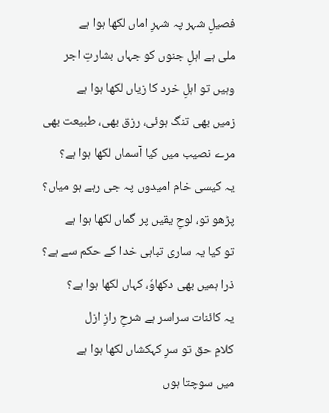فصیلِ شہر پہ شہرِ اماں لکھا ہوا ہے
ملی ہے اہلِ جنوں کو جہاں بشارتِ اجر
وہیں تو اہلِ خرد کا زیاں لکھا ہوا ہے
زمیں بھی تنگ ہوئی، رزق بھی، طبیعت بھی
مرے نصیب میں کیا آسماں لکھا ہوا ہے؟
یہ کیسی خام امیدوں پہ جی رہے ہو میاں؟
پڑھو تو، لوحِ یقیں پر گماں لکھا ہوا ہے
تو کیا یہ ساری تباہی خدا کے حکم سے ہے؟
ذرا ہمیں بھی دکھاوٗ، کہاں لکھا ہوا ہے؟
یہ کائنات سراسر ہے شرحِ رازِ ازل
کلامِ حق تو سرِ کہکشاں لکھا ہوا ہے
میں سوچتا ہوں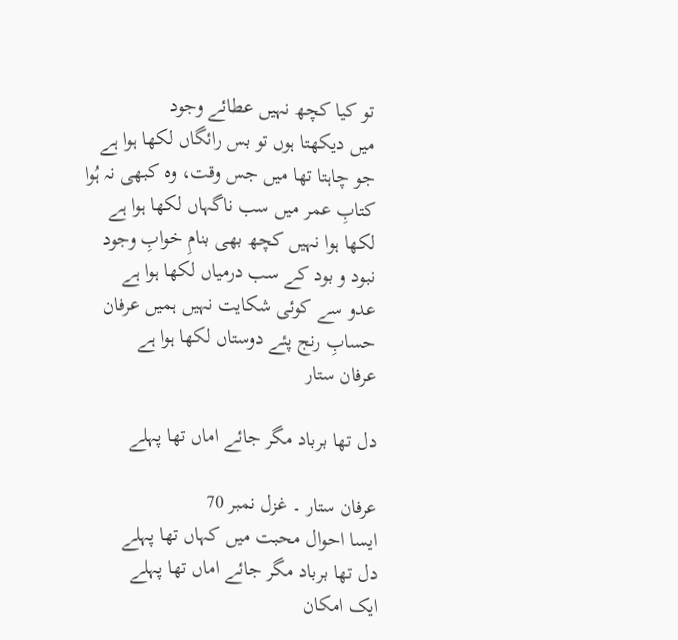تو کیا کچھ نہیں عطائے وجود
میں دیکھتا ہوں تو بس رائگاں لکھا ہوا ہے
جو چاہتا تھا میں جس وقت، وہ کبھی نہ ہُوا
کتابِ عمر میں سب ناگہاں لکھا ہوا ہے
لکھا ہوا نہیں کچھ بھی بنامِ خوابِ وجود
نبود و بود کے سب درمیاں لکھا ہوا ہے
عدو سے کوئی شکایت نہیں ہمیں عرفان
حسابِ رنج پئے دوستاں لکھا ہوا ہے
عرفان ستار

دل تھا برباد مگر جائے اماں تھا پہلے

عرفان ستار ۔ غزل نمبر 70
ایسا احوال محبت میں کہاں تھا پہلے
دل تھا برباد مگر جائے اماں تھا پہلے
ایک امکان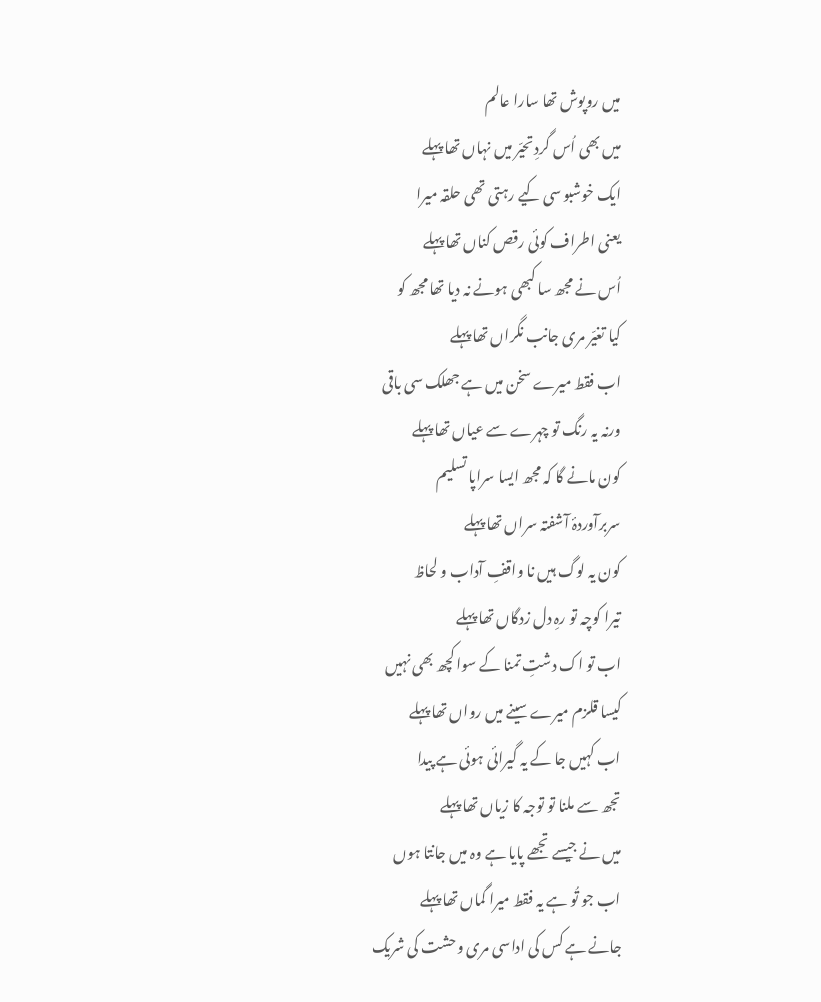میں روپوش تھا سارا عالم
میں بھی اُس گردِ تحیّر میں نہاں تھا پہلے
ایک خوشبو سی کیے رہتی تھی حلقہ میرا
یعنی اطراف کوئی رقص کناں تھا پہلے
اُس نے مجھ سا کبھی ہونے نہ دیا تھا مجھ کو
کیا تغیّر مری جانب نگراں تھا پہلے
اب فقط میرے سخن میں ہے جھلک سی باقی
ورنہ یہ رنگ تو چہرے سے عیاں تھا پہلے
کون مانے گا کہ مجھ ایسا سراپا تسلیم
سربرآوردۂ آشفتہ سراں تھا پہلے
کون یہ لوگ ہیں نا واقفِ آداب و لحاظ
تیرا کوچہ تو رہِ دل زدگاں تھا پہلے
اب تو اک دشتِ تمنا کے سوا کچھ بھی نہیں
کیسا قلزم میرے سینے میں رواں تھا پہلے
اب کہیں جا کے یہ گیرائی ہوئی ہے پیدا
تجھ سے ملنا تو توجہ کا زیاں تھا پہلے
میں نے جیسے تجھے پایا ہے وہ میں جانتا ہوں
اب جو تُو ہے یہ فقط میرا گماں تھا پہلے
جانے ہے کس کی اداسی مری وحشت کی شریک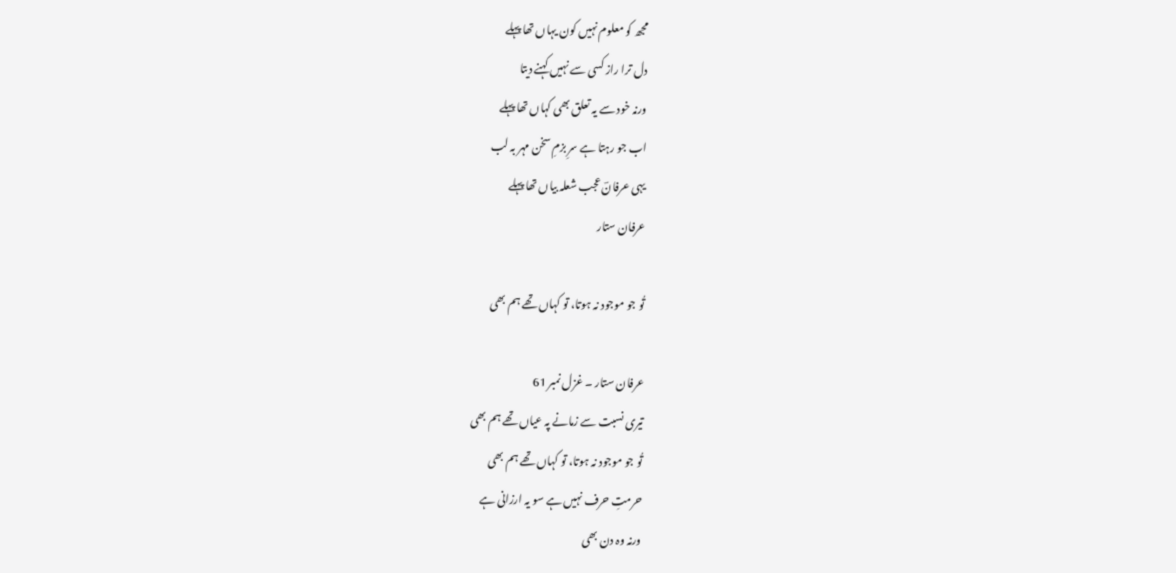مجھ کو معلوم نہیں کون یہاں تھا پہلے
دل ترا راز کسی سے نہیں کہنے دیتا
ورنہ خود سے یہ تعلق بھی کہاں تھا پہلے
اب جو رہتا ہے سرِ بزمِ سخن مہر بہ لب
یہی عرفانؔ عجب شعلہ بیاں تھا پہلے
عرفان ستار

تُو جو موجود نہ ہوتا، تو کہاں تھے ہم بھی

عرفان ستار ۔ غزل نمبر 61
تیری نسبت سے زمانے پہ عیاں تھے ہم بھی
تُو جو موجود نہ ہوتا، تو کہاں تھے ہم بھی
حرمتِ حرف نہیں ہے سو یہ ارزانی ہے
ورنہ وہ دن بھی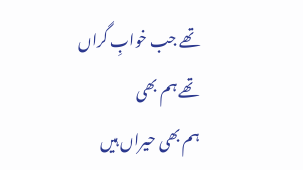تھے جب خوابِ گراں تھے ہم بھی
ہم بھی حیراں ہیں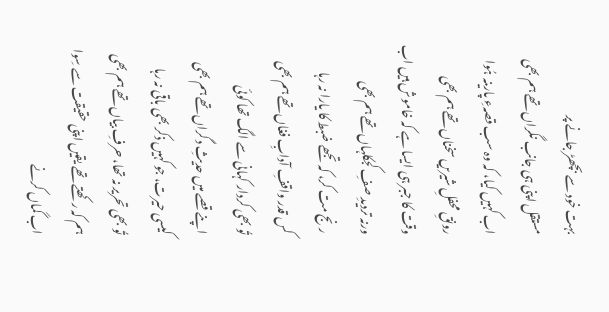بہت خود سے بچھڑ جانے پر
مستقل اپنی ہی جانب نگراں تھے ہم بھی
اب کہیں کیا، کہ وہ سب قصہءِ پارینہ ہُوا
رونقِ محفلِ شیریں سخناں تھے ہم بھی
وقت کا جبر ہی ایسا ہے کہ خاموش ہیں اب
ورنہ تردیدِ صفِ کجکلہاں تھے ہم بھی
رنج مت کر، کہ تجھے ضبط کا یارا نہ رہا
کس قدر واقفِ آدابِ فغاں تھے ہم بھی
تُو بھی کردار کہانی سے الگ تھا کوئی
اپنے قصے میں حدیثِ دگراں تھے ہم بھی
کیسی حیرت، جو کہیں ذکر بھی باقی نہ رہا
تُو بھی تحریر نہ تھا، حرفِ بیاں تھے ہم بھی
ہم کہ رکھتے تھے یقیں اپنی حقیقت سے سِوا
اب گماں کرنے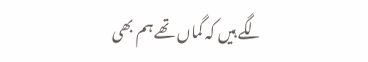لگے ہیں کہ گماں تھے ہم بھی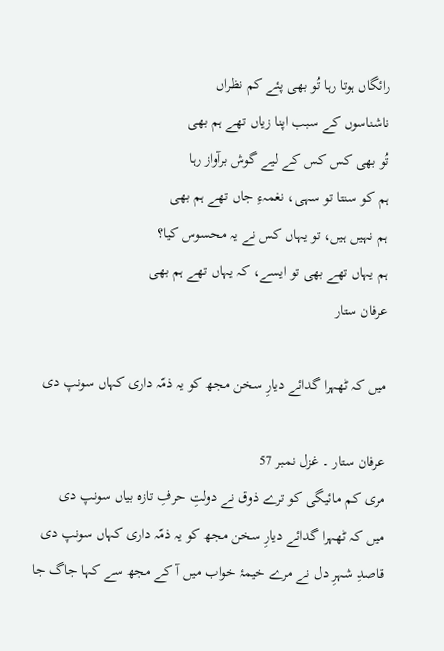رائگاں ہوتا رہا تُو بھی پئے کم نظراں
ناشناسوں کے سبب اپنا زیاں تھے ہم بھی
تُو بھی کس کس کے لیے گوش برآواز رہا
ہم کو سنتا تو سہی، نغمہءِ جاں تھے ہم بھی
ہم نہیں ہیں، تو یہاں کس نے یہ محسوس کیا؟
ہم یہاں تھے بھی تو ایسے، کہ یہاں تھے ہم بھی
عرفان ستار

میں کہ ٹھہرا گدائے دیارِ سخن مجھ کو یہ ذمّہ داری کہاں سونپ دی

عرفان ستار ۔ غزل نمبر 57
مری کم مائیگی کو ترے ذوق نے دولتِ حرفِ تازہ بیاں سونپ دی
میں کہ ٹھہرا گدائے دیارِ سخن مجھ کو یہ ذمّہ داری کہاں سونپ دی
قاصدِ شہرِ دل نے مرے خیمۂ خواب میں آ کے مجھ سے کہا جاگ جا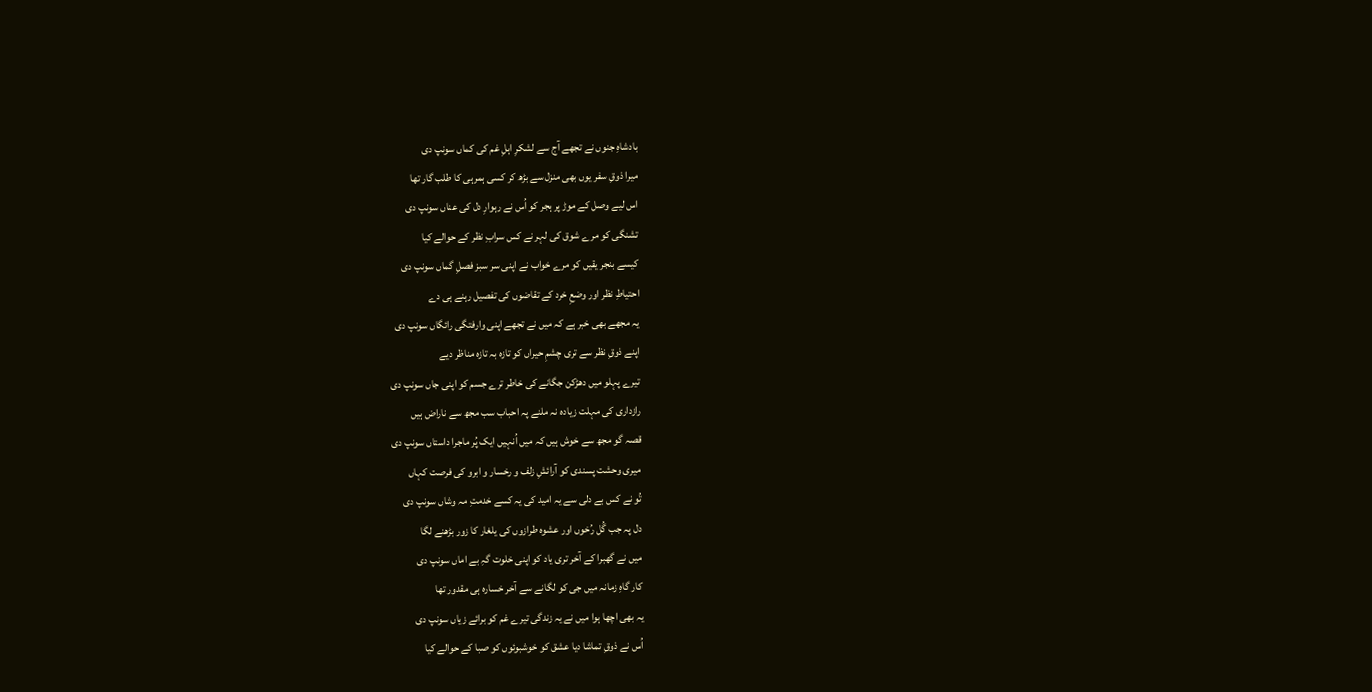بادشاہِ جنوں نے تجھے آج سے لشکرِ اہلِ غم کی کماں سونپ دی
میرا ذوقِ سفر یوں بھی منزل سے بڑھ کر کسی ہمرہی کا طلب گار تھا
اس لیے وصل کے موڑ پر ہجر کو اُس نے رہوارِ دل کی عناں سونپ دی
تشنگی کو مرے شوق کی لہر نے کس سرابِ نظر کے حوالے کیا
کیسے بنجر یقیں کو مرے خواب نے اپنی سر سبز فصلِ گماں سونپ دی
احتیاطِ نظر اور وضعِ خرد کے تقاضوں کی تفصیل رہنے ہی دے
یہ مجھے بھی خبر ہے کہ میں نے تجھے اپنی وارفتگی رائگاں سونپ دی
اپنے ذوقِ نظر سے تری چشمِ حیراں کو تازہ بہ تازہ مناظر دیے
تیرے پہلو میں دھڑکن جگانے کی خاطر ترے جسم کو اپنی جاں سونپ دی
رازداری کی مہلت زیادہ نہ ملنے پہ احباب سب مجھ سے ناراض ہیں
قصہ گو مجھ سے خوش ہیں کہ میں اُنہیں ایک پُر ماجرا داستاں سونپ دی
میری وحشت پسندی کو آرائشِ زلف و رخسار و ابرو کی فرصت کہاں
تُو نے کس بے دلی سے یہ امید کی یہ کسے خدمتِ مہ وشاں سونپ دی
دل پہ جب گُل رُخوں اور عشوہ طرازوں کی یلغار کا زور بڑھنے لگا
میں نے گھبرا کے آخر تری یاد کو اپنی خلوت گہِ بے اماں سونپ دی
کار گاہِ زمانہ میں جی کو لگانے سے آخر خسارہ ہی مقدور تھا
یہ بھی اچھا ہوا میں نے یہ زندگی تیرے غم کو برائے زیاں سونپ دی
اُس نے ذوقِ تماشا دیا عشق کو خوشبوئوں کو صبا کے حوالے کیا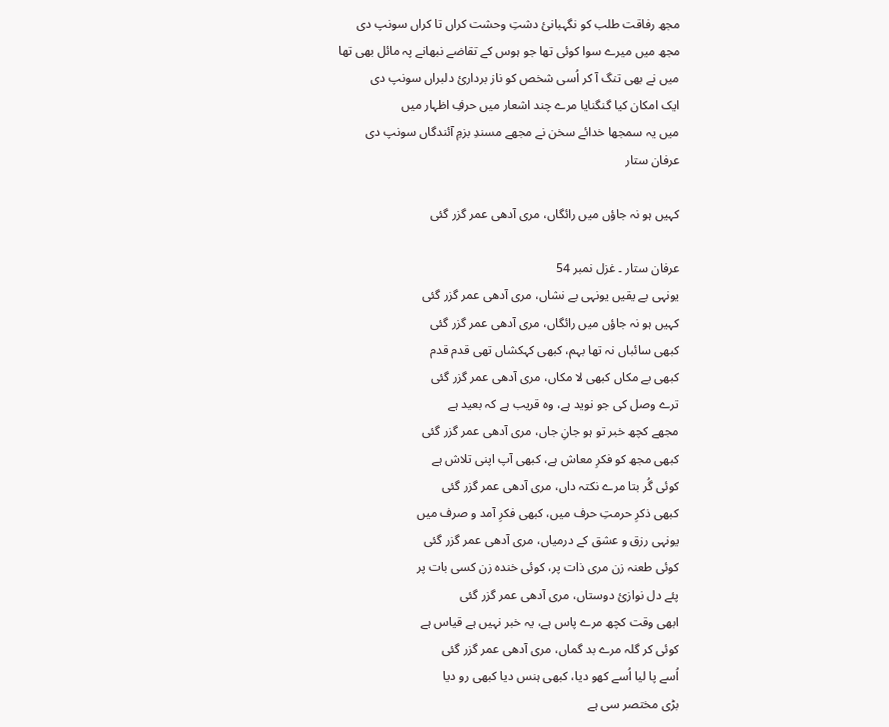مجھ رفاقت طلب کو نگہبانیٔ دشتِ وحشت کراں تا کراں سونپ دی
مجھ میں میرے سوا کوئی تھا جو ہوس کے تقاضے نبھانے پہ مائل بھی تھا
میں نے بھی تنگ آ کر اُسی شخص کو ناز برداریٔ دلبراں سونپ دی
ایک امکان کیا گنگنایا مرے چند اشعار میں حرفِ اظہار میں
میں یہ سمجھا خدائے سخن نے مجھے مسندِ بزمِ آئندگاں سونپ دی
عرفان ستار

کہیں ہو نہ جاؤں میں رائگاں، مری آدھی عمر گزر گئی

عرفان ستار ۔ غزل نمبر 54
یونہی بے یقیں یونہی بے نشاں، مری آدھی عمر گزر گئی
کہیں ہو نہ جاؤں میں رائگاں، مری آدھی عمر گزر گئی
کبھی سائباں نہ تھا بہم، کبھی کہکشاں تھی قدم قدم
کبھی بے مکاں کبھی لا مکاں، مری آدھی عمر گزر گئی
ترے وصل کی جو نوید ہے، وہ قریب ہے کہ بعید ہے
مجھے کچھ خبر تو ہو جانِ جاں، مری آدھی عمر گزر گئی
کبھی مجھ کو فکرِ معاش ہے، کبھی آپ اپنی تلاش ہے
کوئی گُر بتا مرے نکتہ داں، مری آدھی عمر گزر گئی
کبھی ذکرِ حرمتِ حرف میں، کبھی فکرِ آمد و صرف میں
یونہی رزق و عشق کے درمیاں، مری آدھی عمر گزر گئی
کوئی طعنہ زن مری ذات پر، کوئی خندہ زن کسی بات پر
پئے دل نوازیٔ دوستاں، مری آدھی عمر گزر گئی
ابھی وقت کچھ مرے پاس ہے، یہ خبر نہیں ہے قیاس ہے
کوئی کر گلہ مرے بد گماں، مری آدھی عمر گزر گئی
اُسے پا لیا اُسے کھو دیا، کبھی ہنس دیا کبھی رو دیا
بڑی مختصر سی ہے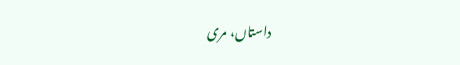داستاں، مری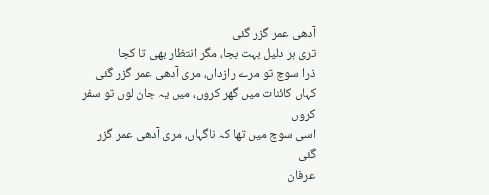آدھی عمر گزر گئی
تری ہر دلیل بہت بجا، مگر انتظار بھی تا کجا
ذرا سوچ تو مرے رازداں، مری آدھی عمر گزر گئی
کہاں کائنات میں گھر کروں، میں یہ جان لوں تو سفر کروں
اسی سوچ میں تھا کہ ناگہاں، مری آدھی عمر گزر گئی
عرفان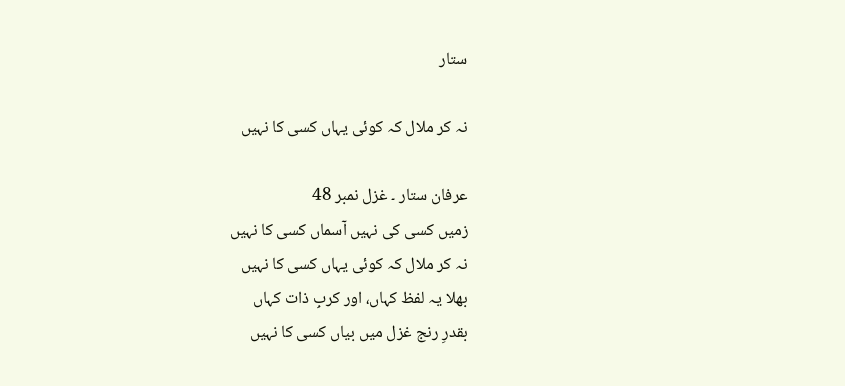ستار

نہ کر ملال کہ کوئی یہاں کسی کا نہیں

عرفان ستار ۔ غزل نمبر 48
زمیں کسی کی نہیں آسماں کسی کا نہیں
نہ کر ملال کہ کوئی یہاں کسی کا نہیں
بھلا یہ لفظ کہاں، اور کربِ ذات کہاں
بقدرِ رنج غزل میں بیاں کسی کا نہیں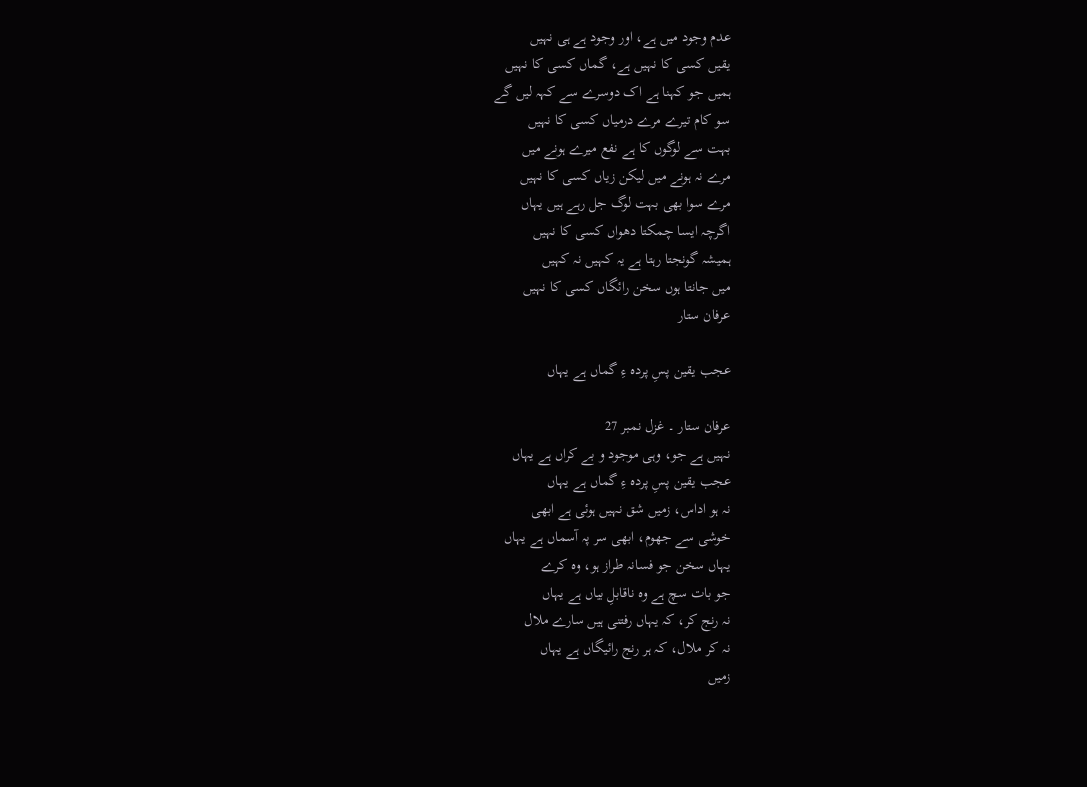عدم وجود میں ہے، اور وجود ہے ہی نہیں
یقیں کسی کا نہیں ہے، گماں کسی کا نہیں
ہمیں جو کہنا ہے اک دوسرے سے کہہ لیں گے
سو کام تیرے مرے درمیاں کسی کا نہیں
بہت سے لوگوں کا ہے نفع میرے ہونے میں
مرے نہ ہونے میں لیکن زیاں کسی کا نہیں
مرے سوا بھی بہت لوگ جل رہے ہیں یہاں
اگرچہ ایسا چمکتا دھواں کسی کا نہیں
ہمیشہ گونجتا رہتا ہے یہ کہیں نہ کہیں
میں جانتا ہوں سخن رائگاں کسی کا نہیں
عرفان ستار

عجب یقین پسِ پردہ ءِ گماں ہے یہاں

عرفان ستار ۔ غزل نمبر 27
نہیں ہے جو، وہی موجود و بے کراں ہے یہاں
عجب یقین پسِ پردہ ءِ گماں ہے یہاں
نہ ہو اداس، زمیں شق نہیں ہوئی ہے ابھی
خوشی سے جھوم، ابھی سر پہ آسماں ہے یہاں
یہاں سخن جو فسانہ طراز ہو، وہ کرے
جو بات سچ ہے وہ ناقابلِ بیاں ہے یہاں
نہ رنج کر، کہ یہاں رفتنی ہیں سارے ملال
نہ کر ملال، کہ ہر رنج رائیگاں ہے یہاں
زمیں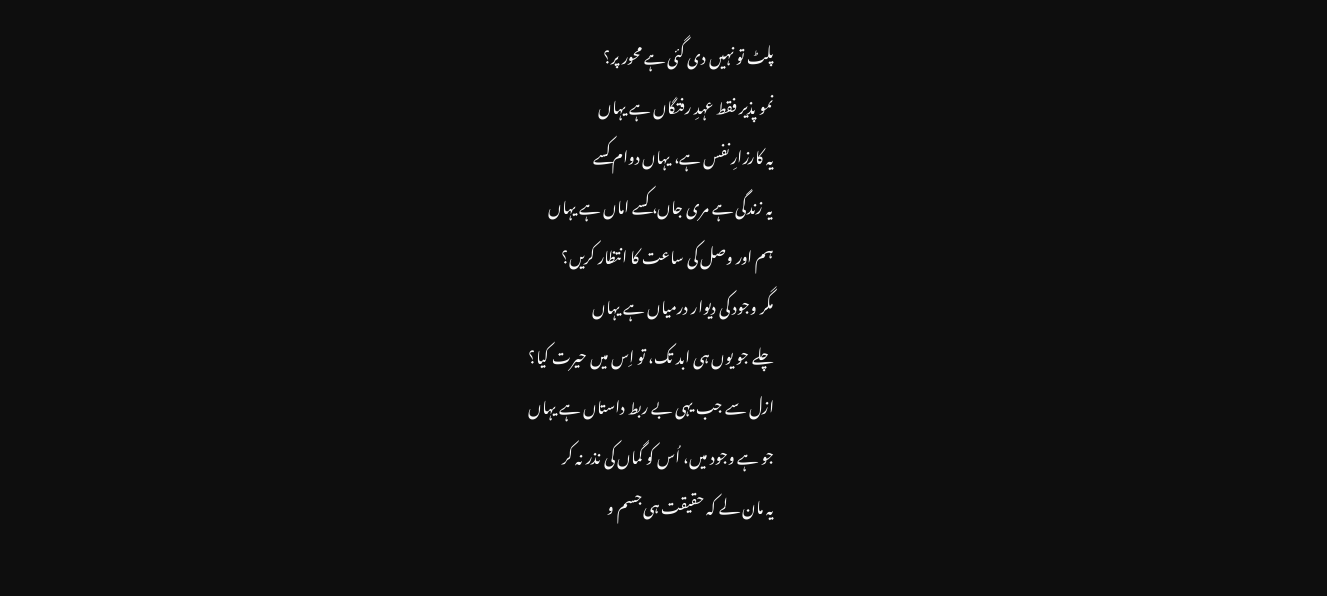پلٹ تو نہیں دی گئی ہے محور پر؟
نمو پذیر فقط عہدِ رفتگاں ہے یہاں
یہ کارزارِ نفس ہے، یہاں دوام کسے
یہ زندگی ہے مری جاں، کسے اماں ہے یہاں
ہم اور وصل کی ساعت کا انتظار کریں؟
مگر وجود کی دیوار درمیاں ہے یہاں
چلے جو یوں ہی ابد تک، تو اِس میں حیرت کیا؟
ازل سے جب یہی بے ربط داستاں ہے یہاں
جو ہے وجود میں، اُس کو گماں کی نذر نہ کر
یہ مان لے کہ حقیقت ہی جسم و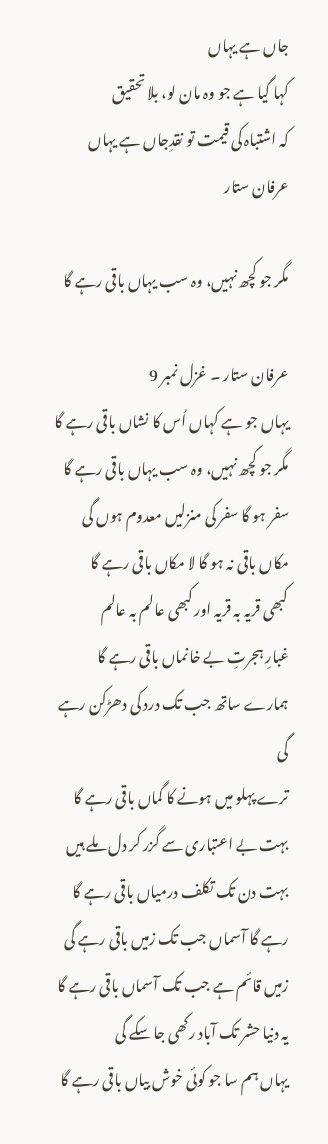جاں ہے یہاں
کہا گیا ہے جو وہ مان لو، بلا تحقیق
کہ اشتباہ کی قیمت تو نقدِجاں ہے یہاں
عرفان ستار

مگر جو کچھ نہیں، وہ سب یہاں باقی رہے گا

عرفان ستار ۔ غزل نمبر 9
یہاں جو ہے کہاں اُس کا نشاں باقی رہے گا
مگر جو کچھ نہیں، وہ سب یہاں باقی رہے گا
سفر ہو گا سفر کی منزلیں معدوم ہوں گی
مکاں باقی نہ ہو گا لا مکاں باقی رہے گا
کبھی قریہ بہ قریہ اور کبھی عالم بہ عالم
غبارِ ہجرتِ بے خانماں باقی رہے گا
ہمارے ساتھ جب تک درد کی دھڑکن رہے گی
ترے پہلو میں ہونے کا گماں باقی رہے گا
بہت بے اعتباری سے گزر کر دل ملے ہیں
بہت دن تک تکلف درمیاں باقی رہے گا
رہے گا آسماں جب تک زمیں باقی رہے گی
زمیں قائم ہے جب تک آسماں باقی رہے گا
یہ دنیا حشر تک آباد رکھی جا سکے گی
یہاں ہم سا جو کوئی خوش بیاں باقی رہے گا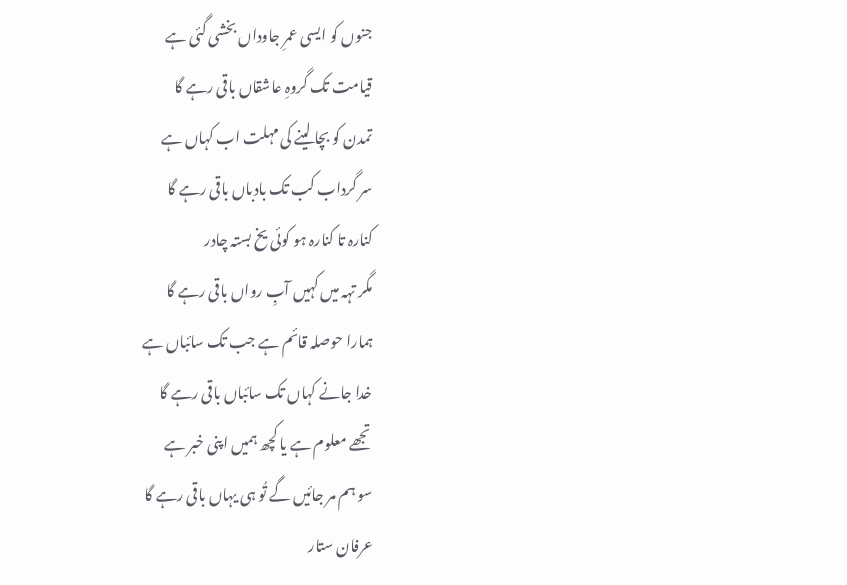جنوں کو ایسی عمرِ جاوداں بخشی گئی ہے
قیامت تک گروہِ عاشقاں باقی رہے گا
تمدن کو بچا لینے کی مہلت اب کہاں ہے
سر گرداب کب تک بادباں باقی رہے گا
کنارہ تا کنارہ ہو کوئی یخ بستہ چادر
مگر تہہ میں کہیں آبِ رواں باقی رہے گا
ہمارا حوصلہ قائم ہے جب تک سائباں ہے
خدا جانے کہاں تک سائباں باقی رہے گا
تجھے معلوم ہے یا کچھ ہمیں اپنی خبر ہے
سو ہم مر جائیں گے تُو ہی یہاں باقی رہے گا
عرفان ستار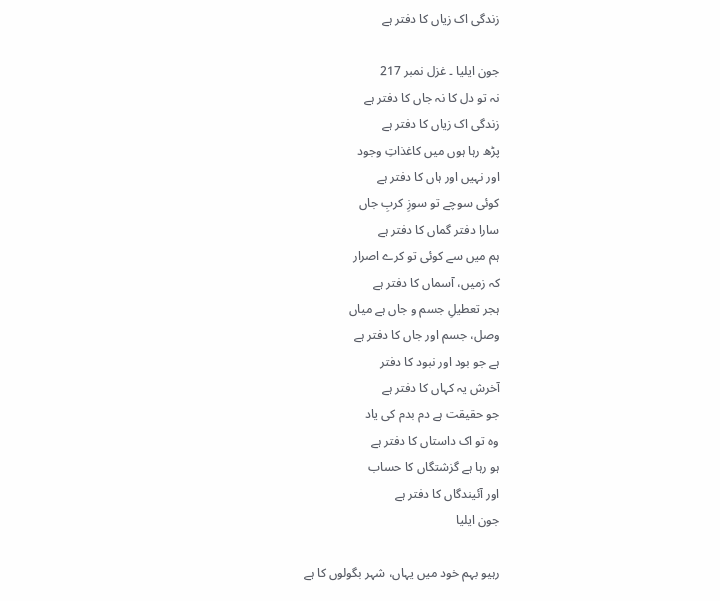زندگی اک زیاں کا دفتر ہے

جون ایلیا ۔ غزل نمبر 217
نہ تو دل کا نہ جاں کا دفتر ہے
زندگی اک زیاں کا دفتر ہے
پڑھ رہا ہوں میں کاغذاتِ وجود
اور نہیں اور ہاں کا دفتر ہے
کوئی سوچے تو سوزِ کربِ جاں
سارا دفتر گماں کا دفتر ہے
ہم میں سے کوئی تو کرے اصرار
کہ زمیں، آسماں کا دفتر ہے
ہجر تعطیلِ جسم و جاں ہے میاں
وصل، جسم اور جاں کا دفتر ہے
ہے جو بود اور نبود کا دفتر
آخرش یہ کہاں کا دفتر ہے
جو حقیقت ہے دم بدم کی یاد
وہ تو اک داستاں کا دفتر ہے
ہو رہا ہے گزشتگاں کا حساب
اور آئیندگاں کا دفتر ہے
جون ایلیا

رہیو بہم خود میں یہاں، شہر بگولوں کا ہے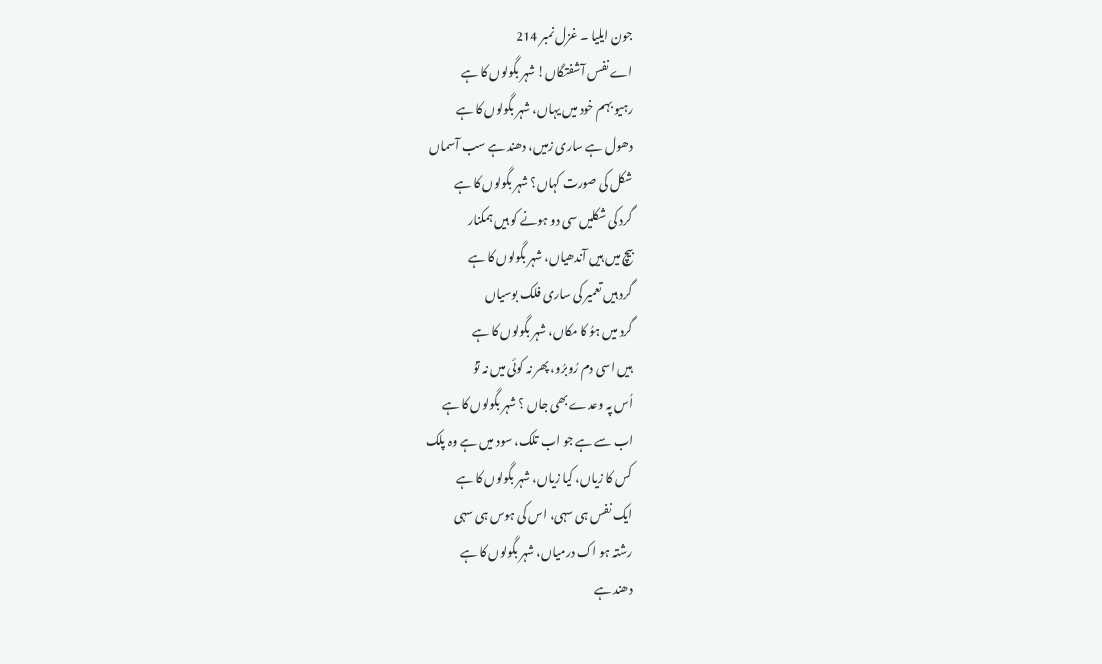جون ایلیا ۔ غزل نمبر 214
اے نفس آشفتگاں! شہر بگولوں کا ہے
رہیو بہم خود میں یہاں، شہر بگولوں کا ہے
دھول ہے ساری زمیں، دھند ہے سب آسماں
شکل کی صورت کہاں؟ شہر بگولوں کا ہے
گرد کی شکلیں سی دو ہونے کو ہیں ہمکنار
بیچ میں ہیں آندھیاں، شہر بگولوں کا ہے
گرد ہیں تعمیر کی ساری فلک بوسیاں
گرد میں ہوُ کا مکاں، شہر بگولوں کا ہے
ہیں اسی دم رُوبرُو، پھر نہ کوئی میں نہ توُ
اُس پہ وعدے بھی جاں ؟ شہر بگولوں کا ہے
اب سے ہے جو اب تلک، سود میں ہے وہ پلک
کس کا زیاں، کیا زیاں، شہر بگولوں کا ہے
ایک نفس ہی سہی، اس کی ہوس ہی سہی
رشتہ ہو اک درمیاں، شہر بگولوں کا ہے
دھند ہے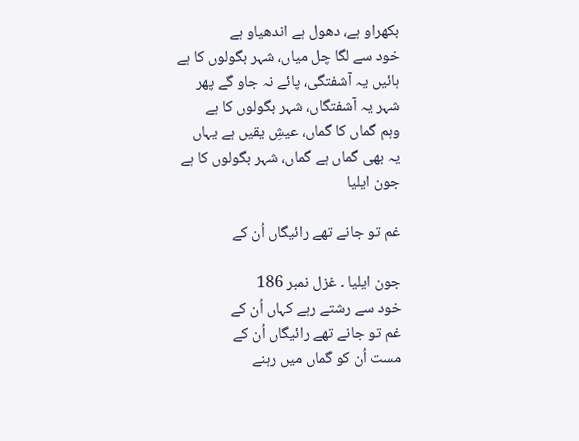بکھراو ہے، دھول ہے اندھیاو ہے
خود سے لگا چل میاں، شہر بگولوں کا ہے
ہائیں یہ آشفتگی، پائے نہ جاو گے پھر
شہر یہ آشفتگاں، شہر بگولوں کا ہے
وہم گماں کا گماں، عیشِ یقیں ہے یہاں
یہ بھی گماں ہے گماں، شہر بگولوں کا ہے
جون ایلیا

غم تو جانے تھے رائیگاں اُن کے

جون ایلیا ۔ غزل نمبر 186
خود سے رشتے رہے کہاں اُن کے
غم تو جانے تھے رائیگاں اُن کے
مست اُن کو گماں میں رہنے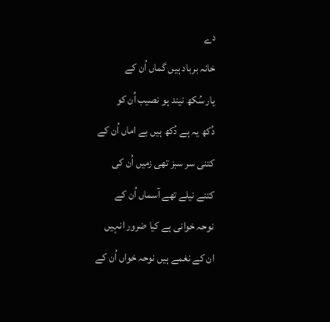دے
خانہ برباد ہیں گماں اُن کے
یار سُکھ نیند ہو نصیب اُن کو
دُکھ یہ ہے دُکھ ہیں بے اماں اُن کے
کتنی سر سبز تھی زمیں اُن کی
کتنے نیلے تھے آسماں اُن کے
نوحہ خوانی ہے کیا ضرور انہیں
ان کے نغمے ہیں نوحہ خواں اُن کے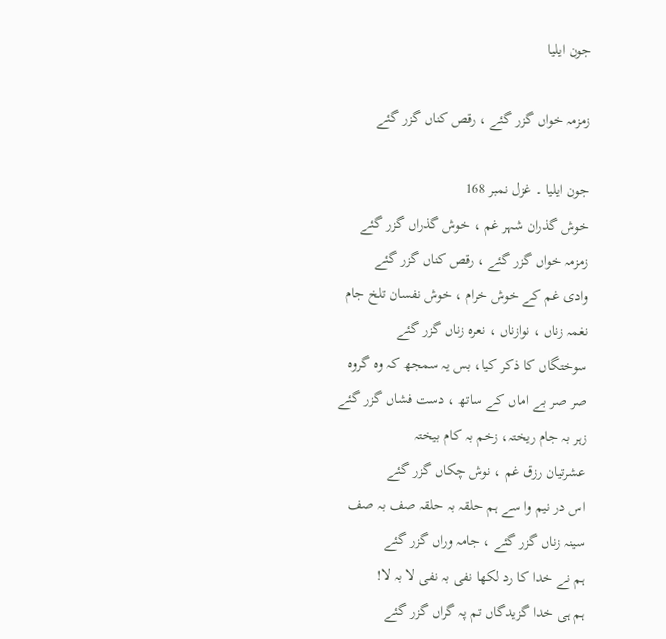جون ایلیا

زمزمہ خواں گزر گئے ، رقص کناں گزر گئے

جون ایلیا ۔ غزل نمبر 168
خوش گذران شہر غم ، خوش گذراں گزر گئے
زمزمہ خواں گزر گئے ، رقص کناں گزر گئے
وادی غم کے خوش خرام ، خوش نفسان تلخ جام
نغمہ زناں ، نوازناں ، نعرہ زناں گزر گئے
سوختگاں کا ذکر کیا، بس یہ سمجھ کہ وہ گروہ
صر صر بے اماں کے ساتھ ، دست فشاں گزر گئے
زہر بہ جام ریختہ، زخم بہ کام بیختہ
عشرتیان رزق غم ، نوش چکاں گزر گئے
اس در نیم وا سے ہم حلقہ بہ حلقہ صف بہ صف
سینہ زناں گزر گئے ، جامہ وراں گزر گئے
ہم نے خدا کا رد لکھا نفی بہ نفی لا بہ لا!
ہم ہی خدا گزیدگاں تم پہ گراں گزر گئے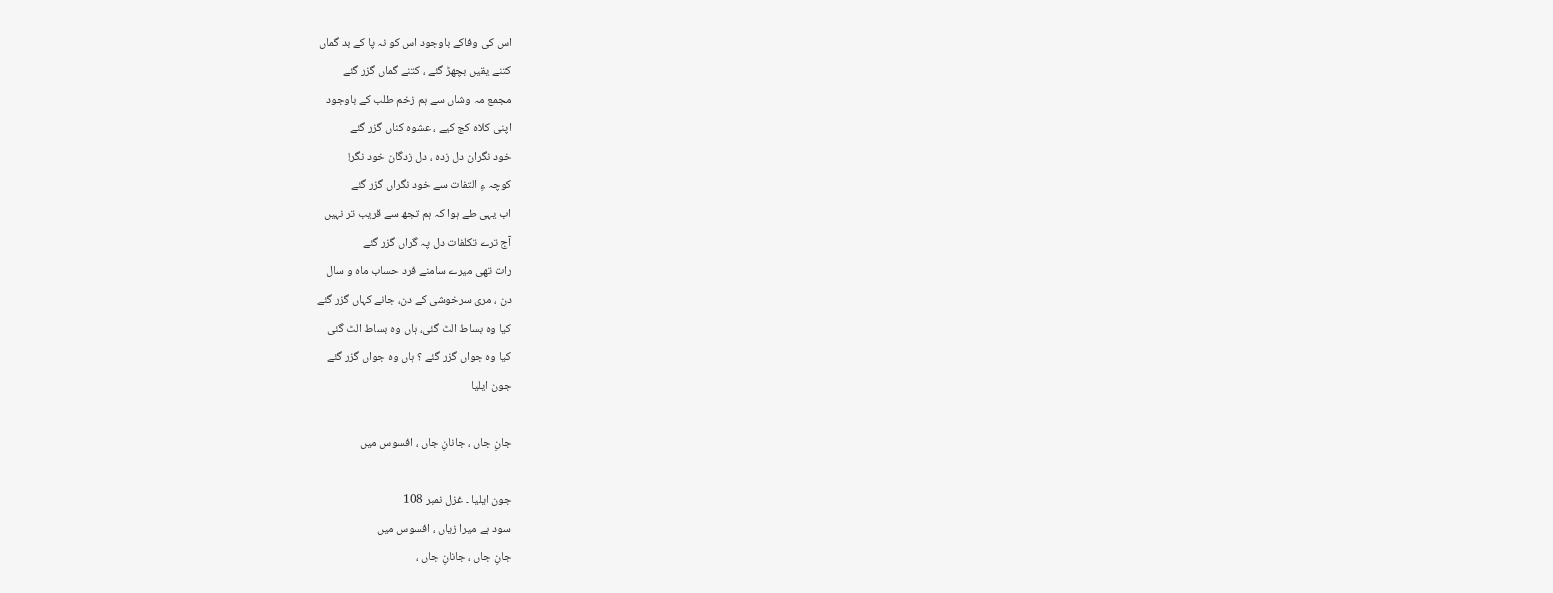اس کی وفاکے باوجود اس کو نہ پا کے بد گماں
کتنے یقیں بچھڑ گئے ، کتنے گماں گزر گئے
مجمع مہ وشاں سے ہم زخم طلب کے باوجود
اپنی کلاہ کج کیے ، عشوہ کناں گزر گئے
خود نگران دل زدہ ، دل زدگان خود نگر!
کوچہ ءِ التفات سے خود نگراں گزر گئے
اب یہی طے ہوا کہ ہم تجھ سے قریب تر نہیں
آج ترے تکلفات دل پہ گراں گزر گئے
رات تھی میرے سامنے فرد حساب ماہ و سال
دن ، مری سرخوشی کے دن، جانے کہاں گزر گئے
کیا وہ بساط الٹ گئی، ہاں وہ بساط الٹ گئی
کیا وہ جواں گزر گئے ؟ ہاں وہ جواں گزر گئے
جون ایلیا

جانِ جاں ، جانانِ جاں ، افسوس میں

جون ایلیا ۔ غزل نمبر 108
سود ہے میرا زیاں ، افسوس میں
جانِ جاں ، جانانِ جاں ،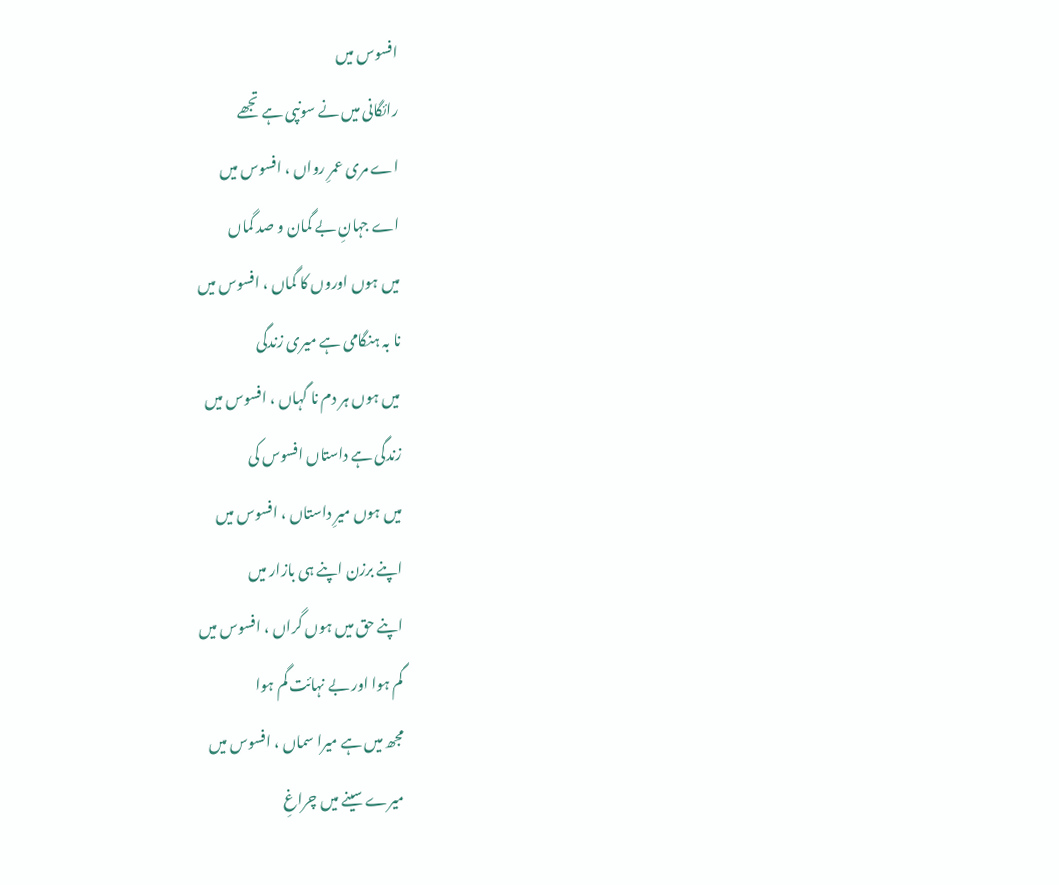افسوس میں
رائگانی میں نے سونپی ہے تجھے
اے مری عمرِ رواں ، افسوس میں
اے جہانِ بے گمان و صد گماں
میں ہوں اوروں کا گماں ، افسوس میں
نا بہ ہنگامی ہے میری زندگی
میں ہوں ہر دم نا گہاں ، افسوس میں
زندگی ہے داستاں افسوس کی
میں ہوں میرِ داستاں ، افسوس میں
اپنے برزن اپنے ہی بازار میں
اپنے حق میں ہوں گراں ، افسوس میں
گم ہوا اور بے نہائت گم ہوا
مجھ میں ہے میرا سماں ، افسوس میں
میرے سینے میں چراغِ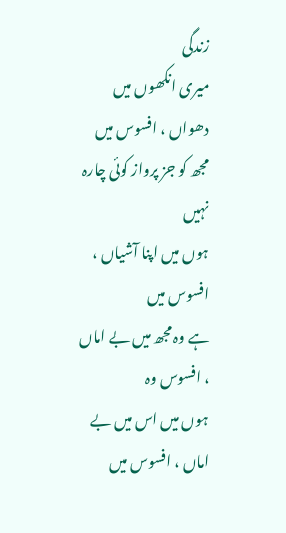زندگی
میری انکھوں میں دھواں ، افسوس میں
مجھ کو جز پرواز کوئی چارہ نہیں
ہوں میں اپنا آشیاں ، افسوس میں
ہے وہ مجھ میں بے اماں ، افسوس وہ
ہوں میں اس میں بے اماں ، افسوس میں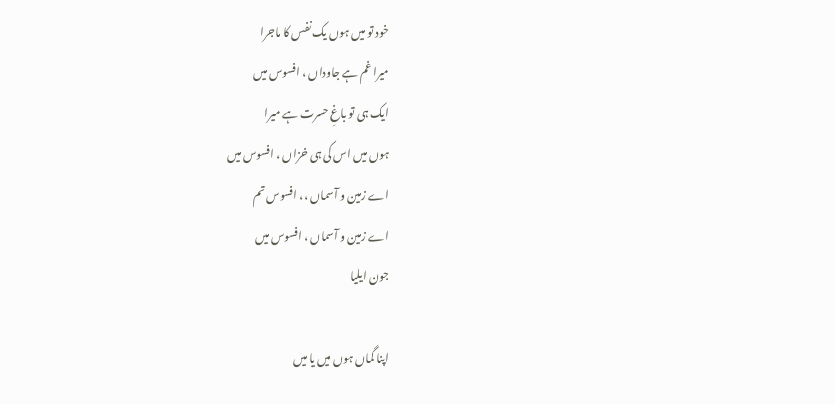خود تو میں ہوں یک نفس کا ماجرا
میرا غم ہے جاوداں ، افسوس میں
ایک ہی تو باغِ حسرت ہے میرا
ہوں میں اس کی ہی خزاں ، افسوس میں
اے زمین و آسماں ،، افسوس تم
اے زمین و آسماں ، افسوس میں
جون ایلیا

اپنا گماں ہوں میں یا میں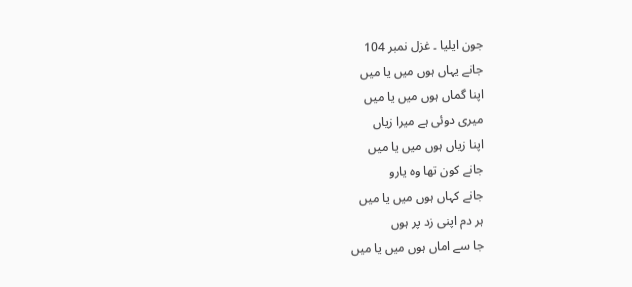جون ایلیا ۔ غزل نمبر 104
جانے یہاں ہوں میں یا میں
اپنا گماں ہوں میں یا میں
میری دوئی ہے میرا زیاں
اپنا زیاں ہوں میں یا میں
جانے کون تھا وہ یارو
جانے کہاں ہوں میں یا میں
ہر دم اپنی زد پر ہوں
جا سے اماں ہوں میں یا میں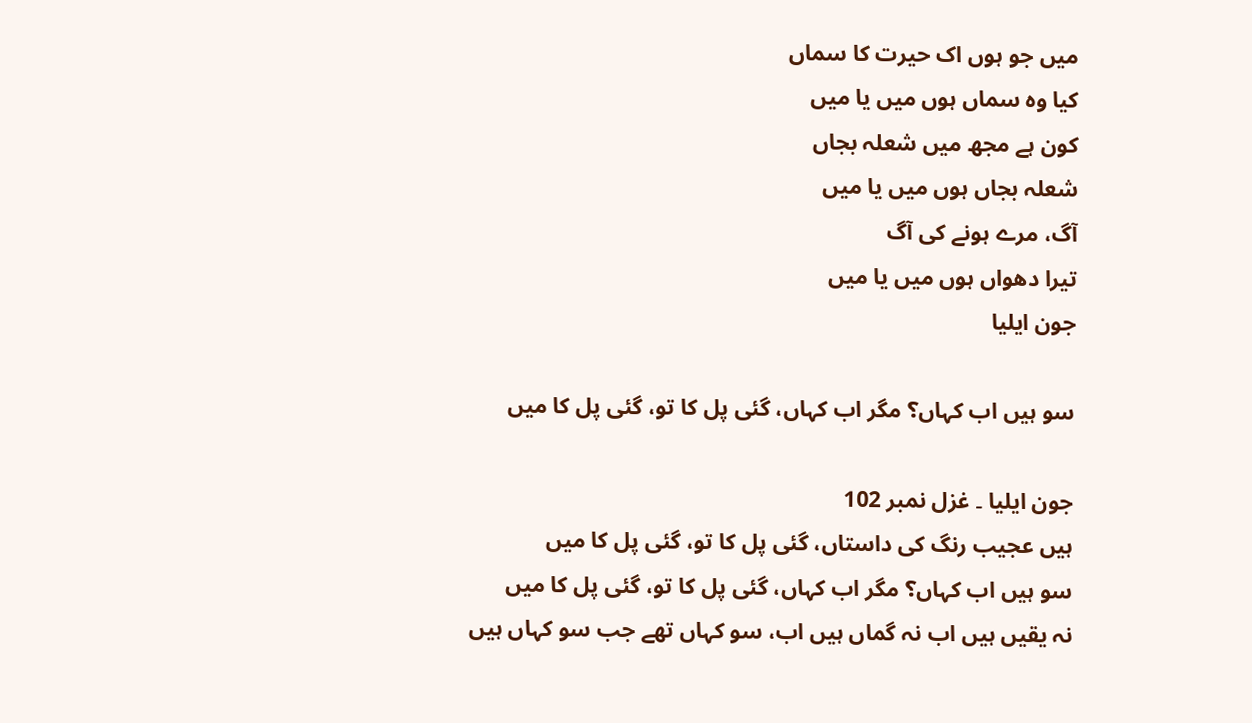میں جو ہوں اک حیرت کا سماں
کیا وہ سماں ہوں میں یا میں
کون ہے مجھ میں شعلہ بجاں
شعلہ بجاں ہوں میں یا میں
آگ، مرے ہونے کی آگ
تیرا دھواں ہوں میں یا میں
جون ایلیا

سو ہیں اب کہاں؟ مگر اب کہاں، گئی پل کا تو، گئی پل کا میں

جون ایلیا ۔ غزل نمبر 102
ہیں عجیب رنگ کی داستاں، گئی پل کا تو، گئی پل کا میں
سو ہیں اب کہاں؟ مگر اب کہاں، گئی پل کا تو، گئی پل کا میں
نہ یقیں ہیں اب نہ گماں ہیں اب، سو کہاں تھے جب سو کہاں ہیں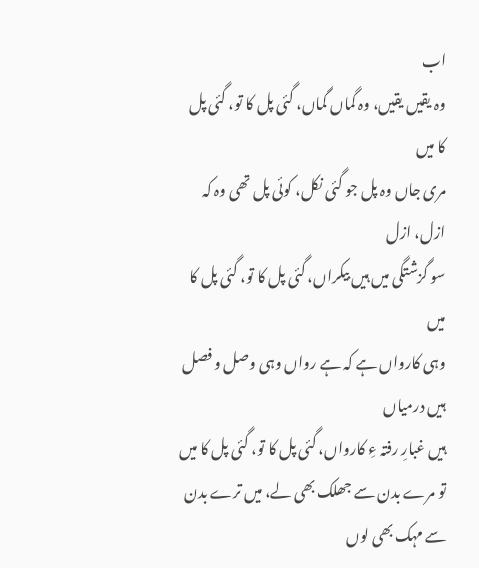اب
وہ یقیں یقیں، وہ گماں گماں، گئی پل کا تو، گئی پل کا میں
مری جاں وہ پل جو گئی نکل، کوئی پل تھی وہ کہ ازل، ازل
سو گزشتگی میں ہیں بیکراں، گئی پل کا تو، گئی پل کا میں
وہی کارواں ہے کہ ہے رواں وہی وصل و فصل ہیں درمیاں
ہیں غبارِ رفتہ ءِ کارواں، گئی پل کا تو، گئی پل کا میں
تو مرے بدن سے جھلک بھی لے، میں ترے بدن سے مہک بھی لوں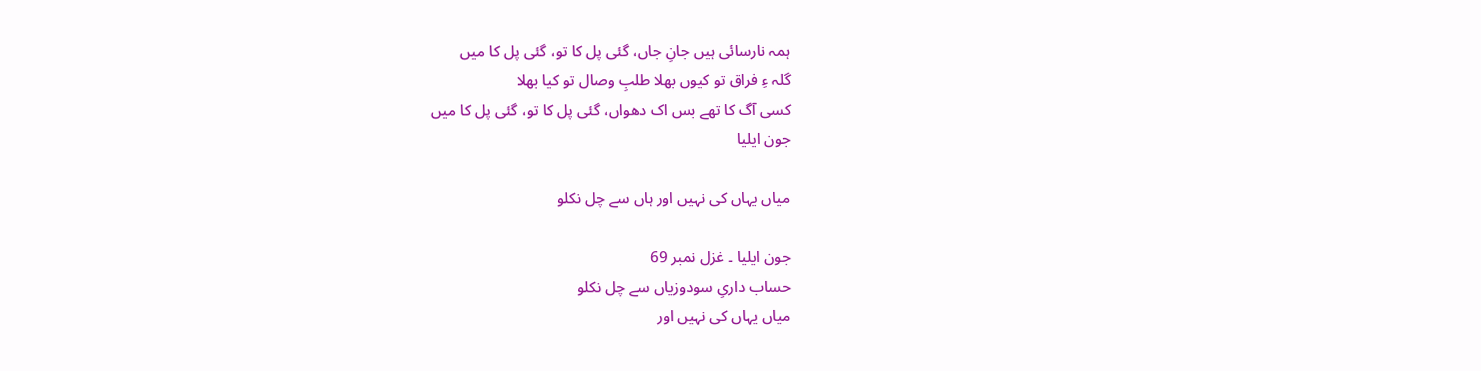ہمہ نارسائی ہیں جانِ جاں، گئی پل کا تو، گئی پل کا میں
گلہ ءِ فراق تو کیوں بھلا طلبِ وصال تو کیا بھلا
کسی آگ کا تھے بس اک دھواں، گئی پل کا تو، گئی پل کا میں
جون ایلیا

میاں یہاں کی نہیں اور ہاں سے چل نکلو

جون ایلیا ۔ غزل نمبر 69
حساب داریِ سودوزیاں سے چل نکلو
میاں یہاں کی نہیں اور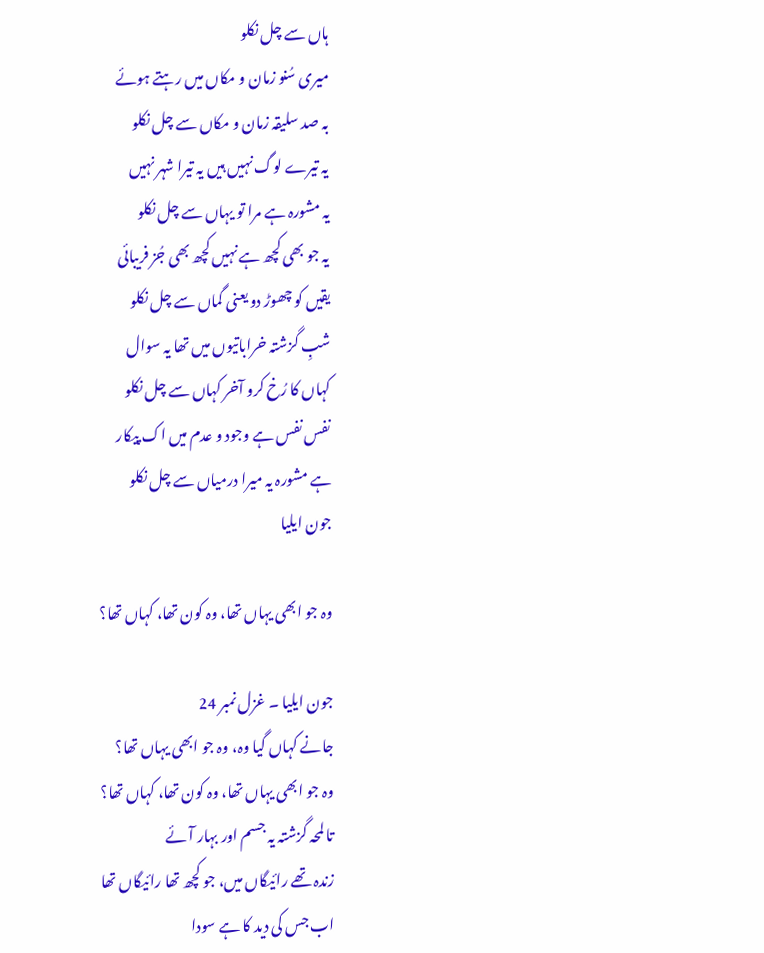ہاں سے چل نکلو
میری سُنو زمان و مکاں میں رہتے ہوئے
بہ صد سلیقہ زمان و مکاں سے چل نکلو
یہ تیرے لوگ نہیں ہیں یہ تیرا شہر نہیں
یہ مشورہ ہے مرا تو یہاں سے چل نکلو
یہ جو بھی کچھ ہے نہیں کچھ بھی جُز فریبائی
یقیں کو چھوڑ دو یعنی گماں سے چل نکلو
شبِ گزشتہ خراباتیوں میں تھا یہ سوال
کہاں کا رُخ کرو آخر کہاں سے چل نکلو
نفس نفس ہے وجود و عدم میں اک پیکار
ہے مشورہ یہ میرا درمیاں سے چل نکلو
جون ایلیا

وہ جو ابھی یہاں تھا، وہ کون تھا، کہاں تھا؟

جون ایلیا ۔ غزل نمبر 24
جانے کہاں گیا وہ، وہ جو ابھی یہاں تھا؟
وہ جو ابھی یہاں تھا، وہ کون تھا، کہاں تھا؟
تا لمحہ گزشتہ یہ جسم اور بہار آئے
زندہ تھے رائیگاں میں، جو کچھ تھا رائیگاں تھا
اب جس کی دید کا ہے سودا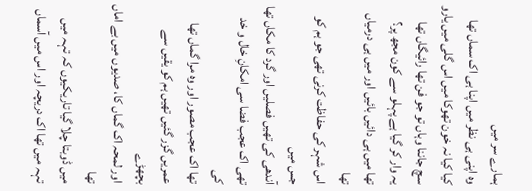ہمارے سر میں
وہ اپنی ہی نظر میں اپنا ہی اک سماں تھا
کیا کیا نہ خون تھوکا میں اس گلی میں یارو
سچ جاننا وہاں تو جو فن تھا رائیگاں تھا
یہ وار کر گیا ہے پہلو سے کون مجھ پر؟
تھا میں ہی دائیں بائیں اور میں ہی درمیاں تھا
اس شہر کی حفاظت کرنی تھی جو ہم کو جس میں
آندھی کی تھیں فصلیں اور گرد کا مکاں تھا
تھی اک عجب فضا سی امکانِ خال و خد کی
تھا اک عجب مصور اور وہ مرا گماں تھا
عمریں گزر گئیں تھیں ہم کو یقیں سے بچھڑے
اور لمحہ اک گماں کا، صدیوں میں بے اماں تھا
میں ڈوبتا چلا گیا تاریکیوں کہ تہہ میں
تہہ میں تھا اک دریچہ اور اس میں آسماں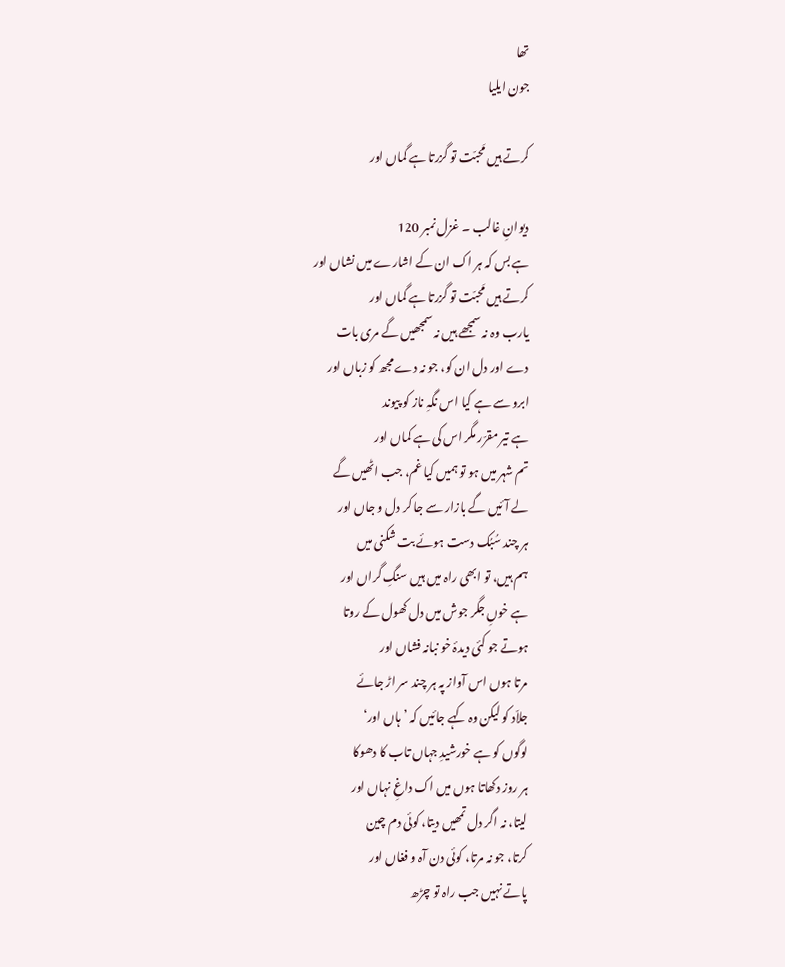تھا
جون ایلیا

کرتے ہیں مَحبّت تو گزرتا ہے گماں اور

دیوانِ غالب ۔ غزل نمبر 120
ہے بس کہ ہر اک ان کے اشارے میں نشاں اور
کرتے ہیں مَحبّت تو گزرتا ہے گماں اور
یارب وہ نہ سمجھے ہیں نہ سمجھیں گے مری بات
دے اور دل ان کو، جو نہ دے مجھ کو زباں اور
ابرو سے ہے کیا اس نگہِ ناز کو پیوند
ہے تیر مقرّر مگر اس کی ہے کماں اور
تم شہر میں ہو تو ہمیں کیا غم، جب اٹھیں گے
لے آئیں گے بازار سے جا کر دل و جاں اور
ہر چند سُبُک دست ہوئے بت شکنی میں
ہم ہیں، تو ابھی راہ میں ہیں سنگِ گراں اور
ہے خوںِ جگر جوش میں دل کھول کے روتا
ہوتے جو کئی دیدۂ خو نبانہ فشاں اور
مرتا ہوں اس آواز پہ ہر چند سر اڑ جائے
جلاّد کو لیکن وہ کہے جائیں کہ ’ہاں اور‘
لوگوں کو ہے خورشیدِ جہاں تاب کا دھوکا
ہر روز دکھاتا ہوں میں اک داغِ نہاں اور
لیتا، نہ اگر دل تمھیں دیتا، کوئی دم چین
کرتا، جو نہ مرتا، کوئی دن آہ و فغاں اور
پاتے نہیں جب راہ تو چڑھ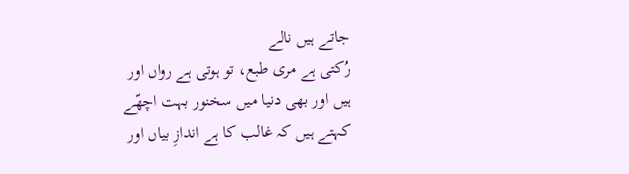جاتے ہیں نالے
رُکتی ہے مری طبع، تو ہوتی ہے رواں اور
ہیں اور بھی دنیا میں سخنور بہت اچھّے
کہتے ہیں کہ غالب کا ہے اندازِ بیاں اور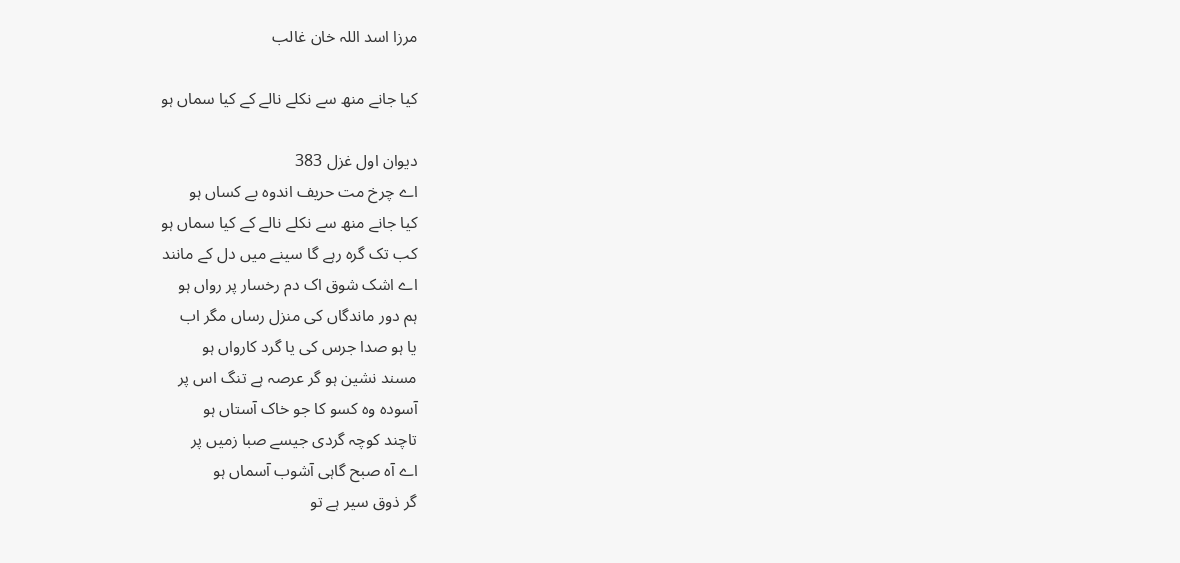مرزا اسد اللہ خان غالب

کیا جانے منھ سے نکلے نالے کے کیا سماں ہو

دیوان اول غزل 383
اے چرخ مت حریف اندوہ بے کساں ہو
کیا جانے منھ سے نکلے نالے کے کیا سماں ہو
کب تک گرہ رہے گا سینے میں دل کے مانند
اے اشک شوق اک دم رخسار پر رواں ہو
ہم دور ماندگاں کی منزل رساں مگر اب
یا ہو صدا جرس کی یا گرد کارواں ہو
مسند نشین ہو گر عرصہ ہے تنگ اس پر
آسودہ وہ کسو کا جو خاک آستاں ہو
تاچند کوچہ گردی جیسے صبا زمیں پر
اے آہ صبح گاہی آشوب آسماں ہو
گر ذوق سیر ہے تو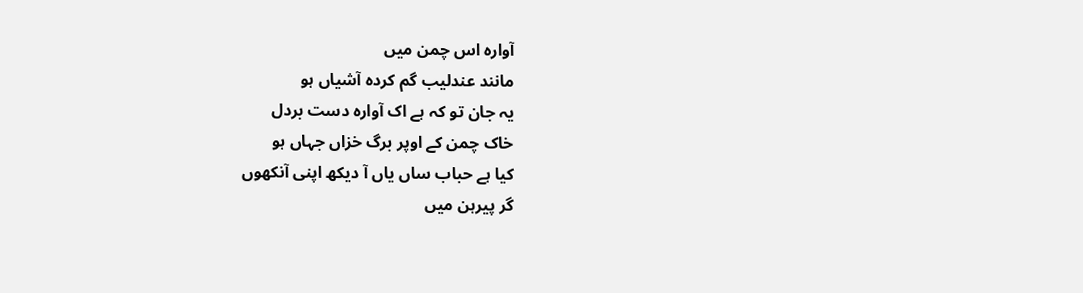آوارہ اس چمن میں
مانند عندلیب گم کردہ آشیاں ہو
یہ جان تو کہ ہے اک آوارہ دست بردل
خاک چمن کے اوپر برگ خزاں جہاں ہو
کیا ہے حباب ساں یاں آ دیکھ اپنی آنکھوں
گر پیرہن میں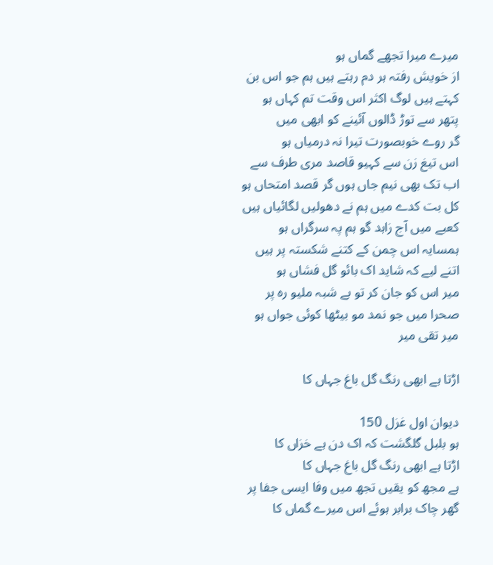میرے میرا تجھے گماں ہو
از خویش رفتہ ہر دم رہتے ہیں ہم جو اس بن
کہتے ہیں لوگ اکثر اس وقت تم کہاں ہو
پتھر سے توڑ ڈالوں آئینے کو ابھی میں
گر روے خوبصورت تیرا نہ درمیاں ہو
اس تیغ زن سے کہیو قاصد مری طرف سے
اب تک بھی نیم جاں ہوں گر قصد امتحاں ہو
کل بت کدے میں ہم نے دھولیں لگائیاں ہیں
کعبے میں آج زاہد گو ہم پہ سرگراں ہو
ہمسایہ اس چمن کے کتنے شکستہ پر ہیں
اتنے لیے کہ شاید اک بائو گل فشاں ہو
میر اس کو جان کر تو بے شبہ ملیو رہ پر
صحرا میں جو نمد مو بیٹھا کوئی جواں ہو
میر تقی میر

اڑتا ہے ابھی رنگ گل باغ جہاں کا

دیوان اول غزل 150
ہو بلبل گلگشت کہ اک دن ہے خزاں کا
اڑتا ہے ابھی رنگ گل باغ جہاں کا
ہے مجھ کو یقیں تجھ میں وفا ایسی جفا پر
گھر چاک برابر ہوئے اس میرے گماں کا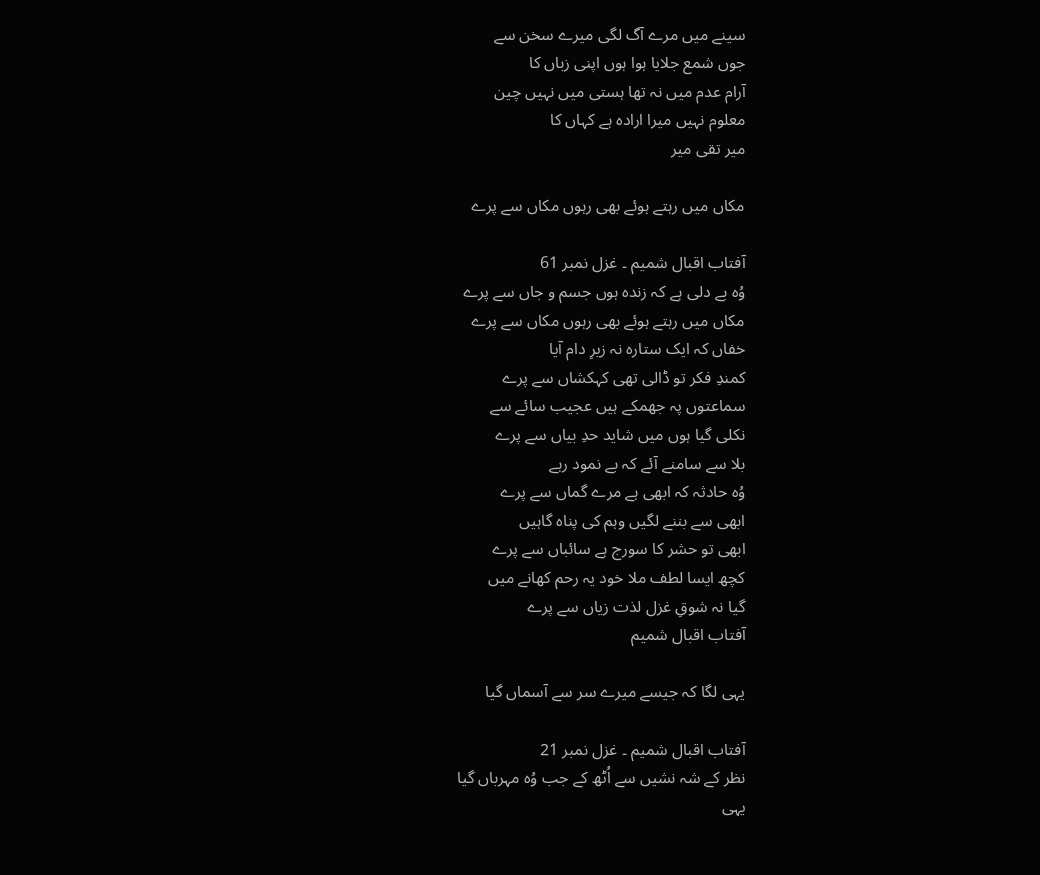سینے میں مرے آگ لگی میرے سخن سے
جوں شمع جلایا ہوا ہوں اپنی زباں کا
آرام عدم میں نہ تھا ہستی میں نہیں چین
معلوم نہیں میرا ارادہ ہے کہاں کا
میر تقی میر

مکاں میں رہتے ہوئے بھی رہوں مکاں سے پرے

آفتاب اقبال شمیم ۔ غزل نمبر 61
وُہ بے دلی ہے کہ زندہ ہوں جسم و جاں سے پرے
مکاں میں رہتے ہوئے بھی رہوں مکاں سے پرے
خفاں کہ ایک ستارہ نہ زیرِ دام آیا
کمندِ فکر تو ڈالی تھی کہکشاں سے پرے
سماعتوں پہ جھمکے ہیں عجیب سائے سے
نکلی گیا ہوں میں شاید حدِ بیاں سے پرے
بلا سے سامنے آئے کہ بے نمود رہے
وُہ حادثہ کہ ابھی ہے مرے گماں سے پرے
ابھی سے بننے لگیں وہم کی پناہ گاہیں
ابھی تو حشر کا سورج ہے سائباں سے پرے
کچھ ایسا لطف ملا خود یہ رحم کھانے میں
گیا نہ شوقِ غزل لذت زیاں سے پرے
آفتاب اقبال شمیم

یہی لگا کہ جیسے میرے سر سے آسماں گیا

آفتاب اقبال شمیم ۔ غزل نمبر 21
نظر کے شہ نشیں سے اُٹھ کے جب وُہ مہرباں گیا
یہی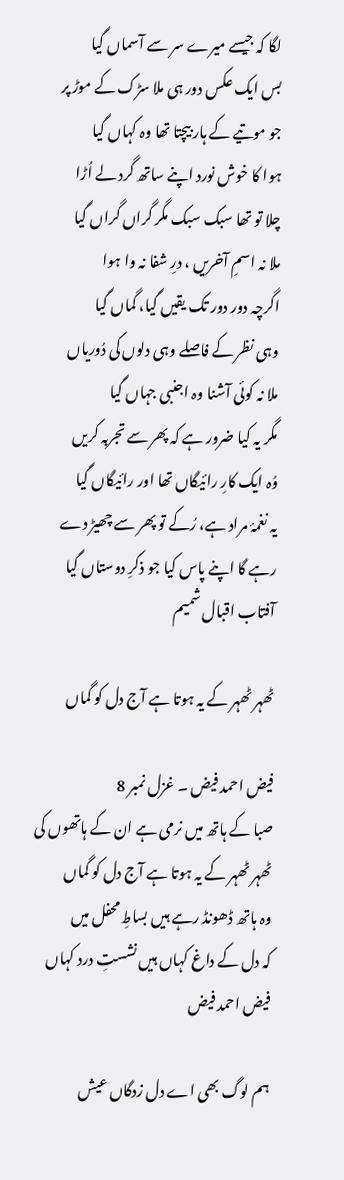لگا کہ جیسے میرے سر سے آسماں گیا
بس ایک عکس دور ہی ملا سڑک کے موڑ پر
جو موتیے کے ہار بیچتا تھا وہ کہاں گیا
ہوا کا خوش نورد اپنے ساتھ گرد لے اُڑا
چلا تو تھا سبک سبک مگر گراں گراں گیا
ملا نہ اسمِ آخریں ، درِ شفا نہ وا ہوا
اگرچہ دور دور تک یقیں گیا، گماں گیا
وہی نظر کے فاصلے وہی دلوں کی دُوریاں
ملا نہ کوئی آشنا وہ اجنبی جہاں گیا
مگر یہ کیا ضرور ہے کہ پھر سے تجربہ کریں
وُہ ایک کارِ رائیگاں تھا اور رائیگاں گیا
یہ نغمۂ مراد ہے، رُکے تو پھر سے چھیڑ دے
رہے گا اپنے پاس کیا جو ذکرِ دوستاں گیا
آفتاب اقبال شمیم

ٹھہر ٹھہر کے یہ ہوتا ہے آج دل کو گماں

فیض احمد فیض ۔ غزل نمبر 8
صبا کے ہاتھ میں نرمی ہے ان کے ہاتھوں کی
ٹھہر ٹھہر کے یہ ہوتا ہے آج دل کو گماں
وہ ہاتھ ڈھونڈ رہے ہیں بساطِ محفل میں
کہ دل کے داغ کہاں ہیں نشستِ درد کہاں
فیض احمد فیض

ہم لوگ بھی اے دل زدگاں عیش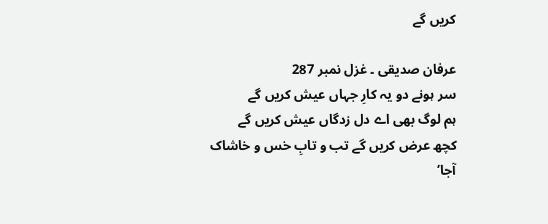کریں گے

عرفان صدیقی ۔ غزل نمبر 287
سر ہونے دو یہ کارِ جہاں عیش کریں گے
ہم لوگ بھی اے دل زدگاں عیش کریں گے
کچھ عرض کریں گے تب و تابِ خس و خاشاک
آجا‘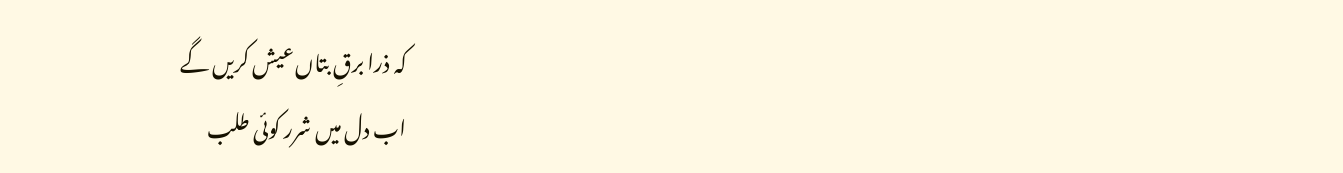کہ ذرا برقِ بتاں عیش کریں گے
اب دل میں شرر کوئی طلب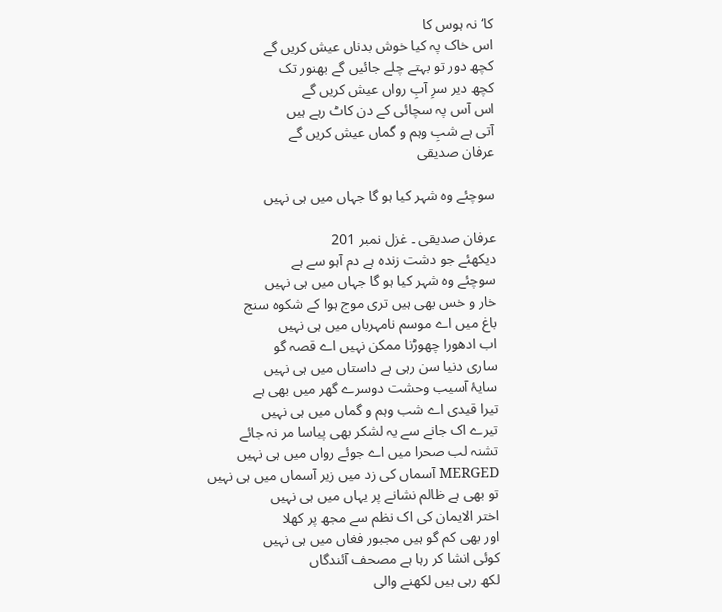کا‘ نہ ہوس کا
اس خاک پہ کیا خوش بدناں عیش کریں گے
کچھ دور تو بہتے چلے جائیں گے بھنور تک
کچھ دیر سرِ آبِ رواں عیش کریں گے
اس آس پہ سچائی کے دن کاٹ رہے ہیں
آتی ہے شبِ وہم و گماں عیش کریں گے
عرفان صدیقی

سوچئے وہ شہر کیا ہو گا جہاں میں ہی نہیں

عرفان صدیقی ۔ غزل نمبر 201
دیکھئے جو دشت زندہ ہے دم آہو سے ہے
سوچئے وہ شہر کیا ہو گا جہاں میں ہی نہیں
خار و خس بھی ہیں تری موج ہوا کے شکوہ سنج
باغ میں اے موسم نامہرباں میں ہی نہیں
اب ادھورا چھوڑنا ممکن نہیں اے قصہ گو
ساری دنیا سن رہی ہے داستاں میں ہی نہیں
سایۂ آسیب وحشت دوسرے گھر میں بھی ہے
تیرا قیدی اے شب وہم و گماں میں ہی نہیں
تیرے اک جانے سے یہ لشکر بھی پیاسا مر نہ جائے
تشنہ لب صحرا میں اے جوئے رواں میں ہی نہیں
MERGED آسماں کی زد میں زیر آسماں میں ہی نہیں
تو بھی ہے ظالم نشانے پر یہاں میں ہی نہیں
اختر الایمان کی اک نظم سے مجھ پر کھلا
اور بھی کم گو ہیں مجبور فغاں میں ہی نہیں
کوئی انشا کر رہا ہے مصحف آئندگاں
لکھ رہی ہیں لکھنے والی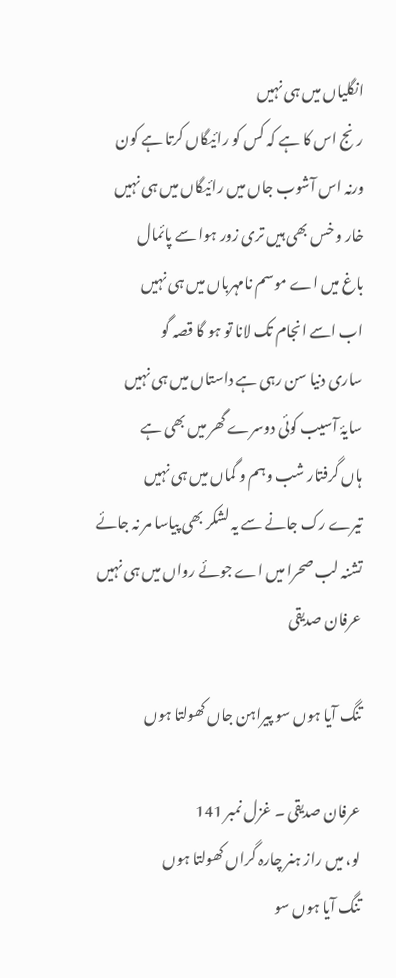انگلیاں میں ہی نہیں
رنج اس کا ہے کہ کس کو رائیگاں کرتا ہے کون
ورنہ اس آشوب جاں میں رائیگاں میں ہی نہیں
خار و خس بھی ہیں تری زور ہوا سے پائمال
باغ میں اے موسم نامہرباں میں ہی نہیں
اب اسے انجام تک لانا تو ہو گا قصہ گو
ساری دنیا سن رہی ہے داستاں میں ہی نہیں
سایۂ آسیب کوئی دوسرے گھر میں بھی ہے
ہاں گرفتار شب وہم و گماں میں ہی نہیں
تیرے رک جانے سے یہ لشکر بھی پیاسا مر نہ جائے
تشنہ لب صحرا میں اے جوئے رواں میں ہی نہیں
عرفان صدیقی

تنگ آیا ہوں سو پیراہن جاں کھولتا ہوں

عرفان صدیقی ۔ غزل نمبر 141
لو، میں راز ہنر چارہ گراں کھولتا ہوں
تنگ آیا ہوں سو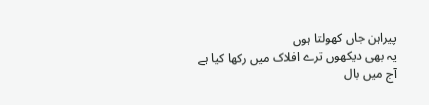پیراہن جاں کھولتا ہوں
یہ بھی دیکھوں ترے افلاک میں رکھا کیا ہے
آج میں بال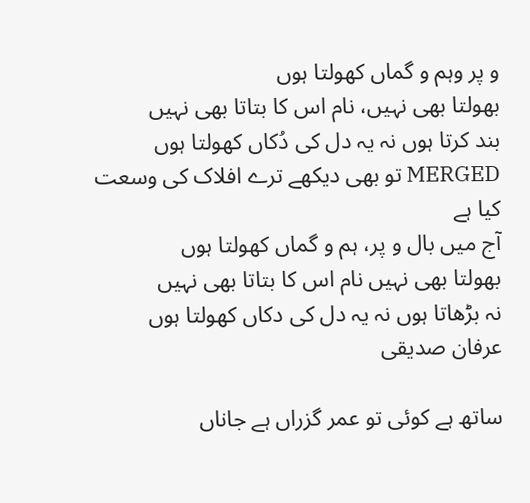و پر وہم و گماں کھولتا ہوں
بھولتا بھی نہیں، نام اس کا بتاتا بھی نہیں
بند کرتا ہوں نہ یہ دل کی دُکاں کھولتا ہوں
MERGED تو بھی دیکھے ترے افلاک کی وسعت کیا ہے
آج میں بال و پر، ہم و گماں کھولتا ہوں
بھولتا بھی نہیں نام اس کا بتاتا بھی نہیں
نہ بڑھاتا ہوں نہ یہ دل کی دکاں کھولتا ہوں
عرفان صدیقی

ساتھ ہے کوئی تو عمر گزراں ہے جاناں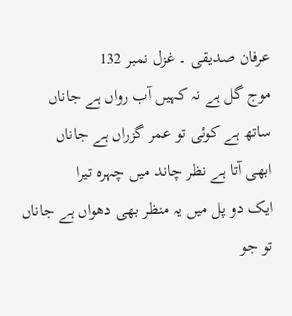عرفان صدیقی ۔ غزل نمبر 132
موج گل ہے نہ کہیں آب رواں ہے جاناں
ساتھ ہے کوئی تو عمر گزراں ہے جاناں
ابھی آتا ہے نظر چاند میں چہرہ تیرا
ایک دو پل میں یہ منظر بھی دھواں ہے جاناں
تو جو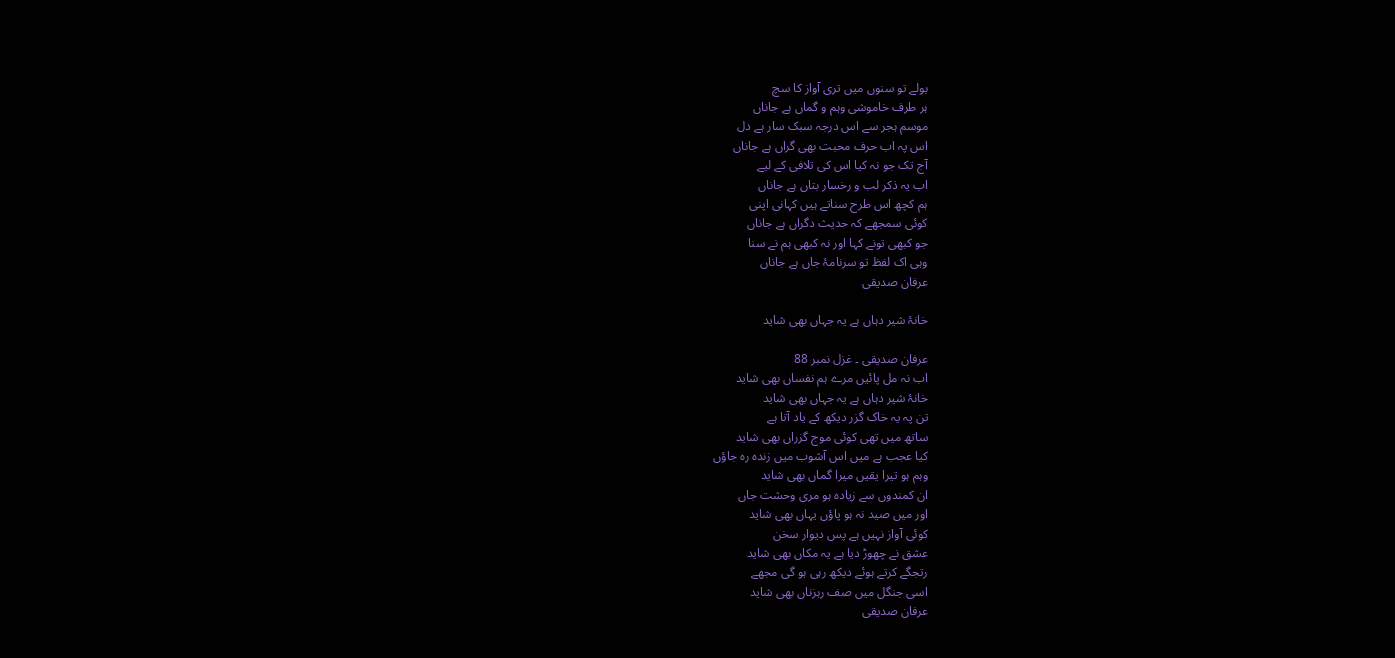بولے تو سنوں میں تری آواز کا سچ
ہر طرف خاموشی وہم و گماں ہے جاناں
موسم ہجر سے اس درجہ سبک سار ہے دل
اس پہ اب حرف محبت بھی گراں ہے جاناں
آج تک جو نہ کیا اس کی تلافی کے لیے
اب یہ ذکر لب و رخسار بتاں ہے جاناں
ہم کچھ اس طرح سناتے ہیں کہانی اپنی
کوئی سمجھے کہ حدیث دگراں ہے جاناں
جو کبھی تونے کہا اور نہ کبھی ہم نے سنا
وہی اک لفظ تو سرنامۂ جاں ہے جاناں
عرفان صدیقی

خانۂ شیر دہاں ہے یہ جہاں بھی شاید

عرفان صدیقی ۔ غزل نمبر 88
اب نہ مل پائیں مرے ہم نفساں بھی شاید
خانۂ شیر دہاں ہے یہ جہاں بھی شاید
تن پہ یہ خاک گزر دیکھ کے یاد آتا ہے
ساتھ میں تھی کوئی موج گزراں بھی شاید
کیا عجب ہے میں اس آشوب میں زندہ رہ جاؤں
وہم ہو تیرا یقیں میرا گماں بھی شاید
ان کمندوں سے زیادہ ہو مری وحشت جاں
اور میں صید نہ ہو پاؤں یہاں بھی شاید
کوئی آواز نہیں ہے پس دیوار سخن
عشق نے چھوڑ دیا ہے یہ مکاں بھی شاید
رتجگے کرتے ہوئے دیکھ رہی ہو گی مجھے
اسی جنگل میں صف رہزناں بھی شاید
عرفان صدیقی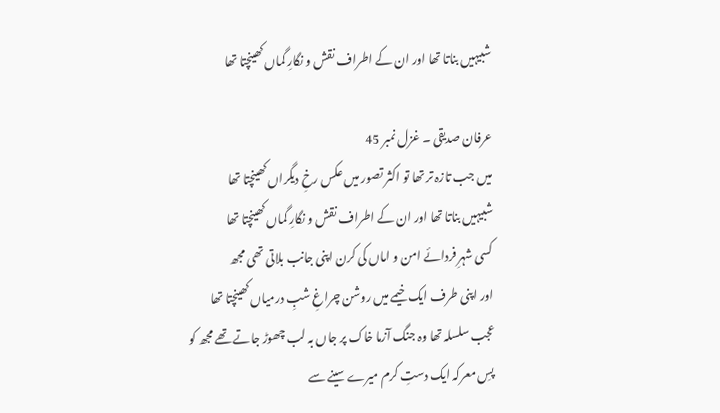شبیہیں بناتا تھا اور ان کے اطراف نقش و نگارِ گماں کھینچتا تھا

عرفان صدیقی ۔ غزل نمبر 45
میں جب تازہ تر تھا تو اکثر تصور میں عکس رخِ دیگراں کھینچتا تھا
شبیہیں بناتا تھا اور ان کے اطراف نقش و نگارِ گماں کھینچتا تھا
کسی شہرِ فردائے امن و اماں کی کرن اپنی جانب بلاتی تھی مجھ
اور اپنی طرف ایک خیمے میں روشن چراغِ شبِ درمیاں کھینچتا تھا
عجب سلسلہ تھا وہ جنگ آزما خاک پر جاں بہ لب چھوڑ جاتے تھے مجھ کو
پسِ معرکہ ایک دستِ کرم میرے سینے سے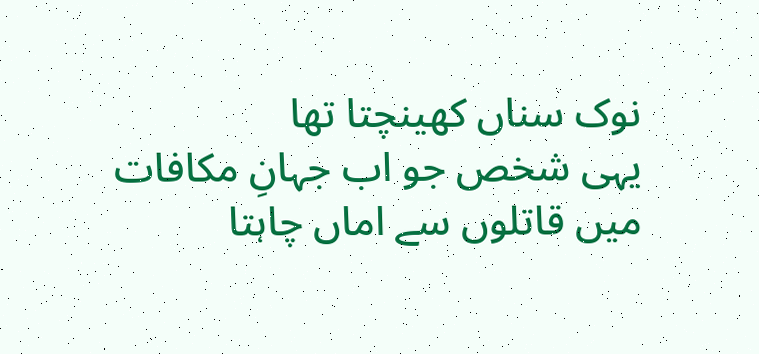نوک سناں کھینچتا تھا
یہی شخص جو اب جہانِ مکافات میں قاتلوں سے اماں چاہتا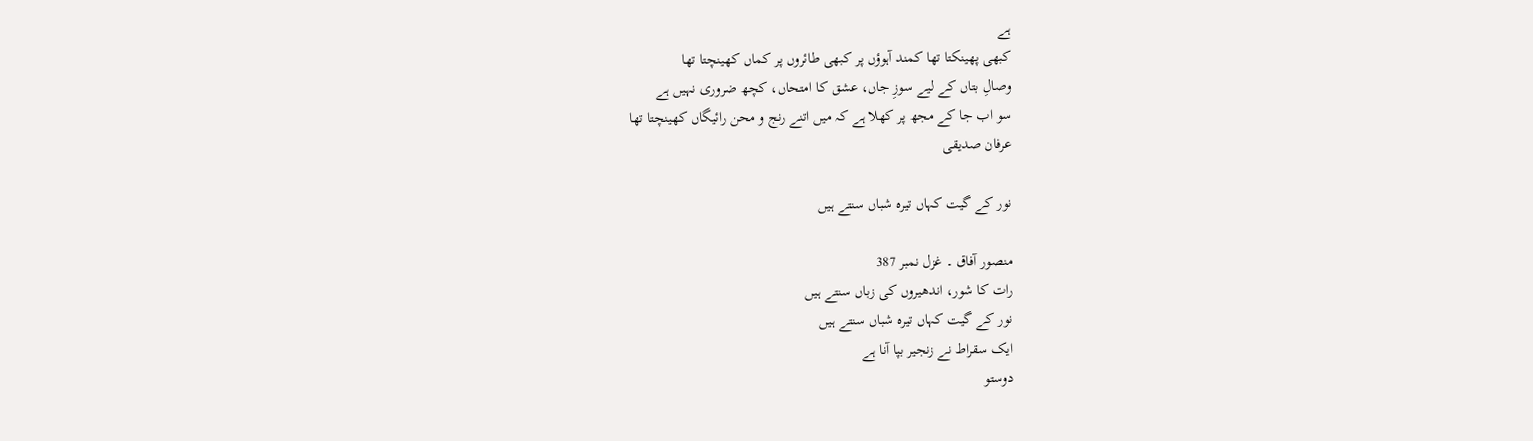ہے
کبھی پھینکتا تھا کمند آہوؤں پر کبھی طائروں پر کماں کھینچتا تھا
وصالِ بتاں کے لیے سوزِ جاں، عشق کا امتحاں، کچھ ضروری نہیں ہے
سو اب جا کے مجھ پر کھلا ہے کہ میں اتنے رنج و محن رائیگاں کھینچتا تھا
عرفان صدیقی

نور کے گیت کہاں تیرہ شباں سنتے ہیں

منصور آفاق ۔ غزل نمبر 387
رات کا شور، اندھیروں کی زباں سنتے ہیں
نور کے گیت کہاں تیرہ شباں سنتے ہیں
ایک سقراط نے زنجیر بپا آنا ہے
دوستو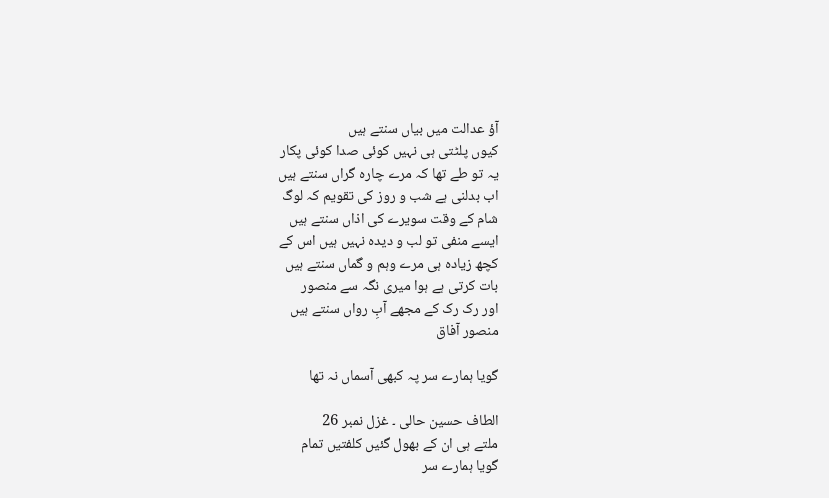آؤ عدالت میں بیاں سنتے ہیں
کیوں پلٹتی ہی نہیں کوئی صدا کوئی پکار
یہ تو طے تھا کہ مرے چارہ گراں سنتے ہیں
اب بدلنی ہے شب و روز کی تقویم کہ لوگ
شام کے وقت سویرے کی اذاں سنتے ہیں
ایسے منفی تو لب و دیدہ نہیں ہیں اس کے
کچھ زیادہ ہی مرے وہم و گماں سنتے ہیں
بات کرتی ہے ہوا میری نگہ سے منصور
اور رک رک کے مجھے آبِ رواں سنتے ہیں
منصور آفاق

گویا ہمارے سر پہ کبھی آسماں نہ تھا

الطاف حسین حالی ۔ غزل نمبر 26
ملتے ہی ان کے بھول گئیں کلفتیں تمام
گویا ہمارے سر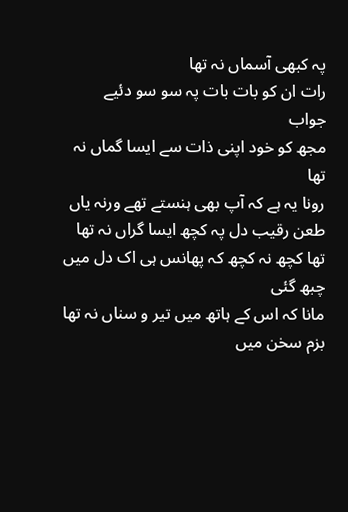پہ کبھی آسماں نہ تھا
رات ان کو بات بات پہ سو سو دئیے جواب
مجھ کو خود اپنی ذات سے ایسا گماں نہ تھا
رونا یہ ہے کہ آپ بھی ہنستے تھے ورنہ یاں
طعن رقیب دل پہ کچھ ایسا گراں نہ تھا
تھا کچھ نہ کچھ کہ پھانس ہی اک دل میں چبھ گئی
مانا کہ اس کے ہاتھ میں تیر و سناں نہ تھا
بزم سخن میں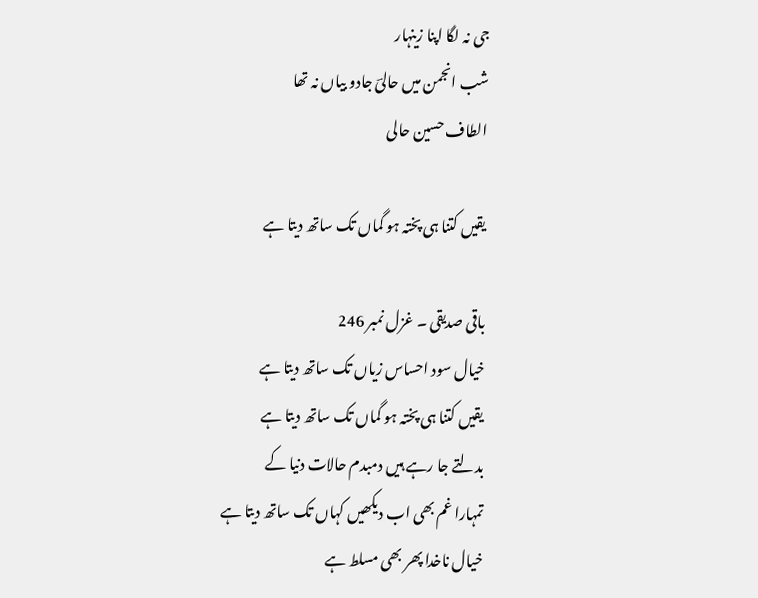جی نہ لگا اپنا زینہار
شب انجمن میں حالیؔ جادو بیاں نہ تھا
الطاف حسین حالی

یقیں کتنا ہی پختہ ہو گماں تک ساتھ دیتا ہے

باقی صدیقی ۔ غزل نمبر 246
خیال سود احساس زیاں تک ساتھ دیتا ہے
یقیں کتنا ہی پختہ ہو گماں تک ساتھ دیتا ہے
بدلتے جا رہے ہیں دمبدم حالات دنیا کے
تمہارا غم بھی اب دیکھیں کہاں تک ساتھ دیتا ہے
خیال ناخدا پھر بھی مسلط ہے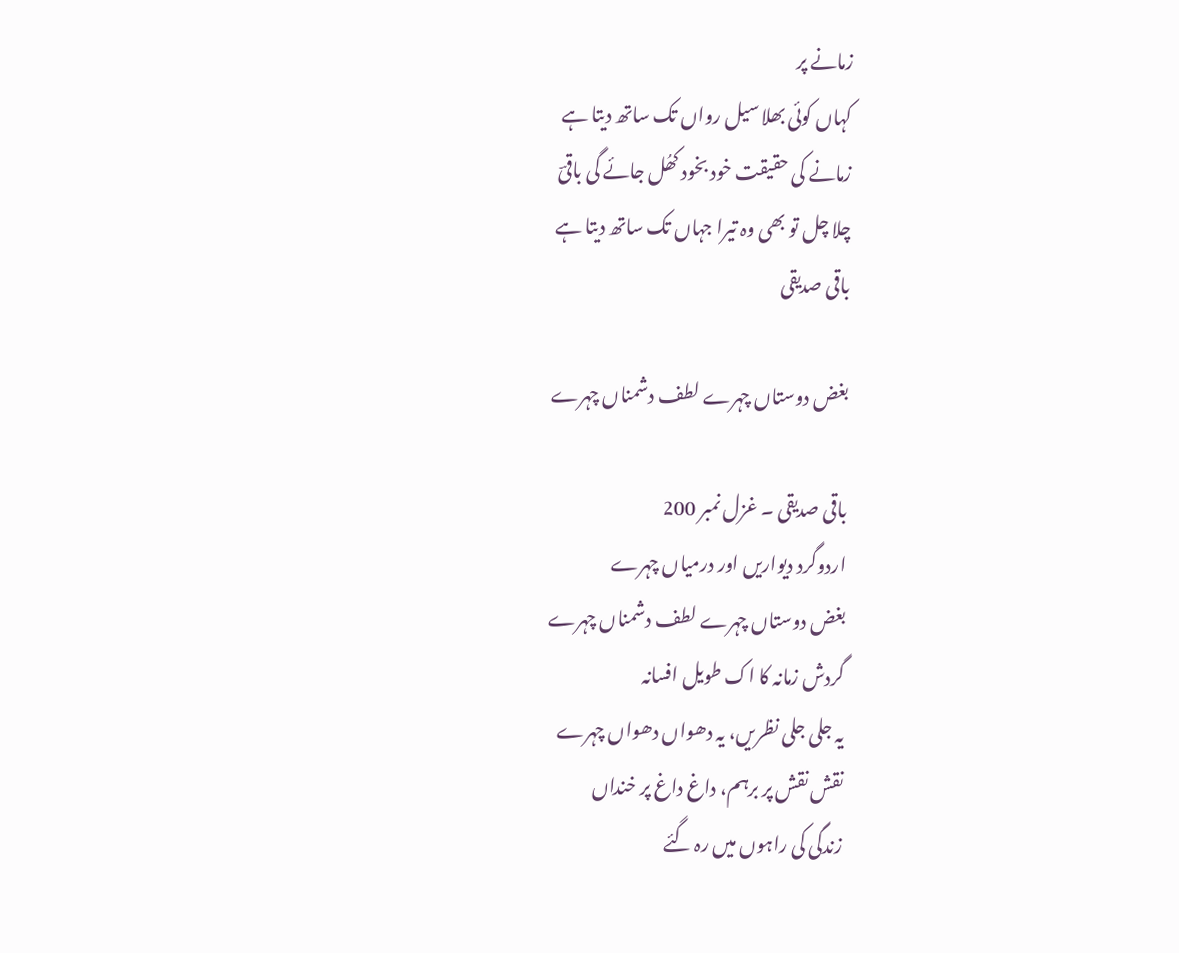زمانے پر
کہاں کوئی بھلا سیل رواں تک ساتھ دیتا ہے
زمانے کی حقیقت خود بخود کھُل جائے گی باقیؔ
چلا چل تو بھی وہ تیرا جہاں تک ساتھ دیتا ہے
باقی صدیقی

بغض دوستاں چہرے لطف دشمناں چہرے

باقی صدیقی ۔ غزل نمبر 200
اردوگرد دیواریں اور درمیاں چہرے
بغض دوستاں چہرے لطف دشمناں چہرے
گردش زمانہ کا اک طویل افسانہ
یہ جلی جلی نظریں، یہ دھواں دھواں چہرے
نقش نقش پر برہم، داغ داغ پر خنداں
زندگی کی راہوں میں رہ گئے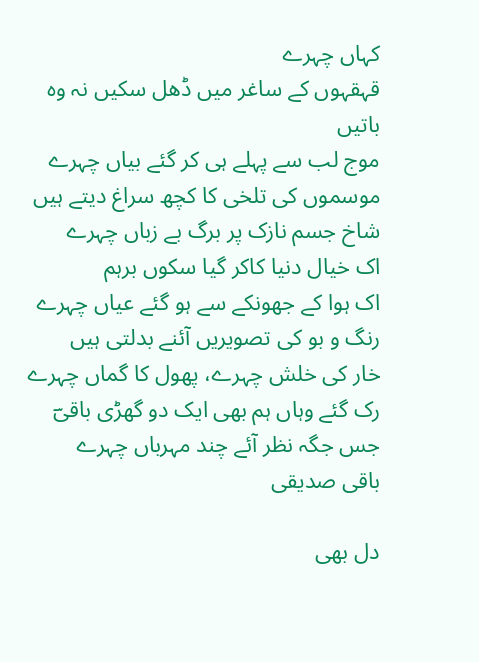کہاں چہرے
قہقہوں کے ساغر میں ڈھل سکیں نہ وہ باتیں
موج لب سے پہلے ہی کر گئے بیاں چہرے
موسموں کی تلخی کا کچھ سراغ دیتے ہیں
شاخ جسم نازک پر برگ بے زباں چہرے
اک خیال دنیا کاکر گیا سکوں برہم
اک ہوا کے جھونکے سے ہو گئے عیاں چہرے
رنگ و بو کی تصویریں آئنے بدلتی ہیں
خار کی خلش چہرے، پھول کا گماں چہرے
رک گئے وہاں ہم بھی ایک دو گھڑی باقیؔ
جس جگہ نظر آئے چند مہرباں چہرے
باقی صدیقی

دل بھی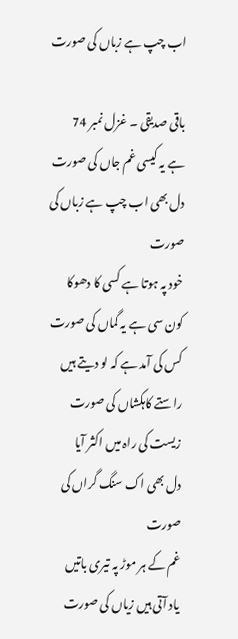اب چپ ہے زباں کی صورت

باقی صدیقی ۔ غزل نمبر 74
ہے یہ کیسی غم جاں کی صورت
دل بھی اب چپ ہے زباں کی صورت
خود پہ ہوتا ہے کسی کا دھوکا
کون سی ہے یہ گماں کی صورت
کس کی آمد ہے کہ لو دیتے ہیں
راستے کاہکشاں کی صورت
زیست کی راہ میں اکثر آیا
دل بھی اک سنگ گراں کی صورت
غم کے ہر موڑ پہ تیری باتیں
یاد آتی ہیں زیاں کی صورت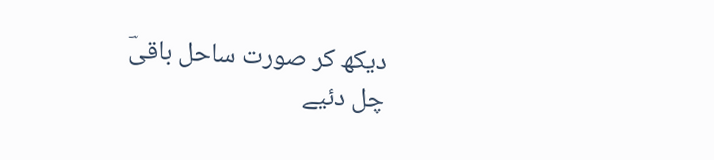دیکھ کر صورت ساحل باقیؔ
چل دئیے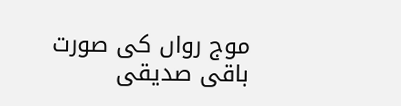موج رواں کی صورت
باقی صدیقی